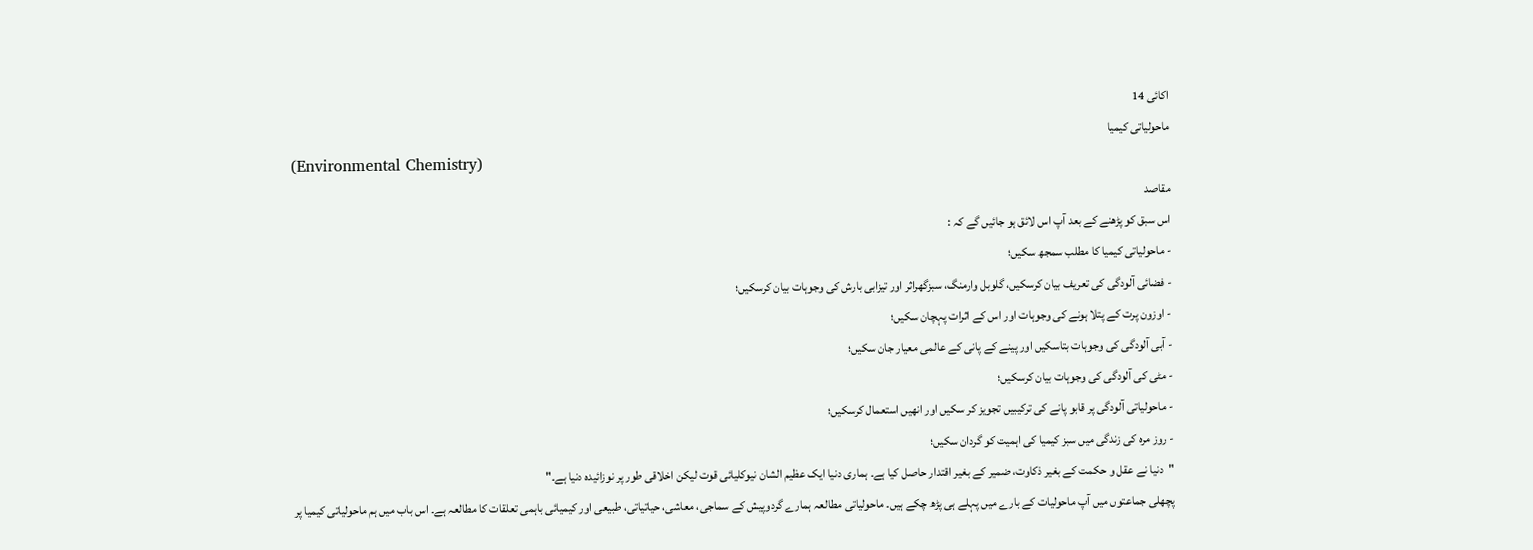اکائی 14
ماحولیاتی کیمیا
(Environmental Chemistry)
مقاصد
اس سبق کو پڑھنے کے بعد آپ اس لائق ہو جائیں گے کہ :
- ماحولیاتی کیمیا کا مطلب سمجھ سکیں؛
- فضائی آلودگی کی تعریف بیان کرسکیں، گلوبل وارمنگ، سبزگھراثر اور تیزابی بارش کی وجوہات بیان کرسکیں؛
- اوزون پرت کے پتلا ہونے کی وجوہات اور اس کے اثرات پہچان سکیں؛
- آبی آلودگی کی وجوہات بتاسکیں اور پینے کے پانی کے عالمی معیار جان سکیں؛
- مٹی کی آلودگی کی وجوہات بیان کرسکیں؛
- ماحولیاتی آلودگی پر قابو پانے کی ترکیبیں تجویز کر سکیں اور انھیں استعمال کرسکیں؛
- روز مرہ کی زندگی میں سبز کیمیا کی اہمیت کو گردان سکیں؛
"دنیا نے عقل و حکمت کے بغیر ذکاوت، ضمیر کے بغیر اقتدار حاصل کیا ہے۔ ہماری دنیا ایک عظیم الشان نیوکلیائی قوت لیکن اخلاقی طور پر نوزائیدہ دنیا ہے۔"
پچھلی جماعتوں میں آپ ماحولیات کے بارے میں پہلے ہی پڑھ چکے ہیں۔ ماحولیاتی مطالعہ ہمارے گردوپیش کے سماجی، معاشی، حیاتیاتی، طبیعی اور کیمیائی باہمی تعلقات کا مطالعہ ہے۔ اس باب میں ہم ماحولیاتی کیمیا پر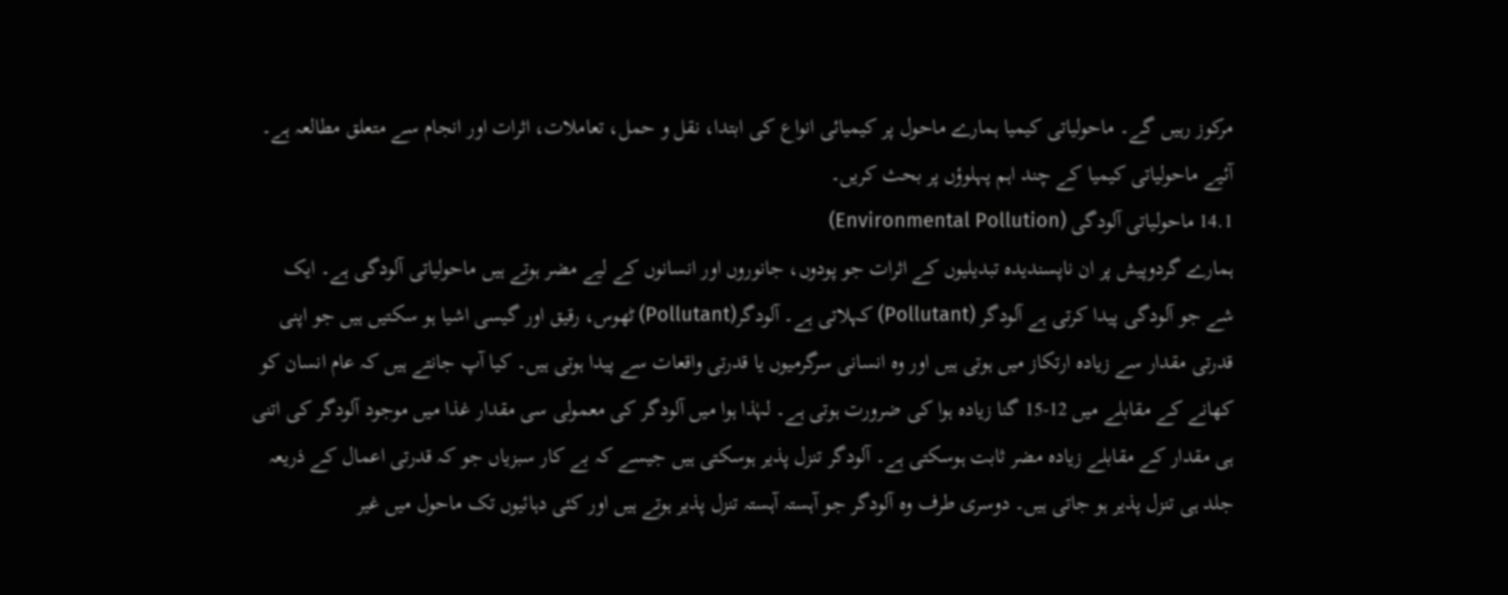مرکوز رہیں گے۔ ماحولیاتی کیمیا ہمارے ماحول پر کیمیائی انواع کی ابتدا، نقل و حمل، تعاملات، اثرات اور انجام سے متعلق مطالعہ ہے۔ آئیے ماحولیاتی کیمیا کے چند اہم پہلوؤں پر بحث کریں۔
14.1 ماحولیاتی آلودگی (Environmental Pollution)
ہمارے گردوپیش پر ان ناپسندیدہ تبدیلیوں کے اثرات جو پودوں، جانوروں اور انسانوں کے لیے مضر ہوتے ہیں ماحولیاتی آلودگی ہے۔ ایک شے جو آلودگی پیدا کرتی ہے آلودگر (Pollutant) کہلاتی ہے۔ آلودگر(Pollutant) ٹھوس، رقیق اور گیسی اشیا ہو سکتیں ہیں جو اپنی قدرتی مقدار سے زیادہ ارتکاز میں ہوتی ہیں اور وہ انسانی سرگرمیوں یا قدرتی واقعات سے پیدا ہوتی ہیں۔ کیا آپ جانتے ہیں کہ عام انسان کو کھانے کے مقابلے میں 12-15 گنا زیادہ ہوا کی ضرورت ہوتی ہے۔ لہٰذا ہوا میں آلودگر کی معمولی سی مقدار غذا میں موجود آلودگر کی اتنی ہی مقدار کے مقابلے زیادہ مضر ثابت ہوسکتی ہے۔ آلودگر تنزل پذیر ہوسکتی ہیں جیسے کہ بے کار سبزیاں جو کہ قدرتی اعمال کے ذریعہ جلد ہی تنزل پذیر ہو جاتی ہیں۔ دوسری طرف وہ آلودگر جو آہستہ آہستہ تنزل پذیر ہوتے ہیں اور کئی دہائیوں تک ماحول میں غیر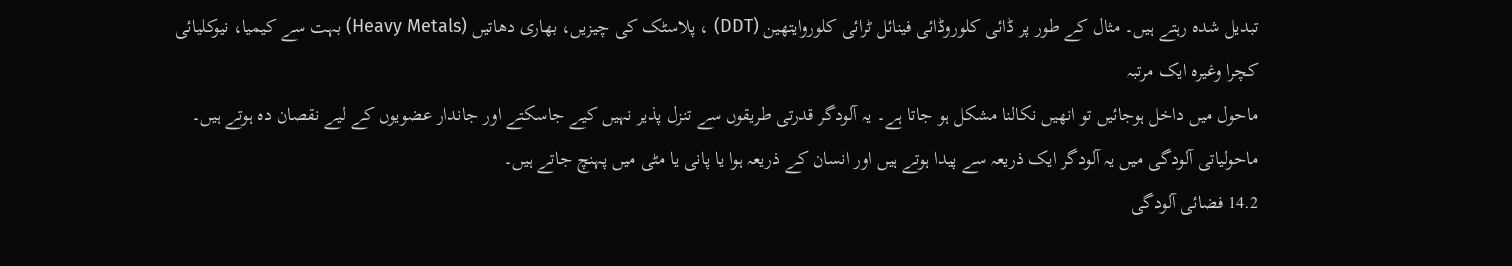تبدیل شدہ رہتے ہیں۔ مثال کے طور پر ڈائی کلوروڈائی فینائل ٹرائی کلوروایتھین (DDT) ، پلاسٹک کی چیزیں، بھاری دھاتیں (Heavy Metals) بہت سے کیمیا، نیوکلیائی کچرا وغیرہ ایک مرتبہ
ماحول میں داخل ہوجائیں تو انھیں نکالنا مشکل ہو جاتا ہے۔ یہ آلودگر قدرتی طریقوں سے تنزل پذیر نہیں کیے جاسکتے اور جاندار عضویوں کے لیے نقصان دہ ہوتے ہیں۔ ماحولیاتی آلودگی میں یہ آلودگر ایک ذریعہ سے پیدا ہوتے ہیں اور انسان کے ذریعہ ہوا یا پانی یا مٹی میں پہنچ جاتے ہیں۔
14.2 فضائی آلودگی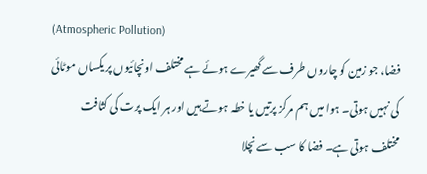(Atmospheric Pollution)
فضا، جو زمین کو چاروں طرف سے گھیرے ہوئے ہے مختلف اونچائیوں پر یکساں موٹائی کی نہیں ہوتی۔ ہوا میں ہم مرکز پرتیں یا خطہ ہوتے ہیں اور ہر ایک پرت کی کثافت مختلف ہوتی ہے۔ فضا کا سب سے نچلا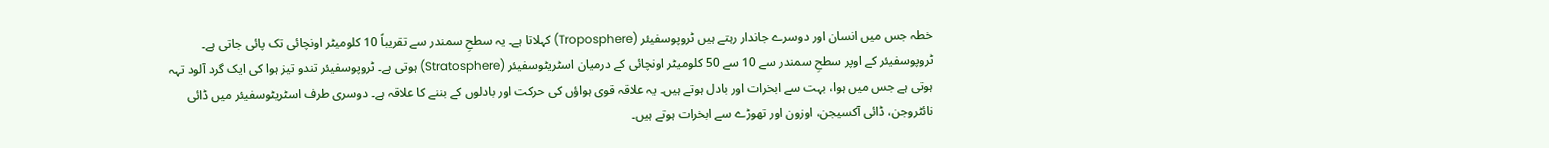خطہ جس میں انسان اور دوسرے جاندار رہتے ہیں ٹروپوسفیئر (Troposphere) کہلاتا ہے۔ یہ سطحِ سمندر سے تقریباً 10 کلومیٹر اونچائی تک پائی جاتی ہے۔ ٹروپوسفیئر کے اوپر سطحِ سمندر سے 10 سے 50 کلومیٹر اونچائی کے درمیان اسٹریٹوسفیئر (Stratosphere) ہوتی ہے۔ ٹروپوسفیئر تندو تیز ہوا کی ایک گرد آلود تہہ ہوتی ہے جس میں ہوا، بہت سے ابخرات اور بادل ہوتے ہیں۔ یہ علاقہ قوی ہواؤں کی حرکت اور بادلوں کے بننے کا علاقہ ہے۔ دوسری طرف اسٹریٹوسفیئر میں ڈائی نائٹروجن، ڈائی آکسیجن، اوزون اور تھوڑے سے ابخرات ہوتے ہیں۔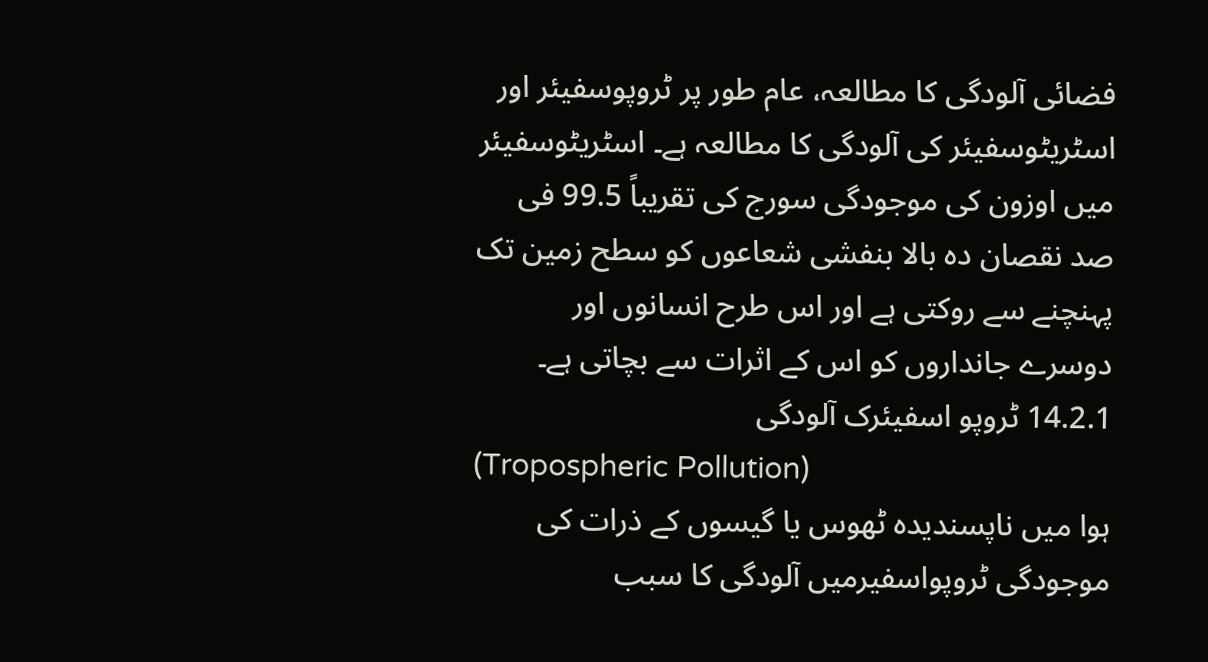فضائی آلودگی کا مطالعہ، عام طور پر ٹروپوسفیئر اور اسٹریٹوسفیئر کی آلودگی کا مطالعہ ہے۔ اسٹریٹوسفیئر میں اوزون کی موجودگی سورج کی تقریباً 99.5 فی صد نقصان دہ بالا بنفشی شعاعوں کو سطح زمین تک پہنچنے سے روکتی ہے اور اس طرح انسانوں اور دوسرے جانداروں کو اس کے اثرات سے بچاتی ہے۔
14.2.1 ٹروپو اسفیئرک آلودگی
(Tropospheric Pollution)
ہوا میں ناپسندیدہ ٹھوس یا گیسوں کے ذرات کی موجودگی ٹروپواسفیرمیں آلودگی کا سبب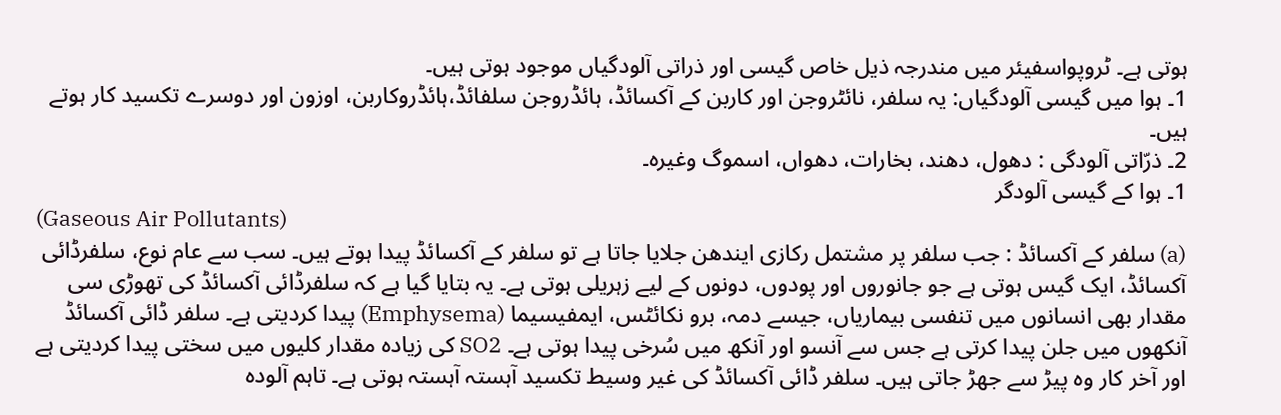ہوتی ہے۔ ٹروپواسفیئر میں مندرجہ ذیل خاص گیسی اور ذراتی آلودگیاں موجود ہوتی ہیں۔
1۔ ہوا میں گیسی آلودگیاں: یہ سلفر، نائٹروجن اور کاربن کے آکسائڈ، ہائڈروجن سلفائڈ،ہائڈروکاربن، اوزون اور دوسرے تکسید کار ہوتے ہیں۔
2۔ ذرّاتی آلودگی : دھول، دھند، بخارات، دھواں، اسموگ وغیرہ۔
1۔ ہوا کے گیسی آلودگر
(Gaseous Air Pollutants)
(a) سلفر کے آکسائڈ : جب سلفر پر مشتمل رکازی ایندھن جلایا جاتا ہے تو سلفر کے آکسائڈ پیدا ہوتے ہیں۔ سب سے عام نوع، سلفرڈائی آکسائڈ، ایک گیس ہوتی ہے جو جانوروں اور پودوں، دونوں کے لیے زہریلی ہوتی ہے۔ یہ بتایا گیا ہے کہ سلفرڈائی آکسائڈ کی تھوڑی سی مقدار بھی انسانوں میں تنفسی بیماریاں، جیسے دمہ، برو نکائٹس، ایمفیسیما (Emphysema) پیدا کردیتی ہے۔ سلفر ڈائی آکسائڈ آنکھوں میں جلن پیدا کرتی ہے جس سے آنسو اور آنکھ میں سُرخی پیدا ہوتی ہے۔ SO2 کی زیادہ مقدار کلیوں میں سختی پیدا کردیتی ہے اور آخر کار وہ پیڑ سے جھڑ جاتی ہیں۔ سلفر ڈائی آکسائڈ کی غیر وسیط تکسید آہستہ آہستہ ہوتی ہے۔ تاہم آلودہ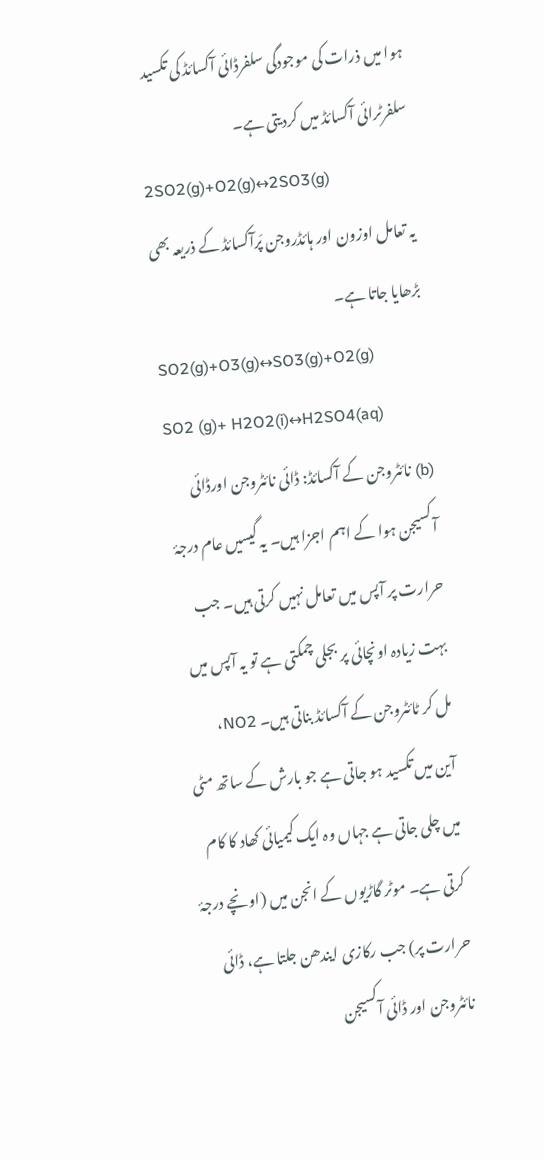ہوا میں ذرات کی موجودگی سلفرڈائی آکسائڈ کی تکسید سلفرٹرائی آکسائڈ میں کردیتی ہے۔
2SO2(g)+O2(g)↔2SO3(g)
یہ تعامل اوزون اور ہائڈروجن پَرآکسائڈ کے ذریعہ بھی بڑھایا جاتا ہے۔
SO2(g)+O3(g)↔SO3(g)+O2(g)
SO2 (g)+ H2O2(i)↔H2SO4(aq)
(b) نائٹروجن کے آکسائڈ: ڈائی نائٹروجن اورڈائی آکسیجن ہوا کے اہم اجزا ہیں۔ یہ گیسیں عام درجۂ حرارت پر آپس میں تعامل نہیں کرتی ہیں۔ جب بہت زیادہ اونچائی پر بجلی چمکتی ہے تو یہ آپس میں مل کر ٹائٹروجن کے آکسائڈ بناتی ہیں۔ NO2،
آین میں تکسید ہو جاتی ہے جو بارش کے ساتھ مٹی میں چلی جاتی ہے جہاں وہ ایک کیمیائی کھاد کا کام کرتی ہے۔ موٹر گاڑیوں کے انجن میں (اونچے درجۂ حرارت پر) جب رکازی ایندھن جلتا ہے، ڈائی نائٹروجن اور ڈائی آکسیجن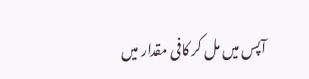آپس میں مل کر کافی مقدار میں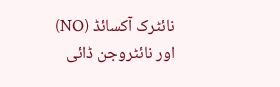نائٹرک آکسائڈ (NO) اور نائٹروجن ڈائی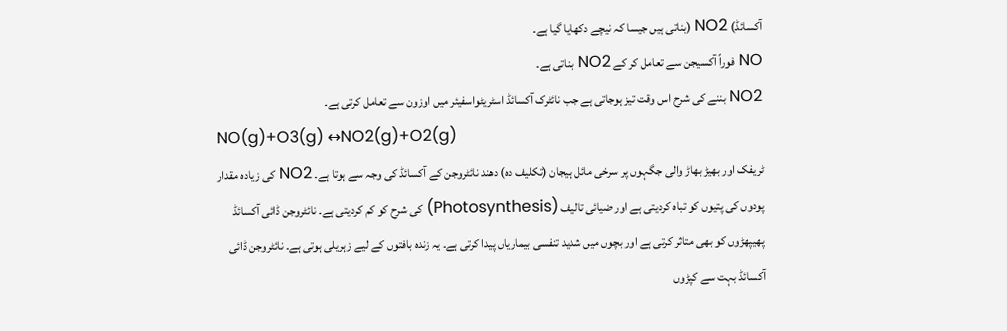آکسائڈ) NO2 (بناتی ہیں جیسا کہ نیچے دکھایا گیا ہے۔
NO فوراً آکسیجن سے تعامل کر کے NO2 بناتی ہے۔
NO2 بننے کی شرح اس وقت تیز ہوجاتی ہے جب نائٹرک آکسائڈ اسٹریٹواسفیئر میں اوزون سے تعامل کرتی ہے۔
NO(g)+O3(g) ↔NO2(g)+O2(g)
ٹریفک اور بھیڑ بھاڑ والی جگہوں پر سرخی مائل ہیجان (تکلیف دہ) دھند نائٹروجن کے آکسائڈ کی وجہ سے ہوتا ہے۔ NO2 کی زیادہ مقدار پودوں کی پتیوں کو تباہ کردیتی ہے اور ضیائی تالیف (Photosynthesis) کی شرح کو کم کردیتی ہے۔ نائٹروجن ڈائی آکسائڈ پھیپھڑوں کو بھی متاثر کرتی ہے اور بچوں میں شدید تنفسی بیماریاں پیدا کرتی ہے۔ یہ زندہ بافتوں کے لیے زہریلی ہوتی ہے۔ نائٹروجن ڈائی آکسائڈ بہت سے کپڑوں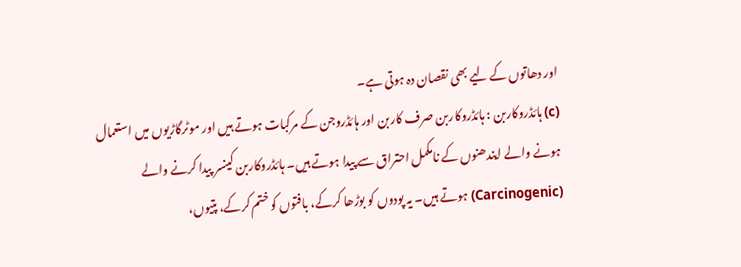اور دھاتوں کے لیے بھی نقصان دہ ہوتی ہے۔
(c) ہائڈروکاربن : ہائڈروکاربن صرف کاربن اور ہائڈروجن کے مرکبات ہوتے ہیں اور موٹرگاڑیوں میں استعمال ہونے والے ایندھنوں کے نامکمل احتراق سے پیدا ہوتے ہیں۔ ہائڈروکاربن کینسر پیدا کرنے والے (Carcinogenic) ہوتے ہیں۔ یہ پودوں کو بوڑھا کرکے، بافتوں کو ختم کرکے، پتیوں،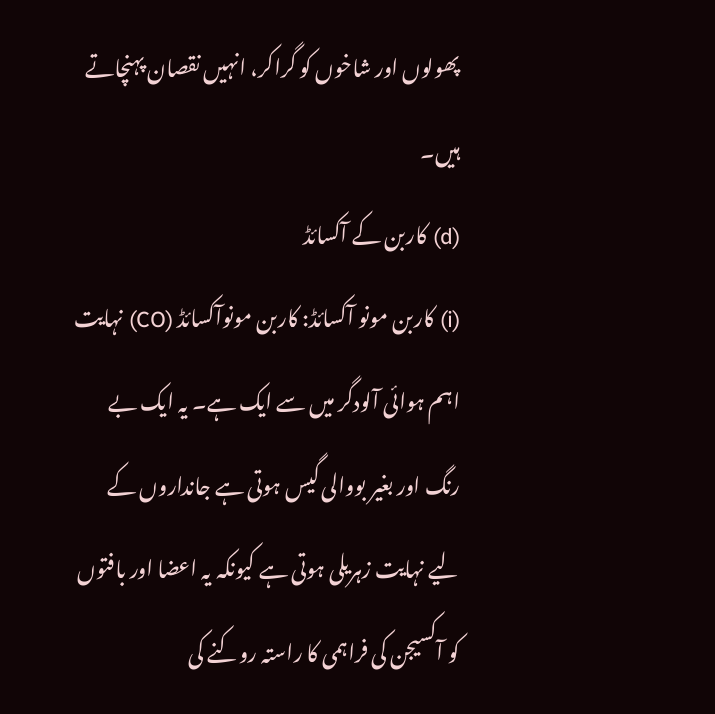پھولوں اور شاخوں کو گراکر، انہیں نقصان پہنچاتے ہیں۔
(d) کاربن کے آکسائڈ
(i) کاربن مونو آکسائڈ: کاربن مونوآکسائڈ (CO) نہایت اہم ہوائی آلودگر میں سے ایک ہے۔ یہ ایک بے رنگ اور بغیر بووالی گیس ہوتی ہے جانداروں کے لیے نہایت زہریلی ہوتی ہے کیونکہ یہ اعضا اور بافتوں کو آکسیجن کی فراہمی کا راستہ روکنے کی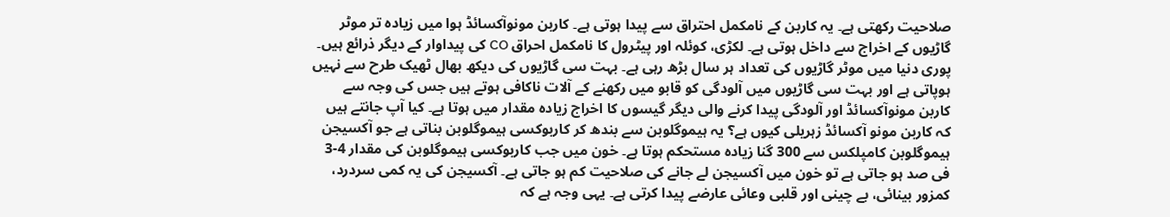صلاحیت رکھتی ہے۔ یہ کاربن کے نامکمل احتراق سے پیدا ہوتی ہے۔ کاربن مونوآکسائڈ ہوا میں زیادہ تر موٹر گاڑیوں کے اخراج سے داخل ہوتی ہے۔ لکڑی، کوئلہ اور پیٹرول کا نامکمل احراق CO کی پیداوار کے دیگر ذرائع ہیں۔ پوری دنیا میں موٹر گاڑیوں کی تعداد ہر سال بڑھ رہی ہے۔ بہت سی گاڑیوں کی دیکھ بھال ٹھیک طرح سے نہیں ہوپاتی ہے اور بہت سی گاڑیوں میں آلودگی کو قابو میں رکھنے کے آلات ناکافی ہوتے ہیں جس کی وجہ سے کاربن مونوآکسائڈ اور آلودگی پیدا کرنے والی دیگر گیسوں کا اخراج زیادہ مقدار میں ہوتا ہے۔ کیا آپ جانتے ہیں کہ کاربن مونو آکسائڈ زہریلی کیوں ہے؟ یہ ہیموگلوبن سے بندھ کر کاربوکسی ہیموگلوبن بناتی ہے جو آکسیجن ہیموگلوبن کامپلکس سے 300 گنا زیادہ مستحکم ہوتا ہے۔ خون میں جب کاربوکسی ہیموگلوبن کی مقدار 4-3 فی صد ہو جاتی ہے تو خون میں آکسیجن لے جانے کی صلاحیت کم ہو جاتی ہے۔ آکسیجن کی یہ کمی سردرد، کمزور بینائی، بے چینی اور قلبی وعائی عارضے پیدا کرتی ہے۔ یہی وجہ ہے کہ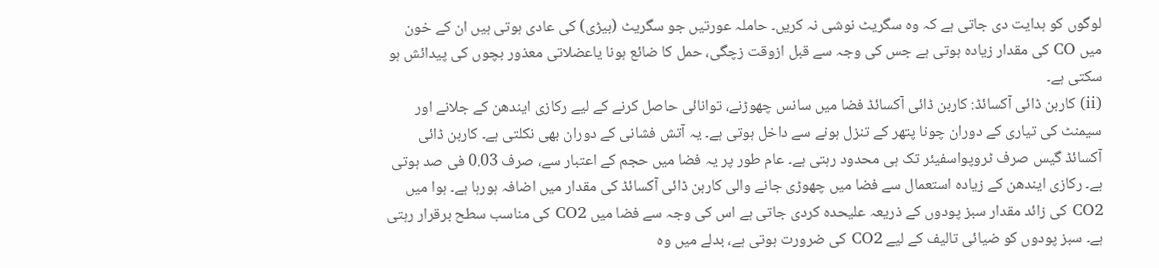لوگوں کو ہدایت دی جاتی ہے کہ وہ سگریٹ نوشی نہ کریں۔ حاملہ عورتیں جو سگریٹ (بیڑی) کی عادی ہوتی ہیں ان کے خون میں CO کی مقدار زیادہ ہوتی ہے جس کی وجہ سے قبل ازوقت زچگی، حمل کا ضائع ہونا یاعضلاتی معذور بچوں کی پیدائش ہو سکتی ہے۔
(ii) کاربن ڈائی آکسائڈ: کاربن ڈائی آکسائڈ فضا میں سانس چھوڑنے، توانائی حاصل کرنے کے لیے رکازی ایندھن کے جلانے اور سیمنٹ کی تیاری کے دوران چونا پتھر کے تنزل ہونے سے داخل ہوتی ہے۔ یہ آتش فشانی کے دوران بھی نکلتی ہے۔ کاربن ڈائی آکسائڈ گیس صرف ٹروپواسفیئر تک ہی محدود رہتی ہے۔ عام طور پر یہ فضا میں حجم کے اعتبار سے، صرف 0.03 فی صد ہوتی ہے۔ رکازی ایندھن کے زیادہ استعمال سے فضا میں چھوڑی جانے والی کاربن ڈائی آکسائڈ کی مقدار میں اضافہ ہورہا ہے۔ ہوا میں CO2 کی زائد مقدار سبز پودوں کے ذریعہ علیحدہ کردی جاتی ہے اس کی وجہ سے فضا میں CO2 کی مناسب سطح برقرار رہتی ہے۔ سبز پودوں کو ضیائی تالیف کے لیے CO2 کی ضرورت ہوتی ہے، بدلے میں وہ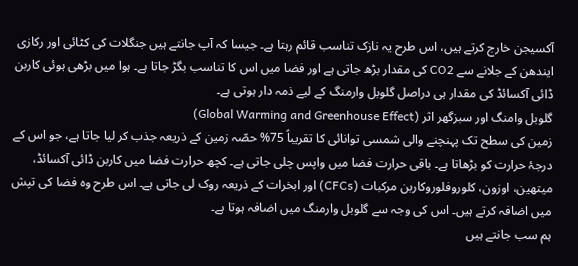آکسیجن خارج کرتے ہیں، اس طرح یہ نازک تناسب قائم رہتا ہے۔ جیسا کہ آپ جانتے ہیں جنگلات کی کٹائی اور رکازی ایندھن کے جلانے سے CO2 کی مقدار بڑھ جاتی ہے اور فضا میں اس کا تناسب بگڑ جاتا ہے۔ ہوا میں بڑھی ہوئی کاربن ڈائی آکسائڈ کی مقدار ہی دراصل گلوبل وارمنگ کے لیے ذمہ دار ہوتی ہے۔
گلوبل وامنگ اور سبزگھر اثر (Global Warming and Greenhouse Effect)
زمین کی سطح تک پہنچنے والی شمسی توانائی کا تقریباً 75% حصّہ زمین کے ذریعہ جذب کر لیا جاتا ہے، جو اس کے درجۂ حرارت کو بڑھاتا ہے۔ باقی حرارت فضا میں واپس چلی جاتی ہے۔ کچھ حرارت فضا میں کاربن ڈائی آکسائڈ، میتھین، اوزون، کلوروفلوروکاربن مرکبات (CFCs) اور ابخرات کے ذریعہ روک لی جاتی ہے۔ اس طرح وہ فضا کی تپش میں اضافہ کرتے ہیں۔ اس کی وجہ سے گلوبل وارمنگ میں اضافہ ہوتا ہے۔
ہم سب جانتے ہیں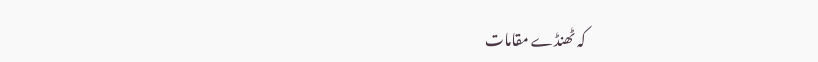کہ ٹھنڈے مقامات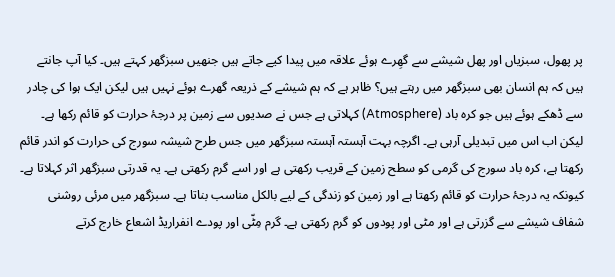پر پھول، سبزیاں اور پھل شیشے سے گھِرے ہوئے علاقہ میں پیدا کیے جاتے ہیں جنھیں سبزگھر کہتے ہیں۔ کیا آپ جانتے ہیں کہ ہم انسان بھی سبزگھر میں رہتے ہیں؟ ظاہر ہے کہ ہم شیشے کے ذریعہ گھرے ہوئے نہیں ہیں لیکن ایک ہوا کی چادر سے ڈھکے ہوئے ہیں جو کرہ باد (Atmosphere) کہلاتی ہے جس نے صدیوں سے زمین پر درجۂ حرارت کو قائم رکھا ہے۔ لیکن اب اس میں تبدیلی آرہی ہے۔ اگرچہ بہت آہستہ آہستہ سبزگھر میں جس طرح شیشہ سورج کی حرارت کو اندر قائم رکھتا ہے، کرہ باد سورج کی گرمی کو سطح زمین کے قریب رکھتی ہے اور اسے گرم رکھتی ہے۔ یہ قدرتی سبزگھر اثر کہلاتا ہے۔ کیونکہ یہ درجۂ حرارت کو قائم رکھتا ہے اور زمین کو زندگی کے لیے بالکل مناسب بناتا ہے۔ سبزگھر میں مرئی روشنی شفاف شیشے سے گزرتی ہے اور مٹی اور پودوں کو گرم رکھتی ہے۔ گرم مِٹّی اور پودے انفراریڈ اشعاع خارج کرتے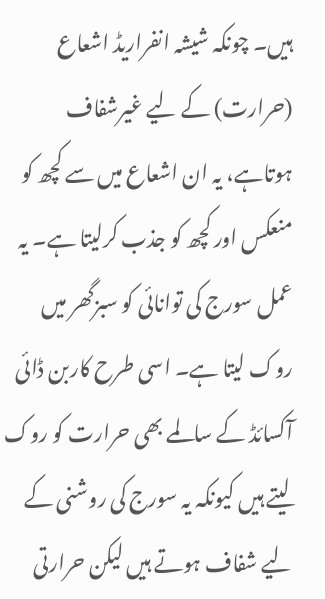ہیں۔ چونکہ شیشہ انفراریڈ اشعاع (حرارت) کے لیے غیرشفاف ہوتاہے، یہ ان اشعاع میں سے کچھ کو منعکس اور کچھ کو جذب کرلیتا ہے۔ یہ عمل سورج کی توانائی کو سبزگھر میں روک لیتا ہے۔ اسی طرح کاربن ڈائی آکسائڈ کے سالمے بھی حرارت کو روک لیتے ہیں کیونکہ یہ سورج کی روشنی کے لیے شفاف ہوتے ہیں لیکن حرارتی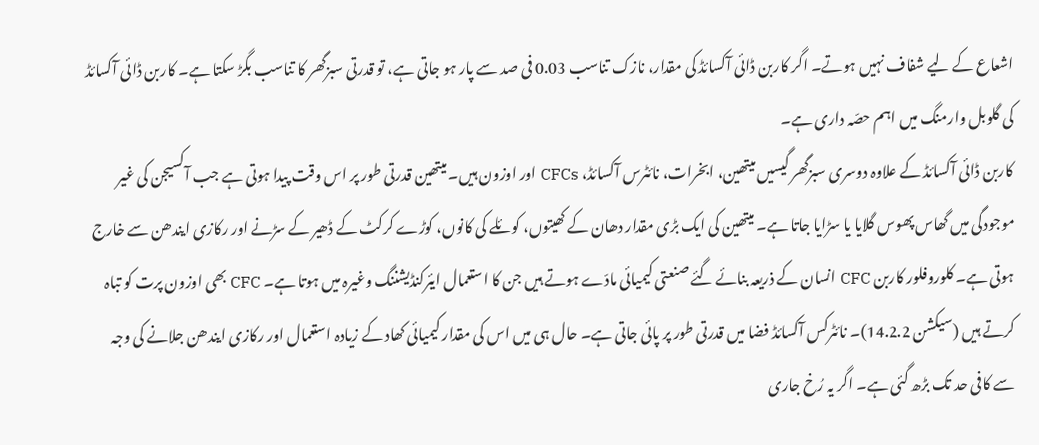اشعاع کے لیے شفاف نہیں ہوتے۔ اگر کاربن ڈائی آکسائڈ کی مقدار، نازک تناسب 0.03 فی صد سے پار ہو جاتی ہے، تو قدرتی سبزگھر کا تناسب بگڑ سکتا ہے۔ کاربن ڈائی آکسائڈ کی گلوبل وارمنگ میں اہم حصّہ داری ہے۔
کاربن ڈائی آکسائڈ کے علاوہ دوسری سبزگھر گیسیں میتھین، ابخرات، نائٹرس آکسائڈ، CFCs اور اوزون ہیں۔ میتھین قدرتی طور پر اس وقت پیدا ہوتی ہے جب آکسیجن کی غیر موجودگی میں گھاس پھوس گلایا یا سڑایا جاتا ہے۔ میتھین کی ایک بڑی مقدار دھان کے کھیتوں، کوئلے کی کانوں، کوڑے کرکٹ کے ڈھیر کے سڑنے اور رکازی ایندھن سے خارج ہوتی ہے۔ کلوروفلور کاربن CFC انسان کے ذریعہ بنائے گئے صنعتی کیمیائی مادّے ہوتے ہیں جن کا استعمال ایئرکنڈیشننگ وغیرہ میں ہوتا ہے۔ CFC بھی اوزون پرت کو تباہ کرتے ہیں (سیکشن 14.2.2)۔ نائٹرکس آکسائڈ فضا میں قدرتی طور پر پائی جاتی ہے۔ حال ہی میں اس کی مقدار کیمیائی کھاد کے زیادہ استعمال اور رکازی ایندھن جلانے کی وجہ سے کافی حد تک بڑھ گئی ہے۔ اگر یہ رُخ جاری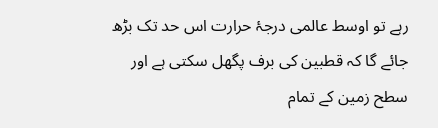رہے تو اوسط عالمی درجۂ حرارت اس حد تک بڑھ جائے گا کہ قطبین کی برف پگھل سکتی ہے اور سطح زمین کے تمام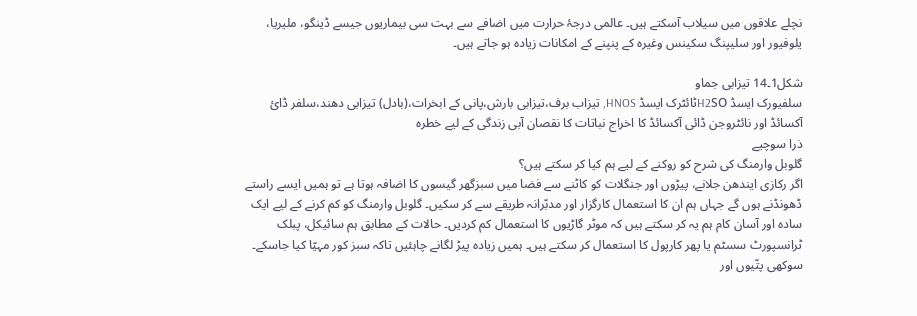نچلے علاقوں میں سیلاب آسکتے ہیں۔ عالمی درجۂ حرارت میں اضافے سے بہت سی بیماریوں جیسے ڈینگو، ملیریا، یلوفیور اور سلیپنگ سکینس وغیرہ کے پنپنے کے امکانات زیادہ ہو جاتے ہیں۔

شکل1۔14 تیزابی جماو
سلفیورک ایسڈ H2SOٹائٹرک ایسڈ HNOS, تیزاب برف،تیزابی بارش،پانی کے ابخرات،(بادل) تیزابی دھند،سلفر ڈائ آکسائڈ اور نائٹروجن ڈائی آکسائڈ کا اخراج نباتات کا نقصان آبی زندگی کے لیے خطرہ
ذرا سوچیے
گلوبل وارمنگ کی شرح کو روکنے کے لیے ہم کیا کر سکتے ہیں؟
اگر رکازی ایندھن جلانے، پیڑوں اور جنگلات کو کاٹنے سے فضا میں سبزگھر گیسوں کا اضافہ ہوتا ہے تو ہمیں ایسے راستے ڈھونڈنے ہوں گے جہاں ہم ان کا استعمال کارگزار اور مدبّرانہ طریقے سے کر سکیں۔ گلوبل وارمنگ کو کم کرنے کے لیے ایک سادہ اور آسان کام ہم یہ کر سکتے ہیں کہ موٹر گاڑیوں کا استعمال کم کردیں۔ حالات کے مطابق ہم سائیکل، پبلک ٹرانسپورٹ سسٹم یا پھر کارپول کا استعمال کر سکتے ہیں۔ ہمیں زیادہ پیڑ لگانے چاہئیں تاکہ سبز کور مہیّا کیا جاسکے۔ سوکھی پتّیوں اور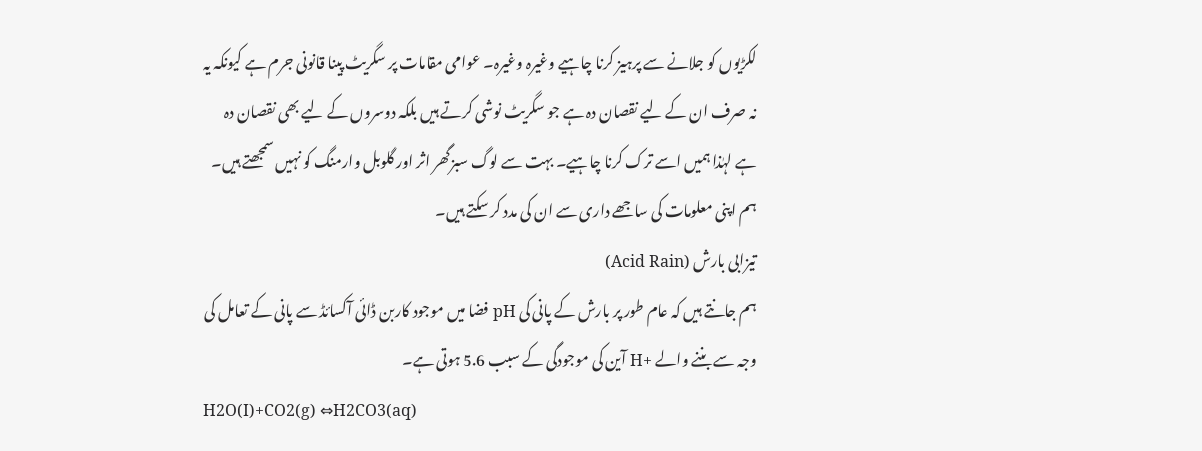لکڑیوں کو جلانے سے پرہیز کرنا چاہیے وغیرہ وغیرہ۔ عوامی مقامات پر سگریٹ پینا قانونی جرم ہے کیونکہ یہ نہ صرف ان کے لیے نقصان دہ ہے جو سگریٹ نوشی کرتے ہیں بلکہ دوسروں کے لیے بھی نقصان دہ ہے لہٰذا ہمیں اسے ترک کرنا چاہیے۔ بہت سے لوگ سبزگھر اثر اور گلوبل وارمنگ کو نہیں سمجھتے ہیں۔ ہم اپنی معلومات کی ساجھے داری سے ان کی مدد کر سکتے ہیں۔
تیزابی بارش (Acid Rain)
ہم جانتے ہیں کہ عام طور پر بارش کے پانی کی pH فضا میں موجود کاربن ڈائی آکسائڈ سے پانی کے تعامل کی وجہ سے بننے والے +H آین کی موجودگی کے سبب 5.6 ہوتی ہے۔
H2O(I)+CO2(g) ⇔H2CO3(aq)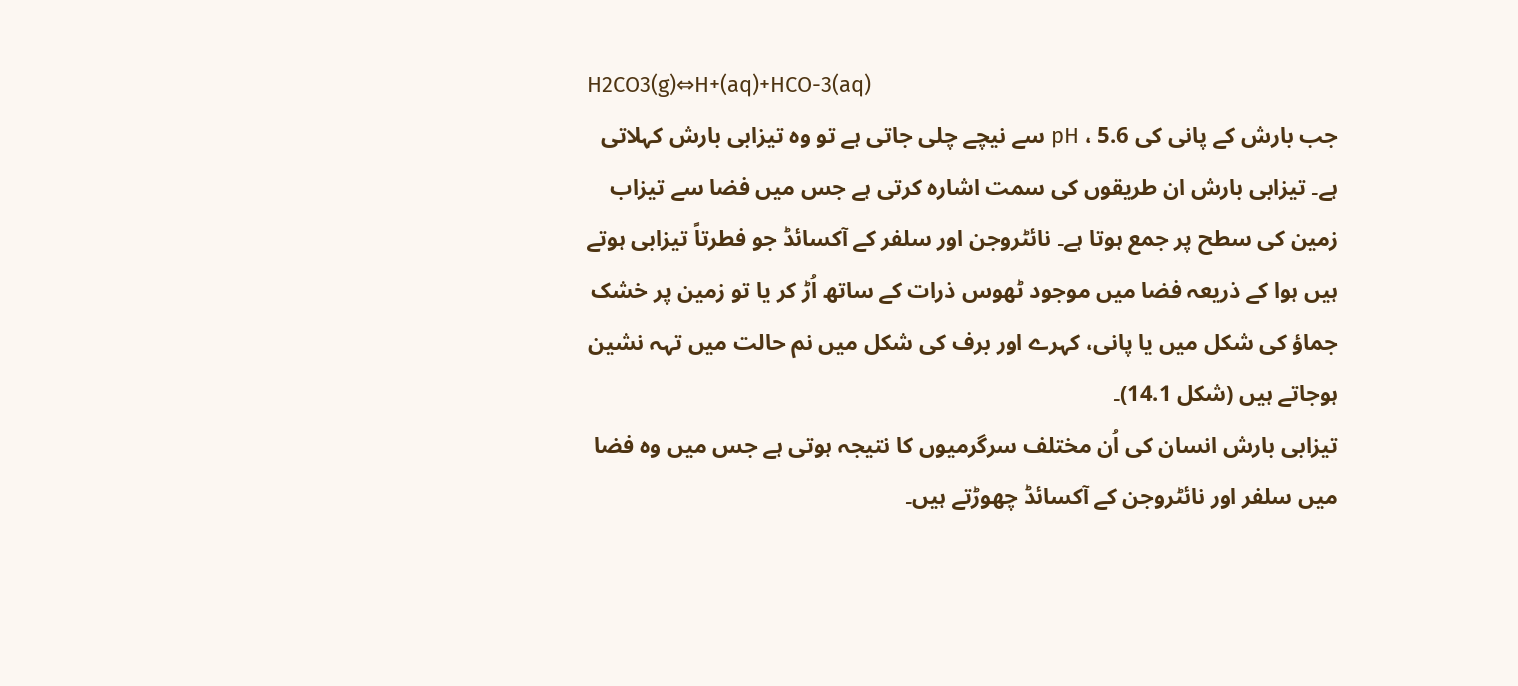H2CO3(g)⇔H+(aq)+HCO-3(aq)
جب بارش کے پانی کی 5.6 ، pH سے نیچے چلی جاتی ہے تو وہ تیزابی بارش کہلاتی ہے۔ تیزابی بارش ان طریقوں کی سمت اشارہ کرتی ہے جس میں فضا سے تیزاب زمین کی سطح پر جمع ہوتا ہے۔ نائٹروجن اور سلفر کے آکسائڈ جو فطرتاً تیزابی ہوتے ہیں ہوا کے ذریعہ فضا میں موجود ٹھوس ذرات کے ساتھ اُڑ کر یا تو زمین پر خشک جماؤ کی شکل میں یا پانی، کہرے اور برف کی شکل میں نم حالت میں تہہ نشین ہوجاتے ہیں (شکل 14.1)۔
تیزابی بارش انسان کی اُن مختلف سرگرمیوں کا نتیجہ ہوتی ہے جس میں وہ فضا میں سلفر اور نائٹروجن کے آکسائڈ چھوڑتے ہیں۔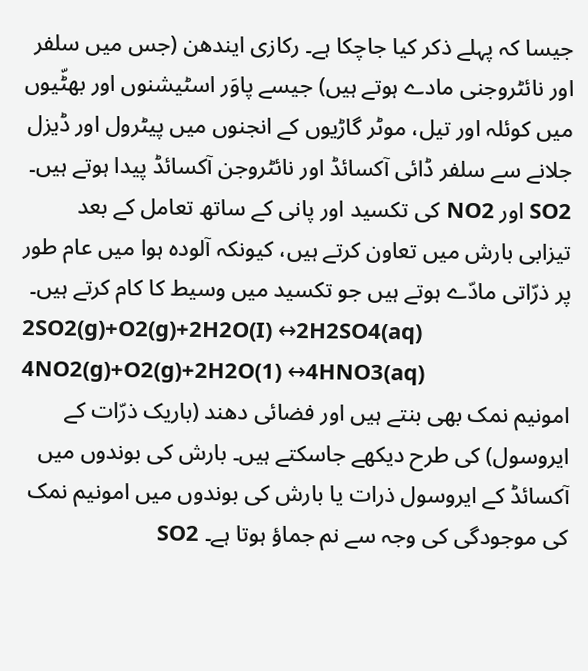جیسا کہ پہلے ذکر کیا جاچکا ہے۔ رکازی ایندھن (جس میں سلفر اور نائٹروجنی مادے ہوتے ہیں) جیسے پاوَر اسٹیشنوں اور بھٹّیوں میں کوئلہ اور تیل، موٹر گاڑیوں کے انجنوں میں پیٹرول اور ڈیزل جلانے سے سلفر ڈائی آکسائڈ اور نائٹروجن آکسائڈ پیدا ہوتے ہیں۔ SO2 اور NO2 کی تکسید اور پانی کے ساتھ تعامل کے بعد تیزابی بارش میں تعاون کرتے ہیں، کیونکہ آلودہ ہوا میں عام طور پر ذرّاتی مادّے ہوتے ہیں جو تکسید میں وسیط کا کام کرتے ہیں۔
2SO2(g)+O2(g)+2H2O(I) ↔2H2SO4(aq)
4NO2(g)+O2(g)+2H2O(1) ↔4HNO3(aq)
امونیم نمک بھی بنتے ہیں اور فضائی دھند (باریک ذرّات کے ایروسول) کی طرح دیکھے جاسکتے ہیں۔ بارش کی بوندوں میں آکسائڈ کے ایروسول ذرات یا بارش کی بوندوں میں امونیم نمک کی موجودگی کی وجہ سے نم جماؤ ہوتا ہے۔ SO2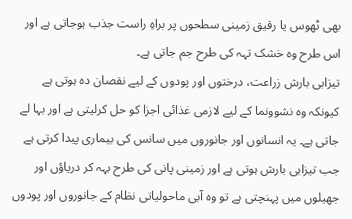بھی ٹھوس یا رقیق زمینی سطحوں پر براہِ راست جذب ہوجاتی ہے اور اس طرح وہ خشک تہہ کی طرح جم جاتی ہے۔
تیزابی بارش زراعت، درختوں اور پودوں کے لیے نقصان دہ ہوتی ہے کیونکہ وہ نشوونما کے لیے لازمی غذائی اجزا کو حل کرلیتی ہے اور بہا لے جاتی ہے۔ یہ انسانوں اور جانوروں میں سانس کی بیماری پیدا کرتی ہے جب تیزابی بارش ہوتی ہے اور زمینی پانی کی طرح بہہ کر دریاؤں اور جھیلوں میں پہنچتی ہے تو وہ آبی ماحولیاتی نظام کے جانوروں اور پودوں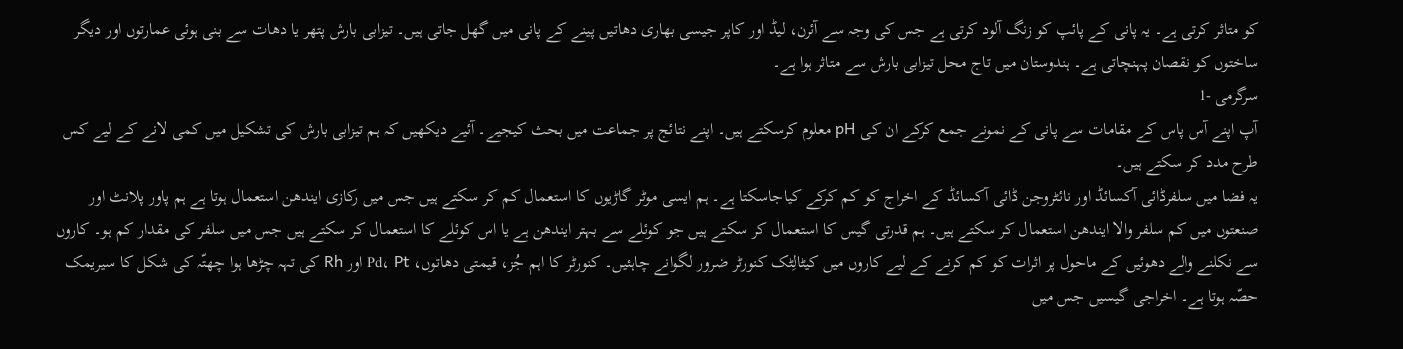کو متاثر کرتی ہے۔ یہ پانی کے پائپ کو زنگ آلود کرتی ہے جس کی وجہ سے آئرن، لیڈ اور کاپر جیسی بھاری دھاتیں پینے کے پانی میں گھل جاتی ہیں۔ تیزابی بارش پتھر یا دھات سے بنی ہوئی عمارتوں اور دیگر ساختوں کو نقصان پہنچاتی ہے۔ ہندوستان میں تاج محل تیزابی بارش سے متاثر ہوا ہے۔
سرگرمی -1
آپ اپنے آس پاس کے مقامات سے پانی کے نمونے جمع کرکے ان کی pH معلوم کرسکتے ہیں۔ اپنے نتائج پر جماعت میں بحث کیجیے۔ آئیے دیکھیں کہ ہم تیزابی بارش کی تشکیل میں کمی لانے کے لیے کس طرح مدد کر سکتے ہیں۔
یہ فضا میں سلفرڈائی آکسائڈ اور نائٹروجن ڈائی آکسائڈ کے اخراج کو کم کرکے کیاجاسکتا ہے۔ ہم ایسی موٹر گاڑیوں کا استعمال کم کر سکتے ہیں جس میں رکازی ایندھن استعمال ہوتا ہے ہم پاور پلانٹ اور صنعتوں میں کم سلفر والا ایندھن استعمال کر سکتے ہیں۔ ہم قدرتی گیس کا استعمال کر سکتے ہیں جو کوئلے سے بہتر ایندھن ہے یا اس کوئلے کا استعمال کر سکتے ہیں جس میں سلفر کی مقدار کم ہو۔ کاروں سے نکلنے والے دھوئیں کے ماحول پر اثرات کو کم کرنے کے لیے کاروں میں کیٹالِٹک کنورٹر ضرور لگوانے چاہئیں۔ کنورٹر کا اہم جُز، قیمتی دھاتوں، Pd، Pt اور Rh کی تہہ چڑھا ہوا چھتّہ کی شکل کا سیریمک حصّہ ہوتا ہے۔ اخراجی گیسیں جس میں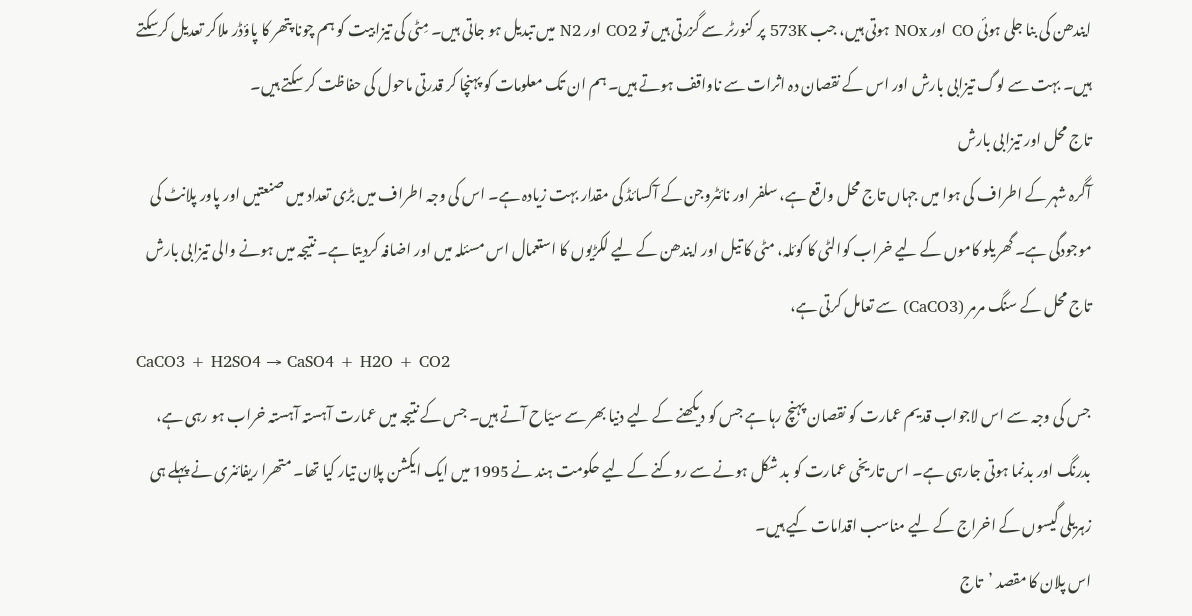ایندھن کی بنا جلی ہوئی CO اور NOx ہوتی ہیں، جب 573K پر کنورٹر سے گزرتی ہیں تو CO2 اور N2 میں تبدیل ہو جاتی ہیں۔ مِٹی کی تیزابیت کو ہم چونا پتھر کا پاؤڈر ملاکر تعدیل کرسکتے ہیں۔ بہت سے لوگ تیزابی بارش اور اس کے نقصان دہ اثرات سے ناواقف ہوتے ہیں۔ ہم ان تک معلومات کو پہنچا کر قدرتی ماحول کی حفاظت کر سکتے ہیں۔
تاج محل اور تیزابی بارش
آگرہ شہر کے اطراف کی ہوا میں جہاں تاج محل واقع ہے، سلفر اور نائٹروجن کے آکسائڈ کی مقدار بہت زیادہ ہے۔ اس کی وجہ اطراف میں بڑی تعداد میں صنعتیں اور پاور پلانٹ کی موجودگی ہے۔ گھریلو کاموں کے لیے خراب کوالٹی کا کوئلہ، مٹی کا تیل اور ایندھن کے لیے لکڑیوں کا استعمال اس مسئلہ میں اور اضافہ کردیتا ہے۔ نتیجہ میں ہونے والی تیزابی بارش تاج محل کے سنگ مرمر (CaCO3) سے تعامل کرتی ہے،
CaCO3 + H2SO4 → CaSO4 + H2O + CO2
جس کی وجہ سے اس لاجواب قدیم عمارت کو نقصان پہنچ رہا ہے جس کو دیکھنے کے لیے دنیا بھر سے سیّاح آتے ہیں۔ جس کے نتیجہ میں عمارت آہستہ آہستہ خراب ہو رہی ہے، بدرنگ اور بدنما ہوتی جارہی ہے۔ اس تاریخی عمارت کو بد شکل ہونے سے روکنے کے لیے حکومت ہند نے 1995 میں ایک ایکشن پلان تیار کیا تھا۔ متھرا ریفائنری نے پہلے ہی زہریلی گیسوں کے اخراج کے لیے مناسب اقدامات کیے ہیں۔
اس پلان کا مقصد ’تاج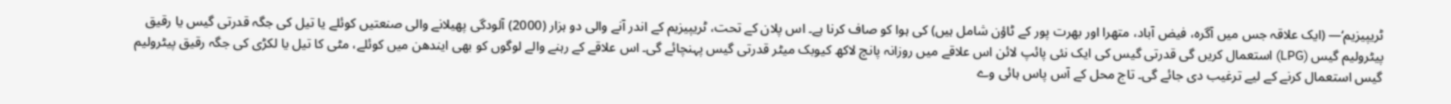ٹریپیزیم‘— (ایک علاقہ جس میں آگرہ، فیض آباد، متھرا اور بھرت پور کے ٹاؤن شامل ہیں) کی ہوا کو صاف کرنا ہے۔ اس پلان کے تحت، ٹریپیزیم کے اندر آنے والی دو ہزار (2000) آلودگی پھیلانے والی صنعتیں کوئلے یا تیل کی جگہ قدرتی گیس یا رقیق پیٹرولیم گیس (LPG) استعمال کریں گی قدرتی گیس کی ایک نئی پائپ لائن اس علاقے میں روزانہ پانچ لاکھ کیوبک میٹر قدرتی گیس پہنچائے گی۔ اس علاقے کے رہنے والے لوگوں کو بھی ایندھن میں کوئلے، مٹی کا تیل یا لکڑی کی جگہ رقیق پیٹرولیم گیس استعمال کرنے کے لیے ترغیب دی جائے گی۔ تاج محل کے آس پاس ہائی وے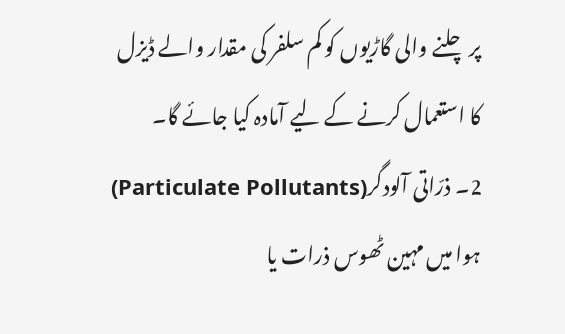پر چلنے والی گاڑیوں کو کم سلفر کی مقدار والے ڈیزل کا استعمال کرنے کے لیے آمادہ کیا جائے گا۔
2۔ ذرّاتی آلودگر(Particulate Pollutants)
ہوا میں مہین ٹھوس ذرات یا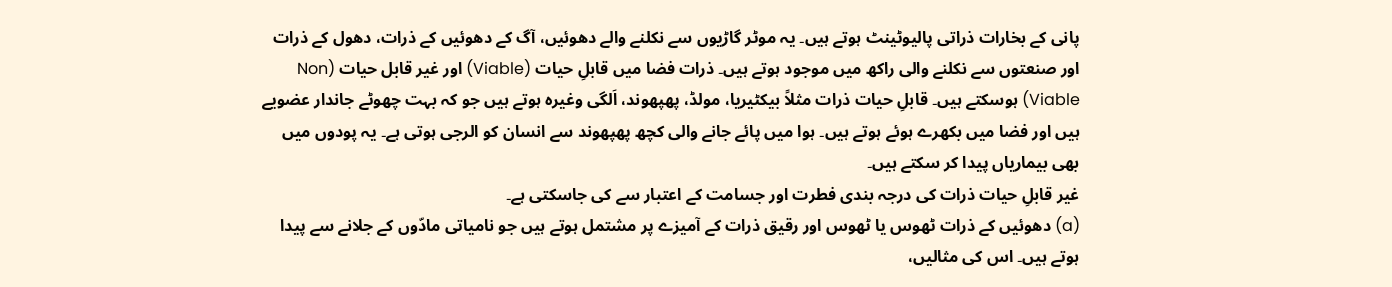پانی کے بخارات ذراتی پالیوٹینٹ ہوتے ہیں۔ یہ موٹر گاڑیوں سے نکلنے والے دھوئیں، آگ کے دھوئیں کے ذرات، دھول کے ذرات اور صنعتوں سے نکلنے والی راکھ میں موجود ہوتے ہیں۔ ذرات فضا میں قابلِ حیات (Viable) اور غیر قابل حیات (Non Viable) ہوسکتے ہیں۔ قابلِ حیات ذرات مثلاً بیکٹیریا، مولڈ، پھپھوند، اَلگی وغیرہ ہوتے ہیں جو کہ بہت چھوٹے جاندار عضویے ہیں اور فضا میں بکھرے ہوئے ہوتے ہیں۔ ہوا میں پائے جانے والی کچھ پھپھوند سے انسان کو الرجی ہوتی ہے۔ یہ پودوں میں بھی بیماریاں پیدا کر سکتے ہیں۔
غیر قابلِ حیات ذرات کی درجہ بندی فطرت اور جسامت کے اعتبار سے کی جاسکتی ہے۔
(a) دھوئیں کے ذرات ٹھوس یا ٹھوس اور رقیق ذرات کے آمیزے پر مشتمل ہوتے ہیں جو نامیاتی مادّوں کے جلانے سے پیدا ہوتے ہیں۔ اس کی مثالیں،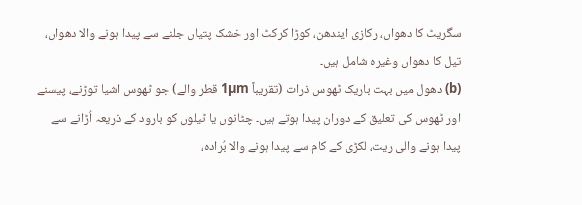سگریٹ کا دھواں، رکازی ایندھن، کوڑا کرکٹ اور خشک پتیاں جلنے سے پیدا ہونے والا دھواں، تیل کا دھواں وغیرہ شامل ہیں۔
(b) دھول میں بہت باریک ٹھوس ذرات (تقریباً 1µm قطر والے) جو ٹھوس اشیا توڑنے، پیسنے اور ٹھوس کی تعلیق کے دوران پیدا ہوتے ہیں۔ چٹانوں یا ٹیلوں کو بارود کے ذریعہ اُڑانے سے پیدا ہونے والی ریت، لکڑی کے کام سے پیدا ہونے والا بُرادہ،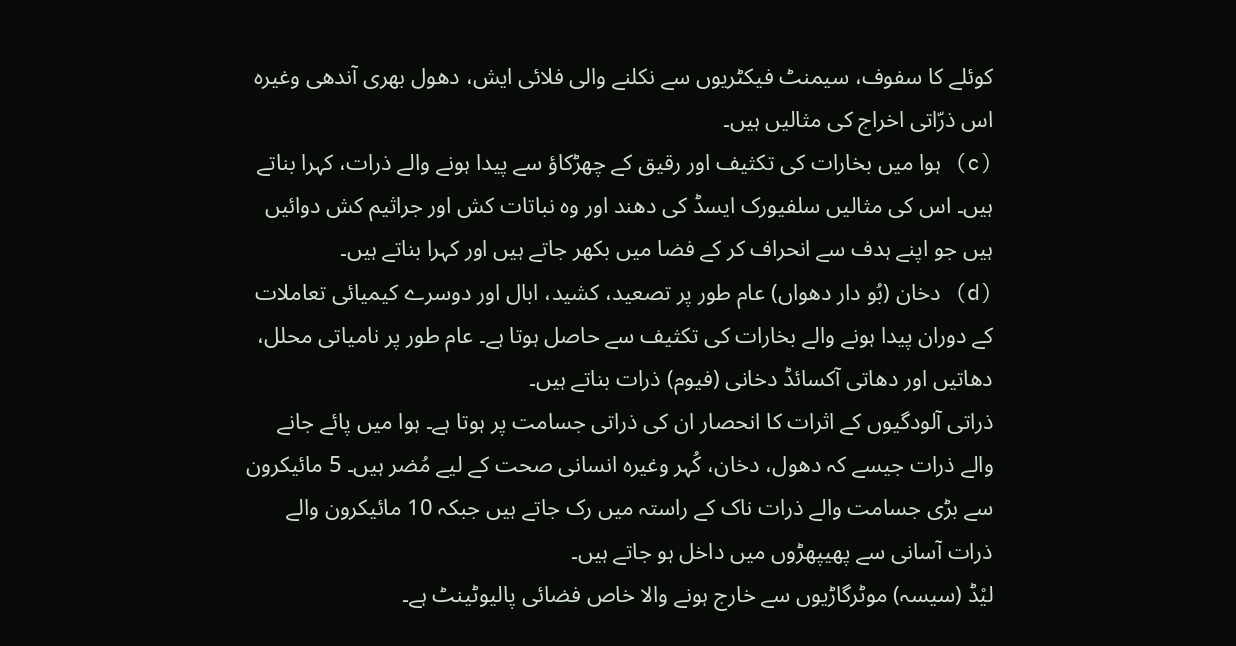کوئلے کا سفوف، سیمنٹ فیکٹریوں سے نکلنے والی فلائی ایش، دھول بھری آندھی وغیرہ اس ذرّاتی اخراج کی مثالیں ہیں۔
(c) ہوا میں بخارات کی تکثیف اور رقیق کے چھڑکاؤ سے پیدا ہونے والے ذرات، کہرا بناتے ہیں۔ اس کی مثالیں سلفیورک ایسڈ کی دھند اور وہ نباتات کش اور جراثیم کش دوائیں ہیں جو اپنے ہدف سے انحراف کر کے فضا میں بکھر جاتے ہیں اور کہرا بناتے ہیں۔
(d) دخان (بُو دار دھواں) عام طور پر تصعید، کشید، ابال اور دوسرے کیمیائی تعاملات کے دوران پیدا ہونے والے بخارات کی تکثیف سے حاصل ہوتا ہے۔ عام طور پر نامیاتی محلل، دھاتیں اور دھاتی آکسائڈ دخانی (فیوم) ذرات بناتے ہیں۔
ذراتی آلودگیوں کے اثرات کا انحصار ان کی ذراتی جسامت پر ہوتا ہے۔ ہوا میں پائے جانے والے ذرات جیسے کہ دھول، دخان، کُہر وغیرہ انسانی صحت کے لیے مُضر ہیں۔ 5 مائیکرون سے بڑی جسامت والے ذرات ناک کے راستہ میں رک جاتے ہیں جبکہ 10 مائیکرون والے ذرات آسانی سے پھیپھڑوں میں داخل ہو جاتے ہیں۔
لیْڈ (سیسہ) موٹرگاڑیوں سے خارج ہونے والا خاص فضائی پالیوٹینٹ ہے۔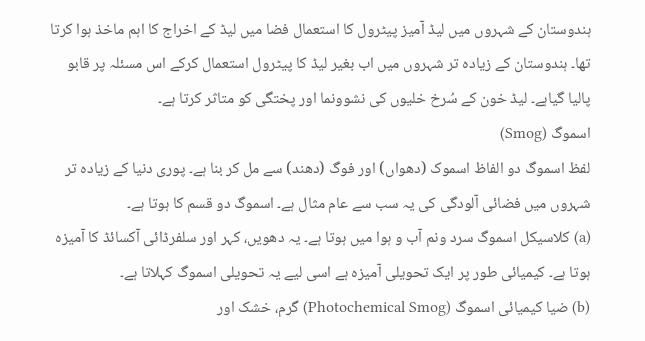ہندوستان کے شہروں میں لیڈ آمیز پیٹرول کا استعمال فضا میں لیڈ کے اخراج کا اہم ماخذ ہوا کرتا تھا۔ ہندوستان کے زیادہ تر شہروں میں اب بغیر لیڈ کا پیٹرول استعمال کرکے اس مسئلہ پر قابو پالیا گیاہے۔ لیڈ خون کے سُرخ خلیوں کی نشوونما اور پختگی کو متاثر کرتا ہے۔
اسموگ (Smog)
لفظ اسموگ دو الفاظ اسموک (دھواں) اور فوگ (دھند) سے مل کر بنا ہے۔ پوری دنیا کے زیادہ تر شہروں میں فضائی آلودگی کی یہ سب سے عام مثال ہے۔ اسموگ دو قسم کا ہوتا ہے۔
(a) کلاسیکل اسموگ سرد ونم آب و ہوا میں ہوتا ہے۔ یہ دھویں، کہر اور سلفرڈائی آکسائڈ کا آمیزہ ہوتا ہے۔ کیمیائی طور پر ایک تحویلی آمیزہ ہے اسی لیے یہ تحویلی اسموگ کہلاتا ہے۔
(b) ضیا کیمیائی اسموگ (Photochemical Smog) گرم، خشک اور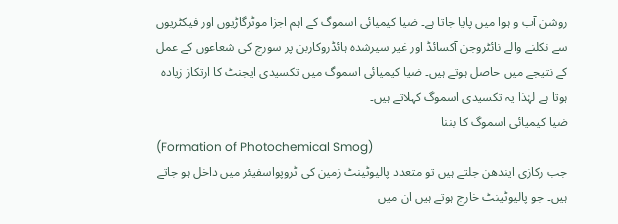روشن آب و ہوا میں پایا جاتا ہے۔ ضیا کیمیائی اسموگ کے اہم اجزا موٹرگاڑیوں اور فیکٹریوں سے نکلنے والے نائٹروجن آکسائڈ اور غیر سیرشدہ ہائڈروکاربن پر سورج کی شعاعوں کے عمل کے نتیجے میں حاصل ہوتے ہیں۔ ضیا کیمیائی اسموگ میں تکسیدی ایجنٹ کا ارتکاز زیادہ ہوتا ہے لہٰذا یہ تکسیدی اسموگ کہلاتے ہیں۔
ضیا کیمیائی اسموگ کا بننا
(Formation of Photochemical Smog)
جب رکازی ایندھن جلتے ہیں تو متعدد پالیوٹینٹ زمین کی ٹروپواسفیئر میں داخل ہو جاتے ہیں۔ جو پالیوٹینٹ خارج ہوتے ہیں ان میں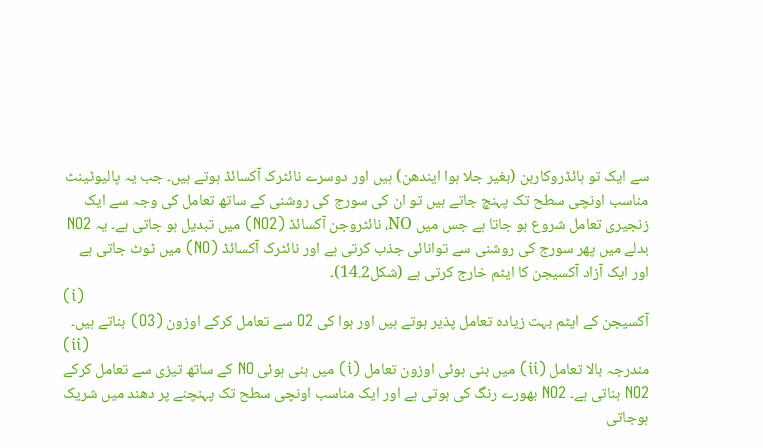سے ایک تو ہائڈروکاربن (بغیر جلا ہوا ایندھن) ہیں اور دوسرے نائٹرک آکسائڈ ہوتے ہیں۔ جب یہ پالیوٹینٹ مناسب اونچی سطح تک پہنچ جاتے ہیں تو ان کی سورج کی روشنی کے ساتھ تعامل کی وجہ سے ایک زنجیری تعامل شروع ہو جاتا ہے جس میں NO، نائٹروجن آکسائڈ (NO2) میں تبدیل ہو جاتی ہے۔ یہ NO2 بدلے میں پھر سورج کی روشنی سے توانائی جذب کرتی ہے اور نائٹرک آکسائڈ (NO) میں ٹوٹ جاتی ہے اور ایک آزاد آکسیجن کا ایٹم خارج کرتی ہے (شکل14.2)۔
(i)
آکسیجن کے ایٹم بہت زیادہ تعامل پذیر ہوتے ہیں اور ہوا کی O2 سے تعامل کرکے اوزون (O3) بناتے ہیں۔
(ii)
مندرجہ بالا تعامل (ii) میں بنی ہوئی اوزون تعامل (i) میں بنی ہوئی NO کے ساتھ تیزی سے تعامل کرکے NO2 بناتی ہے۔ NO2 بھورے رنگ کی ہوتی ہے اور ایک مناسب اونچی سطح تک پہنچنے پر دھند میں شریک ہوجاتی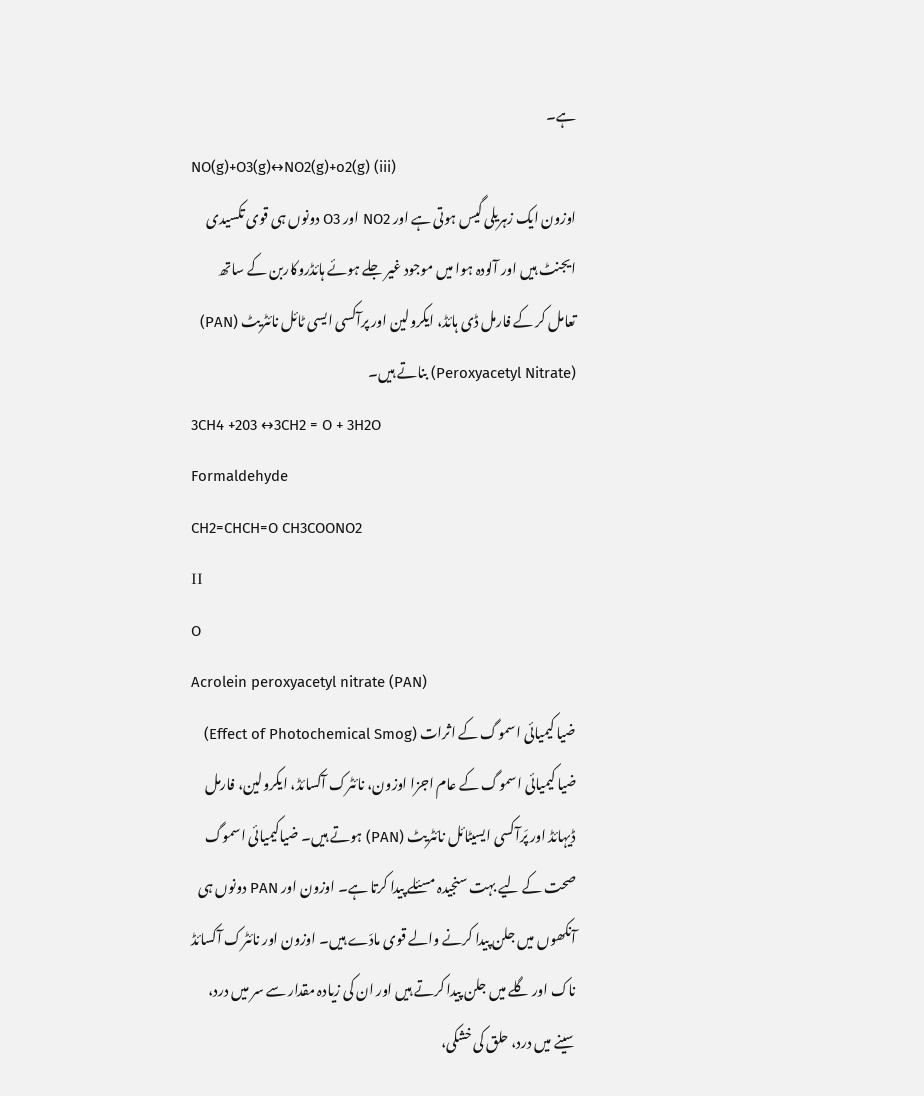ہے۔
NO(g)+O3(g)↔NO2(g)+o2(g) (iii)
اوزون ایک زہریلی گیس ہوتی ہے اور NO2 اور O3 دونوں ہی قوی تکسیدی ایجنٹ ہیں اور آلودہ ہوا میں موجود غیر جلے ہوئے ہائڈروکاربن کے ساتھ تعامل کر کے فارمل ڈی ہائڈ، ایکرولین اور پرآکسی ایسی ٹائل نائٹریٹ (PAN) (Peroxyacetyl Nitrate) بناتے ہیں۔
3CH4 +203 ↔3CH2 = O + 3H2O
Formaldehyde
CH2=CHCH=O CH3COONO2
ΙΙ
O
Acrolein peroxyacetyl nitrate (PAN)
ضیا کیمیائی اسموگ کے اثرات (Effect of Photochemical Smog)
ضیا کیمیائی اسموگ کے عام اجزا اوزون، نائٹرک آکسائڈ، ایکرولین، فارمل ڈیہائڈ اور پَرآکسی ایسیٹائل نائٹریٹ (PAN) ہوتے ہیں۔ ضیاکیمیائی اسموگ صحت کے لیے بہت سنجیدہ مسئلے پیدا کرتا ہے۔ اوزون اور PAN دونوں ہی آنکھوں میں جلن پیدا کرنے والے قوی مادّے ہیں۔ اوزون اور نائٹرک آکسائڈ ناک اور گلے میں جلن پیدا کرتے ہیں اور ان کی زیادہ مقدار سے سر میں درد، سینے میں درد، حلق کی خشکی،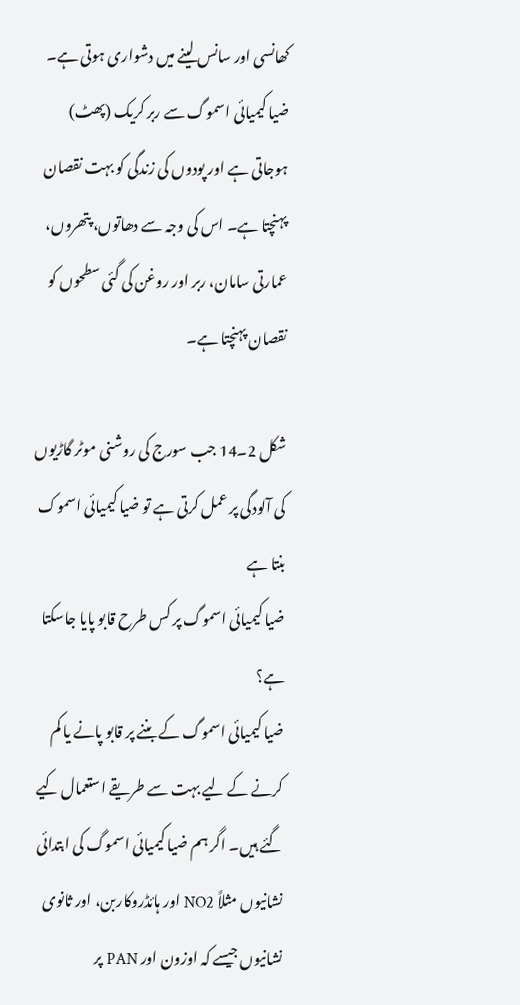کھانسی اور سانس لینے میں دشواری ہوتی ہے۔ ضیا کیمیائی اسموگ سے ربر کریک (پھٹ) ہوجاتی ہے اور پودوں کی زندگی کو بہت نقصان پہنچتا ہے۔ اس کی وجہ سے دھاتوں، پتھروں، عمارتی سامان، ربر اور روغن کی گئی سطحوں کو نقصان پہنچتا ہے۔

شکل 2۔14 جب سورج کی روشنی موٹر گاڑیوں کی آلودگی پر عمل کرتی ہے تو ضیا کیمیائی اسموک بنتا ہے
ضیا کیمیائی اسموگ پر کس طرح قابو پایا جاسکتا ہے؟
ضیا کیمیائی اسموگ کے بننے پر قابو پانے یا کم کرنے کے لیے بہت سے طریقے استعمال کیے گئے ہیں۔ اگر ہم ضیا کیمیائی اسموگ کی ابتدائی نشانیوں مثلاً NO2 اور ہائڈروکاربن، اور ثانوی نشانیوں جیسے کہ اوزون اور PAN پر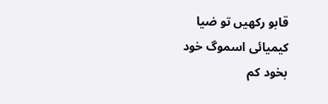قابو رکھیں تو ضیا کیمیائی اسموگ خود بخود کم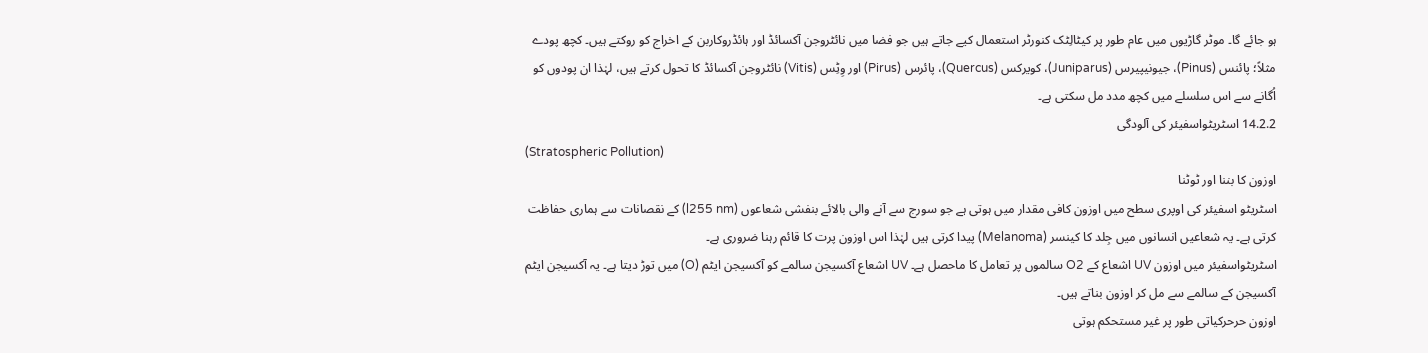ہو جائے گا۔ موٹر گاڑیوں میں عام طور پر کیٹالِٹک کنورٹر استعمال کیے جاتے ہیں جو فضا میں نائٹروجن آکسائڈ اور ہائڈروکاربن کے اخراج کو روکتے ہیں۔ کچھ پودے مثلاً؛ پائنس (Pinus)، جیونیپیرس (Juniparus)، کویرکس (Quercus)، پائرس (Pirus) اور وِٹِس (Vitis) نائٹروجن آکسائڈ کا تحول کرتے ہیں، لہٰذا ان پودوں کو اُگانے سے اس سلسلے میں کچھ مدد مل سکتی ہے۔
14.2.2 اسٹریٹواسفیئر کی آلودگی
(Stratospheric Pollution)
اوزون کا بننا اور ٹوٹنا
اسٹریٹو اسفیئر کی اوپری سطح میں اوزون کافی مقدار میں ہوتی ہے جو سورج سے آنے والی بالائے بنفشی شعاعوں (l255 nm) کے نقصانات سے ہماری حفاظت کرتی ہے۔ یہ شعاعیں انسانوں میں جِلد کا کینسر (Melanoma) پیدا کرتی ہیں لہٰذا اس اوزون پرت کا قائم رہنا ضروری ہے۔
اسٹریٹواسفیئر میں اوزون UV اشعاع کے O2 سالموں پر تعامل کا ماحصل ہے۔ UV اشعاع آکسیجن سالمے کو آکسیجن ایٹم (O) میں توڑ دیتا ہے۔ یہ آکسیجن ایٹم آکسیجن کے سالمے سے مل کر اوزون بناتے ہیں۔
اوزون حرحرکیاتی طور پر غیر مستحکم ہوتی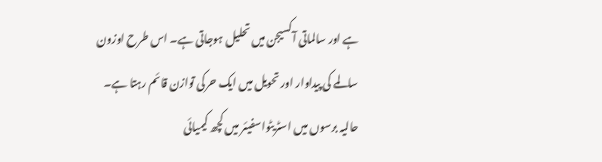ہے اور سالماتی آکسیجن میں تحلیل ہوجاتی ہے۔ اس طرح اوزون سالمے کی پیداوار اور تحویل میں ایک حرکی توازن قائم رہتا ہے۔ حالیہ برسوں میں اسٹریٹواسفیئر میں کچھ کیمیائی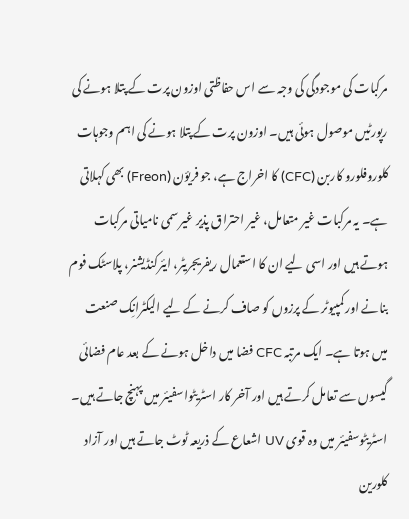مرکبات کی موجودگی کی وجہ سے اس حفاظتی اوزون پرت کے پتلا ہونے کی رپورٹیں موصول ہوئی ہیں۔ اوزون پرت کے پتلا ہونے کی اہم وجوہات کلوروفلورو کاربن (CFC) کا اخراج ہے، جو فریؤن (Freon) بھی کہلاتی ہے۔ یہ مرکبات غیر متعامل، غیر احتراق پذیر غیر سمی نامیاتی مرکبات ہوتے ہیں اور اسی لیے ان کا استعمال ریفریجریٹر، ایئرکنڈیشنر، پلاسٹک فوم بنانے اور کمپیوٹر کے پرزوں کو صاف کرنے کے لیے الیکٹرانِک صنعت میں ہوتا ہے۔ ایک مرتبہ CFC فضا میں داخل ہونے کے بعد عام فضائی گیسوں سے تعامل کرتے ہیں اور آخر کار اسٹریٹواسفیئر میں پہنچ جاتے ہیں۔ اسٹریٹوسفیئر میں وہ قوی UV اشعاع کے ذریعہ ٹوٹ جاتے ہیں اور آزاد کلورین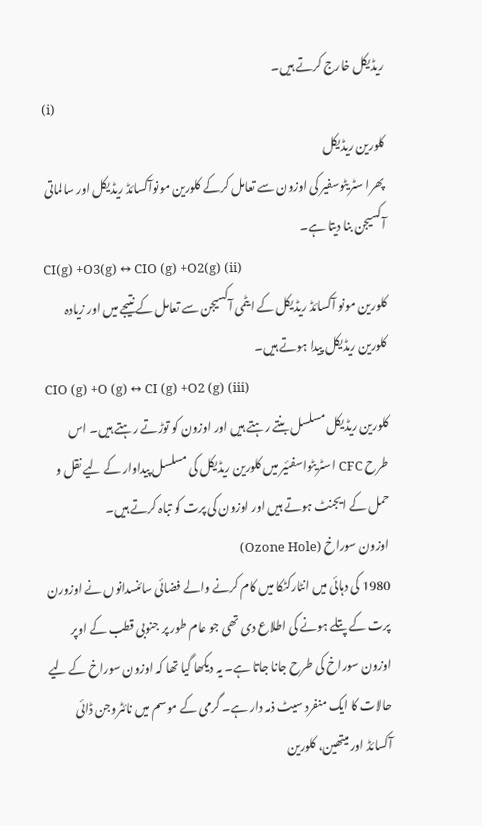ریڈیکل خارج کرتے ہیں۔
(i)
کلورین ریڈیکل
پھرا سٹریٹوسفیر کی اوزون سے تعامل کرکے کلورین مونوآکسائڈ ریڈیکل اور سالماتی آکسیجن بنا دیتا ہے۔
CI(g) +O3(g) ↔ CIO (g) +O2(g) (ii)
کلورین مونو آکسائڈ ریڈیکل کے ایٹمی آکسیجن سے تعامل کے نتیجے میں اور زیادہ کلورین ریڈیکل پیدا ہوتے ہیں۔
CIO (g) +O (g) ↔ CI (g) +O2 (g) (iii)
کلورین ریڈیکل مسلسل بنتے رہتے ہیں اور اوزون کو توڑتے رہتے ہیں۔ اس طرح CFC اسٹریٹواسفئیر میں کلورین ریڈیکل کی مسلسل پیداوار کے لیے نقل و حمل کے ایجنٹ ہوتے ہیں اور اوزون کی پرت کو تباہ کرتے ہیں۔
اوزون سوراخ (Ozone Hole)
1980 کی دہائی میں انٹارکٹکا میں کام کرنے والے فضائی سائنسدانوں نے اوزورن پرت کے پتلے ہونے کی اطلاع دی تھی جو عام طور پر جنوبی قطب کے اوپر اوزون سوراخ کی طرح جانا جاتا ہے۔ یہ دیکھا گیا تھا کہ اوزون سوراخ کے لیے حالات کا ایک منفرد سیٹ ذمہ دار ہے۔ گرمی کے موسم میں نائٹروجن ڈائی آکسائڈ اور میتھین، کلورین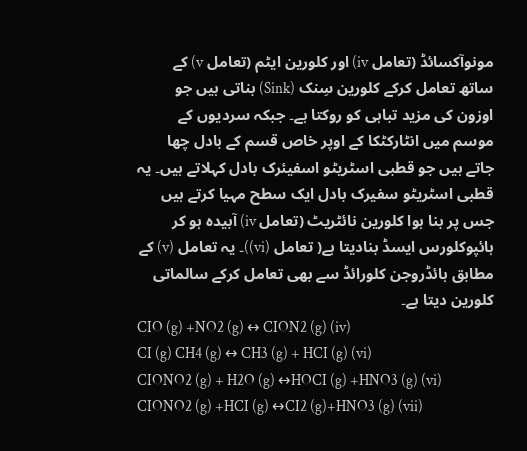مونوآکسائڈ (تعامل iv) اور کلورین ایٹم (تعامل v) کے ساتھ تعامل کرکے کلورین سِنک (Sink) بناتی ہیں جو اوزون کی مزید تباہی کو روکتا ہے۔ جبکہ سردیوں کے موسم میں انٹارکٹکا کے اوپر خاص قسم کے بادل چھا جاتے ہیں جو قطبی اسٹریٹو اسفیئرک بادل کہلاتے ہیں۔ یہ قطبی اسٹریٹو سفیرک بادل ایک سطح مہیا کرتے ہیں جس پر بنا ہوا کلورین نائٹریٹ (تعامل iv) آبیدہ ہو کر ہائپوکلورس ایسڈ بنادیتا ہے( تعامل (vi))۔ یہ تعامل (v) کے مطابق ہائڈروجن کلورائڈ سے بھی تعامل کرکے سالماتی کلورین دیتا ہے۔
CIO (g) +NO2 (g) ↔ CION2 (g) (iv)
CI (g) CH4 (g) ↔ CH3 (g) + HCI (g) (vi)
CIONO2 (g) + H2O (g) ↔HOCI (g) +HNO3 (g) (vi)
CIONO2 (g) +HCI (g) ↔CI2 (g)+HNO3 (g) (vii)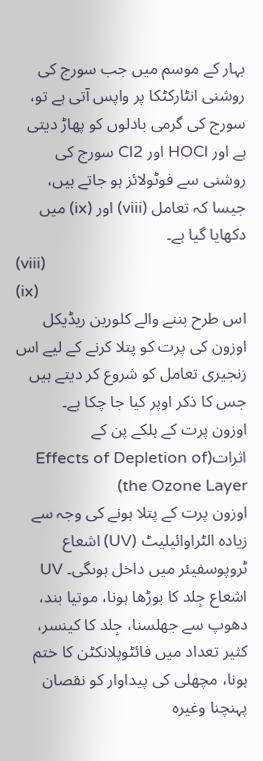بہار کے موسم میں جب سورج کی روشنی انٹارکٹکا پر واپس آتی ہے تو، سورج کی گرمی بادلوں کو پھاڑ دیتی ہے اور HOCl اور Cl2 سورج کی روشنی سے فوٹولائز ہو جاتے ہیں، جیسا کہ تعامل (viii) اور (ix) میں دکھایا گیا ہے۔
(viii)
(ix)
اس طرح بننے والے کلورین ریڈیکل اوزون کی پرت کو پتلا کرنے کے لیے اس زنجیری تعامل کو شروع کر دیتے ہیں جس کا ذکر اوپر کیا جا چکا ہے۔
اوزون پرت کے ہلکے پن کے اثرات(Effects of Depletion of the Ozone Layer)
اوزون پرت کے پتلا ہونے کی وجہ سے زیادہ الٹراوائیلیٹ (UV) اشعاع ٹروپوسفیئر میں داخل ہوںگی۔ UV اشعاع جِلد کا بوڑھا ہونا، موتیا بند، دھوپ سے جھلسنا، جِلد کا کینسر، کثیر تعداد میں فائٹوپلانکٹن کا ختم ہونا، مچھلی کی پیداوار کو نقصان پہنچنا وغیرہ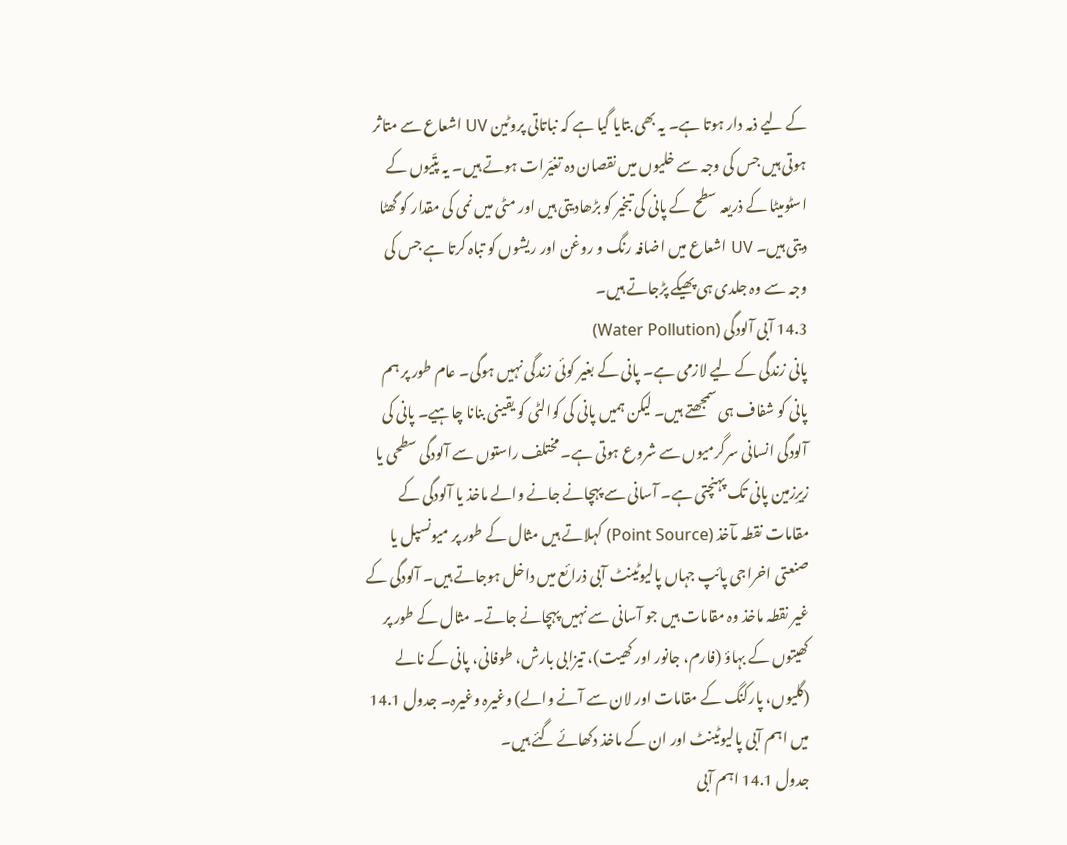کے لیے ذمہ دار ہوتا ہے۔ یہ بھی بتایا گیا ہے کہ نباتاتی پروٹین UV اشعاع سے متاثر ہوتی ہیں جس کی وجہ سے خلیوں میں نقصان دہ تغیّرات ہوتے ہیں۔ یہ پتّیوں کے اسٹومیٹا کے ذریعہ سطح کے پانی کی تبخیر کو بڑھادیتی ہیں اور مٹی میں نمی کی مقدار کو گھٹا دیتی ہیں۔ UV اشعاع میں اضافہ رنگ و روغن اور ریشوں کو تباہ کرتا ہے جس کی وجہ سے وہ جلدی ہی پھیکے پڑجاتے ہیں۔
14.3 آبی آلودگی (Water Pollution)
پانی زندگی کے لیے لازمی ہے۔ پانی کے بغیر کوئی زندگی نہیں ہوگی۔ عام طور پر ہم پانی کو شفاف ہی سمجھتے ہیں۔ لیکن ہمیں پانی کی کوالٹی کو یقینی بنانا چاہیے۔ پانی کی آلودگی انسانی سرگرمیوں سے شروع ہوتی ہے۔ مختلف راستوں سے آلودگی سطحی یا زیرِزمین پانی تک پہنچتی ہے۔ آسانی سے پہچانے جانے والے ماخذ یا آلودگی کے مقامات نقطہ مآخذ (Point Source) کہلاتے ہیں مثال کے طور پر میونسپل یا صنعتی اخراجی پائپ جہاں پالیوٹینٹ آبی ذرائع میں داخل ہوجاتے ہیں۔ آلودگی کے غیر نقطہ ماخذ وہ مقامات ہیں جو آسانی سے نہیں پہچانے جاتے۔ مثال کے طور پر کھیتوں کے بہاؤ (فارم، جانور اور کھیت)، تیزابی بارش، طوفانی، پانی کے نالے (گلیوں، پارکنگ کے مقامات اور لان سے آنے والے) وغیرہ وغیرہ۔ جدول 14.1 میں اہم آبی پالیوٹینٹ اور ان کے ماخذ دکھائے گئے ہیں۔
جدول 14.1 اہم آبی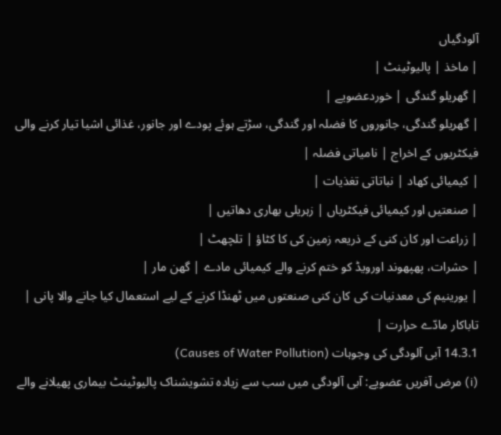آلودگیاں
| ماخذ | پالیوٹینٹ |
| گھریلو گندگی | خوردعضویے |
| گھریلو گندگی، جانوروں کا فضلہ اور گندگی، سڑتے ہوئے پودے اور جانور، غذائی اشیا تیار کرنے والی فیکٹریوں کے اخراج | نامیاتی فضلہ |
| کیمیائی کھاد | نباتاتی تغذیات |
| صنعتیں اور کیمیائی فیکٹریاں | زہریلی بھاری دھاتیں |
| زراعت اور کان کنی کے ذریعہ زمین کی کا کٹاؤ | تلچھٹ |
| حشرات، پھپھوند اورویڈ کو ختم کرنے والے کیمیائی مادے | گھن مار |
| یورینیم کی معدنیات کی کان کنی صنعتوں میں ٹھنڈا کرنے کے لیے استعمال کیا جانے والا پانی |
تاباکار مادّے حرارت |
14.3.1 آبی آلودگی کی وجوہات (Causes of Water Pollution)
(i) مرض آفریں عضویے: آبی آلودگی میں سب سے زیادہ تشویشناک پالیوٹینٹ بیماری پھیلانے والے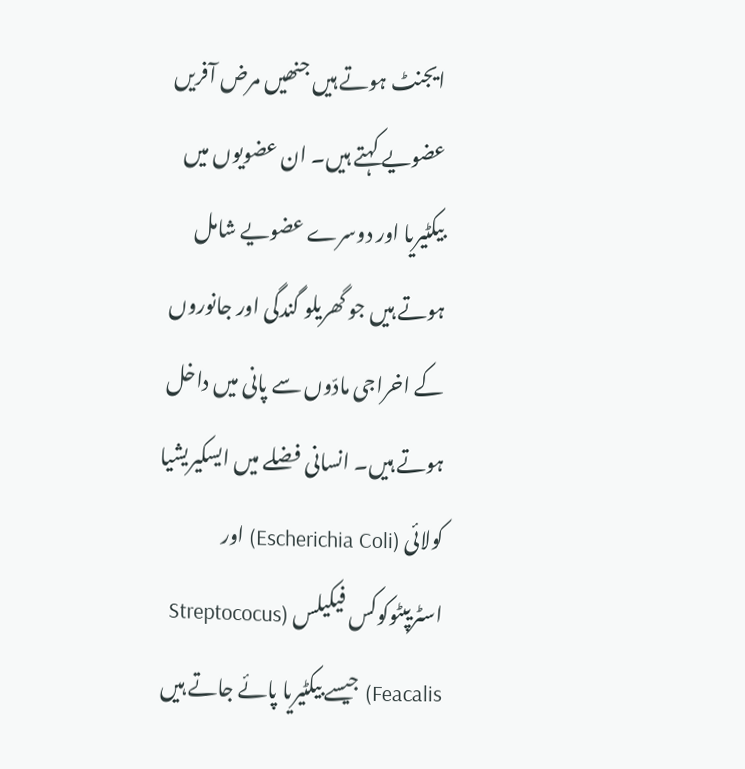ایجنٹ ہوتے ہیں جنھیں مرض آفریں عضویے کہتے ہیں۔ ان عضویوں میں بیکٹیریا اور دوسرے عضویے شامل ہوتے ہیں جو گھریلو گندگی اور جانوروں کے اخراجی مادّوں سے پانی میں داخل ہوتے ہیں۔ انسانی فضلے میں ایسکیریشیا کولائی (Escherichia Coli) اور اسٹریپٹوکوکس فیکیلس (Streptococus Feacalis) جیسے بیکٹیریا پائے جاتے ہیں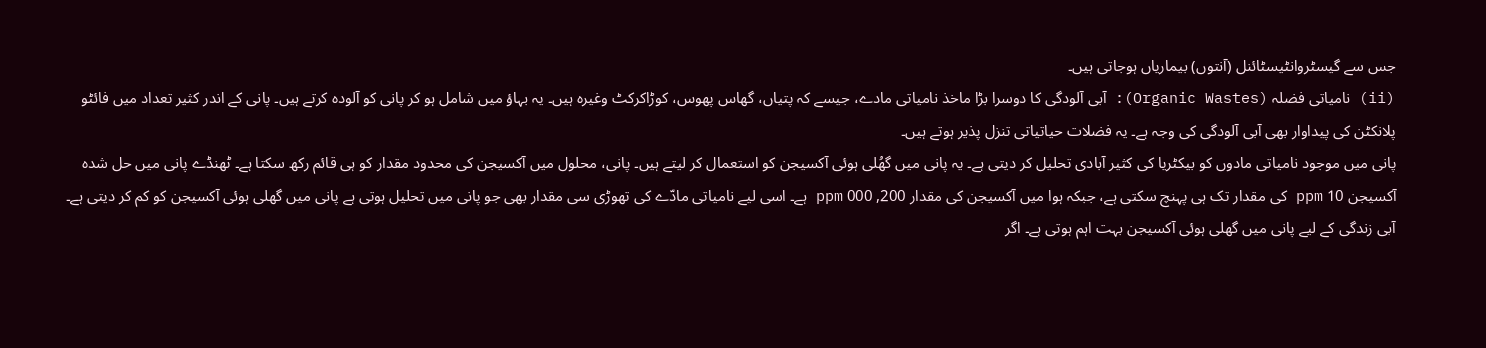جس سے گیسٹروانٹیسٹائنل (آنتوں) بیماریاں ہوجاتی ہیں۔
(ii) نامیاتی فضلہ (Organic Wastes): آبی آلودگی کا دوسرا بڑا ماخذ نامیاتی مادے، جیسے کہ پتیاں، گھاس پھوس، کوڑاکرکٹ وغیرہ ہیں۔ یہ بہاؤ میں شامل ہو کر پانی کو آلودہ کرتے ہیں۔ پانی کے اندر کثیر تعداد میں فائٹو پلانکٹن کی پیداوار بھی آبی آلودگی کی وجہ ہے۔ یہ فضلات حیاتیاتی تنزل پذیر ہوتے ہیں۔
پانی میں موجود نامیاتی مادوں کو بیکٹریا کی کثیر آبادی تحلیل کر دیتی ہے۔ یہ پانی میں گھُلی ہوئی آکسیجن کو استعمال کر لیتے ہیں۔ پانی، محلول میں آکسیجن کی محدود مقدار کو ہی قائم رکھ سکتا ہے۔ ٹھنڈے پانی میں حل شدہ آکسیجن 10 ppm کی مقدار تک ہی پہنچ سکتی ہے، جبکہ ہوا میں آکسیجن کی مقدار 200, 000 ppm ہے۔ اسی لیے نامیاتی مادّے کی تھوڑی سی مقدار بھی جو پانی میں تحلیل ہوتی ہے پانی میں گھلی ہوئی آکسیجن کو کم کر دیتی ہے۔ آبی زندگی کے لیے پانی میں گھلی ہوئی آکسیجن بہت اہم ہوتی ہے۔ اگر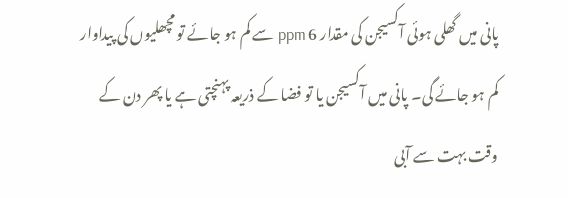پانی میں گھلی ہوئی آکسیجن کی مقدار 6 ppm سے کم ہو جائے تو مچھلیوں کی پیداوار کم ہو جائے گی۔ پانی میں آکسیجن یا تو فضا کے ذریعہ پہنچتی ہے یا پھر دن کے وقت بہت سے آبی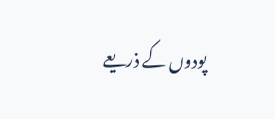پودوں کے ذریعے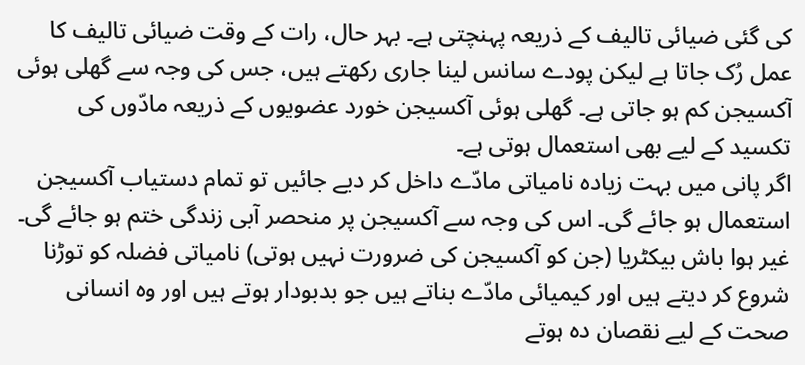کی گئی ضیائی تالیف کے ذریعہ پہنچتی ہے۔ بہر حال، رات کے وقت ضیائی تالیف کا عمل رُک جاتا ہے لیکن پودے سانس لینا جاری رکھتے ہیں، جس کی وجہ سے گھلی ہوئی آکسیجن کم ہو جاتی ہے۔ گھلی ہوئی آکسیجن خورد عضویوں کے ذریعہ مادّوں کی تکسید کے لیے بھی استعمال ہوتی ہے۔
اگر پانی میں بہت زیادہ نامیاتی مادّے داخل کر دیے جائیں تو تمام دستیاب آکسیجن استعمال ہو جائے گی۔ اس کی وجہ سے آکسیجن پر منحصر آبی زندگی ختم ہو جائے گی۔ غیر ہوا باش بیکٹریا (جن کو آکسیجن کی ضرورت نہیں ہوتی) نامیاتی فضلہ کو توڑنا شروع کر دیتے ہیں اور کیمیائی مادّے بناتے ہیں جو بدبودار ہوتے ہیں اور وہ انسانی صحت کے لیے نقصان دہ ہوتے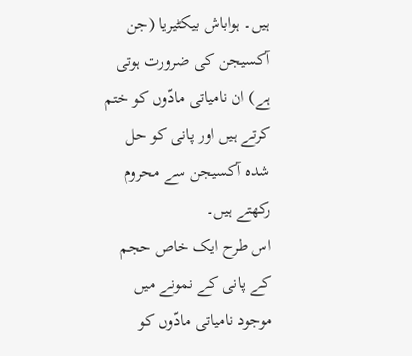ہیں۔ ہواباش بیکٹیریا (جن آکسیجن کی ضرورت ہوتی ہے) ان نامیاتی مادّوں کو ختم کرتے ہیں اور پانی کو حل شدہ آکسیجن سے محروم رکھتے ہیں۔
اس طرح ایک خاص حجم کے پانی کے نمونے میں موجود نامیاتی مادّوں کو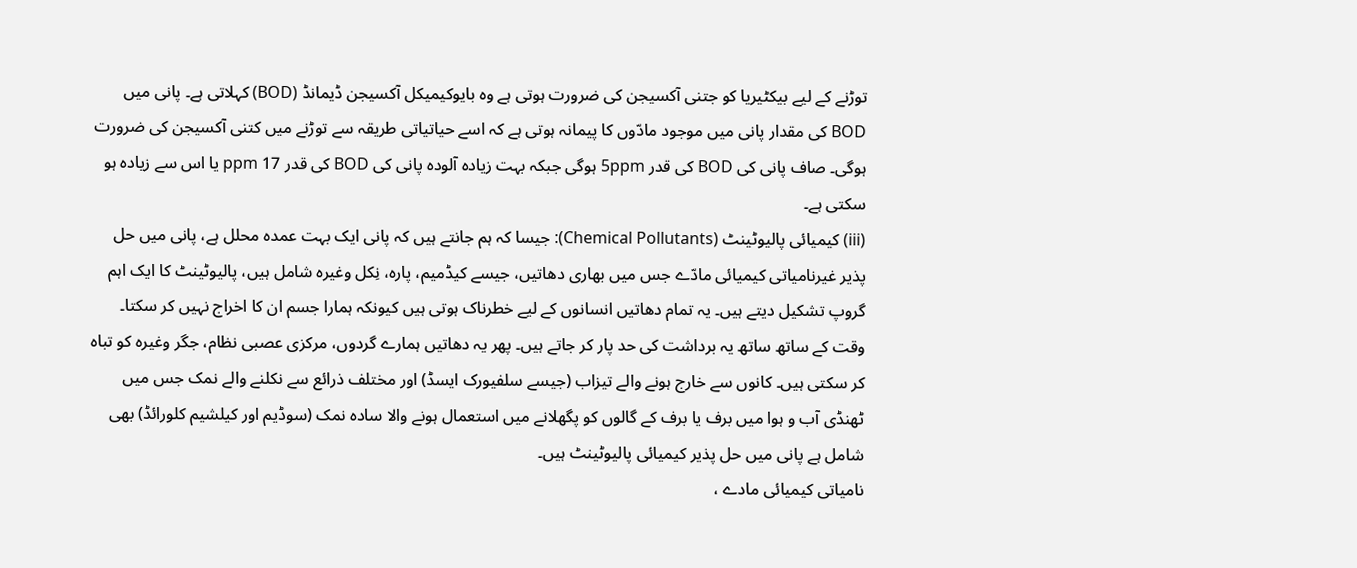توڑنے کے لیے بیکٹیریا کو جتنی آکسیجن کی ضرورت ہوتی ہے وہ بایوکیمیکل آکسیجن ڈیمانڈ (BOD) کہلاتی ہے۔ پانی میں BOD کی مقدار پانی میں موجود مادّوں کا پیمانہ ہوتی ہے کہ اسے حیاتیاتی طریقہ سے توڑنے میں کتنی آکسیجن کی ضرورت ہوگی۔ صاف پانی کی BOD کی قدر 5ppm ہوگی جبکہ بہت زیادہ آلودہ پانی کی BOD کی قدر 17 ppm یا اس سے زیادہ ہو سکتی ہے۔
(iii) کیمیائی پالیوٹینٹ (Chemical Pollutants): جیسا کہ ہم جانتے ہیں کہ پانی ایک بہت عمدہ محلل ہے، پانی میں حل پذیر غیرنامیاتی کیمیائی مادّے جس میں بھاری دھاتیں، جیسے کیڈمیم، پارہ، نِکل وغیرہ شامل ہیں، پالیوٹینٹ کا ایک اہم گروپ تشکیل دیتے ہیں۔ یہ تمام دھاتیں انسانوں کے لیے خطرناک ہوتی ہیں کیونکہ ہمارا جسم ان کا اخراج نہیں کر سکتا۔ وقت کے ساتھ ساتھ یہ برداشت کی حد پار کر جاتے ہیں۔ پھر یہ دھاتیں ہمارے گردوں، مرکزی عصبی نظام، جگر وغیرہ کو تباہ کر سکتی ہیں۔ کانوں سے خارج ہونے والے تیزاب (جیسے سلفیورک ایسڈ) اور مختلف ذرائع سے نکلنے والے نمک جس میں ٹھنڈی آب و ہوا میں برف یا برف کے گالوں کو پگھلانے میں استعمال ہونے والا سادہ نمک (سوڈیم اور کیلشیم کلورائڈ) بھی شامل ہے پانی میں حل پذیر کیمیائی پالیوٹینٹ ہیں۔
نامیاتی کیمیائی مادے ،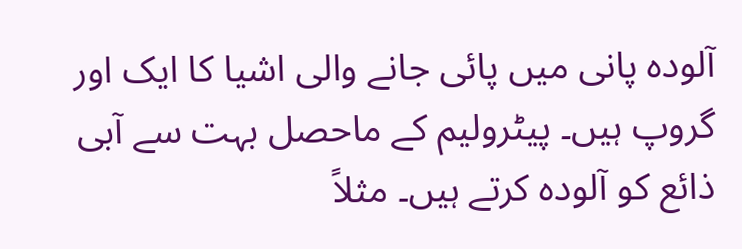آلودہ پانی میں پائی جانے والی اشیا کا ایک اور گروپ ہیں۔ پیٹرولیم کے ماحصل بہت سے آبی ذائع کو آلودہ کرتے ہیں۔ مثلاً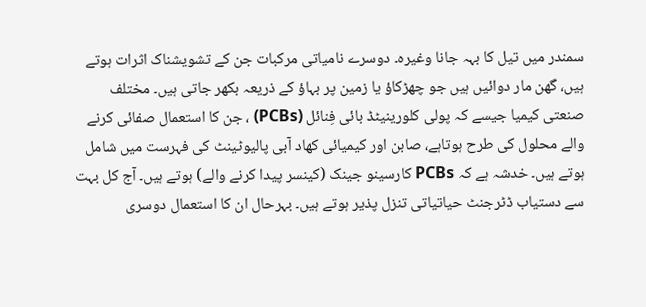سمندر میں تیل کا بہہ جانا وغیرہ۔ دوسرے نامیاتی مرکبات جن کے تشویشناک اثرات ہوتے ہیں، گھن مار دوائیں ہیں جو چھڑکاؤ یا زمین پر بہاؤ کے ذریعہ بکھر جاتی ہیں۔ مختلف صنعتی کیمیا جیسے کہ پولی کلورینیٹڈ بائی فِنائل (PCBs) ، جن کا استعمال صفائی کرنے والے محلول کی طرح ہوتاہے، صابن اور کیمیائی کھاد آبی پالیوٹینٹ کی فہرست میں شامل ہوتے ہیں۔ خدشہ ہے کہ PCBs کارسینو جینک (کینسر پیدا کرنے والے) ہوتے ہیں۔ آج کل بہت سے دستیاب ڈٹرجنٹ حیاتیاتی تنزل پذیر ہوتے ہیں۔ بہرحال ان کا استعمال دوسری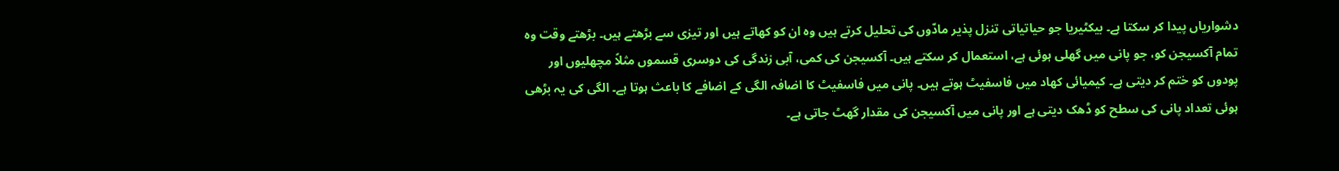دشواریاں پیدا کر سکتا ہے۔ بیکٹیریا جو حیاتیاتی تنزل پذیر مادّوں کی تحلیل کرتے ہیں وہ ان کو کھاتے ہیں اور تیزی سے بڑھتے ہیں۔ بڑھتے وقت وہ تمام آکسیجن کو، جو پانی میں گھلی ہوئی ہے، استعمال کر سکتے ہیں۔ آکسیجن کی کمی، آبی زندگی کی دوسری قسموں مثلاً مچھلیوں اور پودوں کو ختم کر دیتی ہے۔ کیمیائی کھاد میں فاسفیٹ ہوتے ہیں۔ پانی میں فاسفیٹ کا اضافہ الگی کے اضافے کا باعث ہوتا ہے۔ الگی کی یہ بڑھی ہوئی تعداد پانی کی سطح کو ڈھک دیتی ہے اور پانی میں آکسیجن کی مقدار گھٹ جاتی ہے۔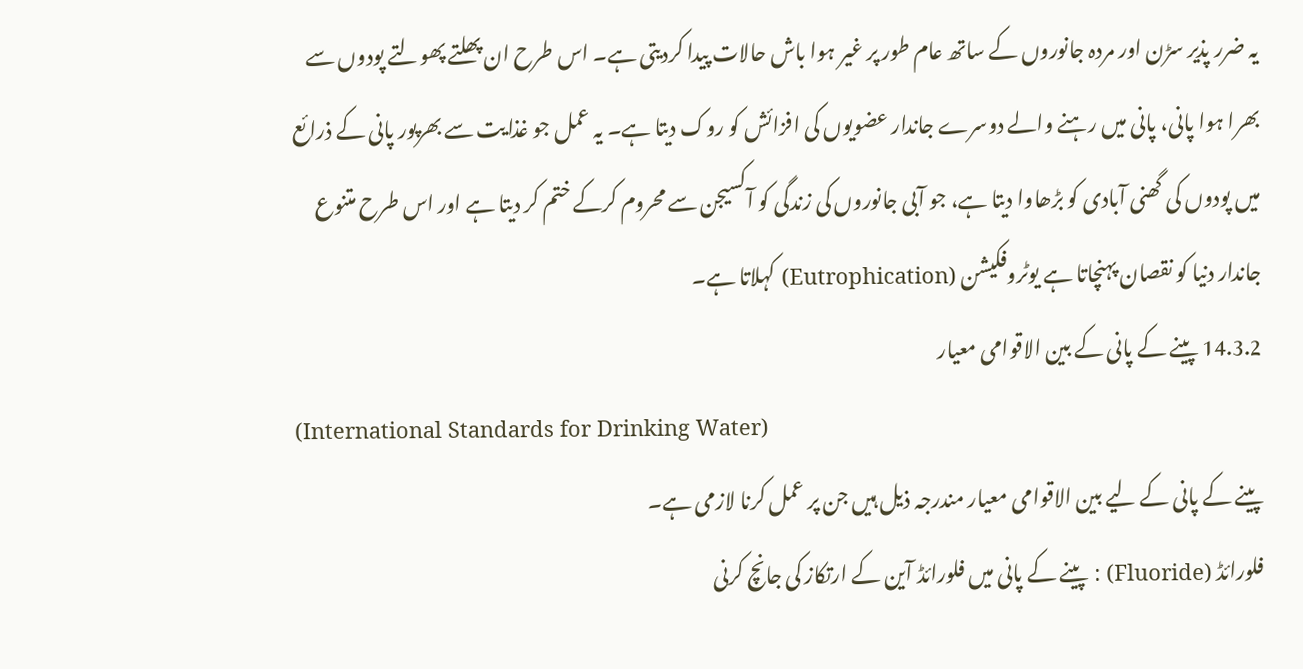یہ ضرر پذیر سڑن اور مردہ جانوروں کے ساتھ عام طور پر غیر ہوا باش حالات پیدا کردیتی ہے۔ اس طرح ان پھلتے پھولتے پودوں سے بھرا ہوا پانی، پانی میں رہنے والے دوسرے جاندار عضویوں کی افزائش کو روک دیتا ہے۔ یہ عمل جو غذایت سے بھرپور پانی کے ذرائع میں پودوں کی گھنی آبادی کو بڑھاوا دیتا ہے، جو آبی جانوروں کی زندگی کو آکسیجن سے محروم کرکے ختم کر دیتا ہے اور اس طرح متنوع جاندار دنیا کو نقصان پہنچاتا ہے یوٹروفکیشن (Eutrophication) کہلاتا ہے۔
14.3.2 پینے کے پانی کے بین الاقوامی معیار
(International Standards for Drinking Water)
پینے کے پانی کے لیے بین الاقوامی معیار مندرجہ ذیل ہیں جن پر عمل کرنا لازمی ہے۔
فلورائڈ (Fluoride) : پینے کے پانی میں فلورائڈ آین کے ارتکاز کی جانچ کرنی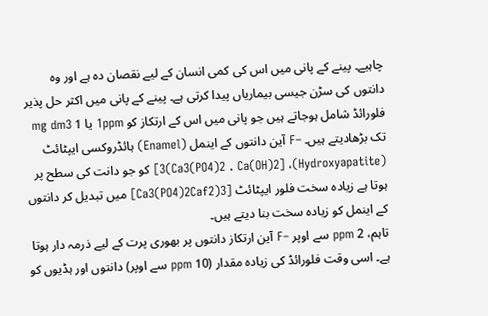چاہیے۔ پینے کے پانی میں اس کی کمی انسان کے لیے نقصان دہ ہے اور وہ دانتوں کی سڑن جیسی بیماریاں پیدا کرتی ہے۔ پینے کے پانی میں اکثر حل پذیر فلورائڈ شامل ہوجاتے ہیں جو پانی میں اس کے ارتکاز کو 1ppm یا 1 mg dm3 تک بڑھادیتے ہیں۔ –F آین دانتوں کے اینمل (Enamel) ہائڈروکسی ایپٹائٹ (Hydroxyapatite)، [3(Ca3(PO4)2 . Ca(OH)2] کو جو دانت کی سطح پر ہوتا ہے زیادہ سخت فلور ایپٹائٹ [3(Ca3(PO4)2Caf2] میں تبدیل کر دانتوں کے اینمل کو زیادہ سخت بنا دیتے ہیں۔
تاہم، 2 ppm سے اوپر –F آین ارتکاز دانتوں پر بھوری پرت کے لیے ذرمہ دار ہوتا ہے۔ اسی وقت فلورائڈ کی زیادہ مقدار (10 ppm سے اوپر) دانتوں اور ہڈیوں کو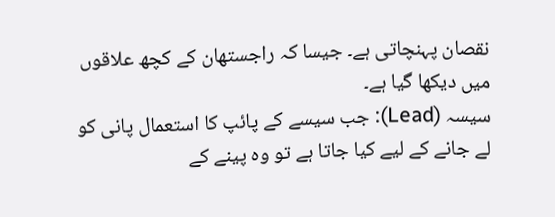نقصان پہنچاتی ہے۔ جیسا کہ راجستھان کے کچھ علاقوں میں دیکھا گیا ہے۔
سیسہ (Lead): جب سیسے کے پائپ کا استعمال پانی کو لے جانے کے لیے کیا جاتا ہے تو وہ پینے کے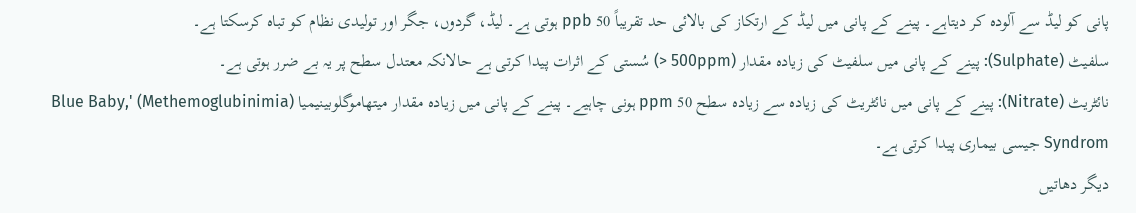پانی کو لیڈ سے آلودہ کر دیتاہے۔ پینے کے پانی میں لیڈ کے ارتکاز کی بالائی حد تقریباً 50 ppb ہوتی ہے۔ لیڈ، گردوں، جگر اور تولیدی نظام کو تباہ کرسکتا ہے۔
سلفیٹ (Sulphate): پینے کے پانی میں سلفیٹ کی زیادہ مقدار (500ppm <) سُستی کے اثرات پیدا کرتی ہے حالانکہ معتدل سطح پر یہ بے ضرر ہوتی ہے۔
نائٹریٹ (Nitrate): پینے کے پانی میں نائٹریٹ کی زیادہ سے زیادہ سطح 50 ppm ہونی چاہیے۔ پینے کے پانی میں زیادہ مقدار میتھاموگلوبینیمیا (Methemoglubinimia) 'Blue Baby, Syndrom جیسی بیماری پیدا کرتی ہے۔
دیگر دھاتیں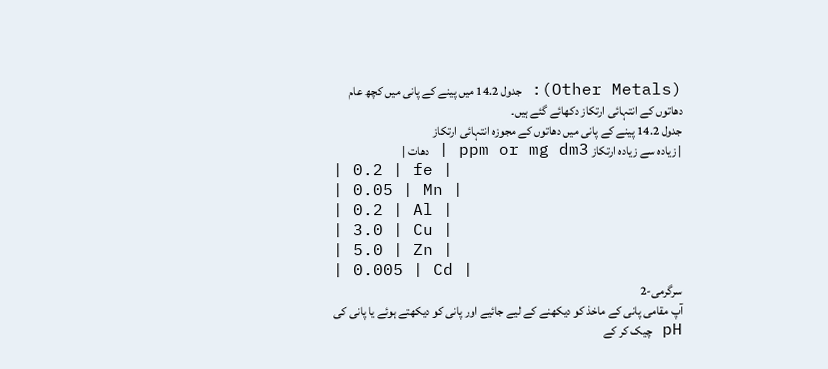(Other Metals): جدول 14.2 میں پینے کے پانی میں کچھ عام دھاتوں کے انتہائی ارتکاز دکھائے گئے ہیں۔
جدول 14.2 پینے کے پانی میں دھاتوں کے مجوزہ انتہائی ارتکاز
| زیادہ سے زیادہ ارتکاز ppm or mg dm3 | دھات |
| 0.2 | fe |
| 0.05 | Mn |
| 0.2 | Al |
| 3.0 | Cu |
| 5.0 | Zn |
| 0.005 | Cd |
سرگرمی-2
آپ مقامی پانی کے ماخذ کو دیکھنے کے لیے جائیے اور پانی کو دیکھتے ہوئے یا پانی کی pH چیک کر کے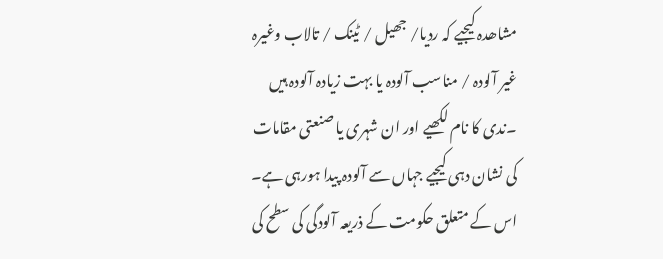مشاھدہ کیجیے کہ ردیا/ جھیل / ٹینک / تالاب وغیرہ غیر آلودہ / مناسب آلودہ یا بہت زیادہ آلودہ ہیں
۔ندی کا نام لکھیے اور ان شہری یا صنعتی مقامات کی نشان دہی کیجیے جہاں سے آلودہ پیدا ہورہی ہے۔
اس کے متعلق حکومت کے ذریعہ آلودگی کی سطح کی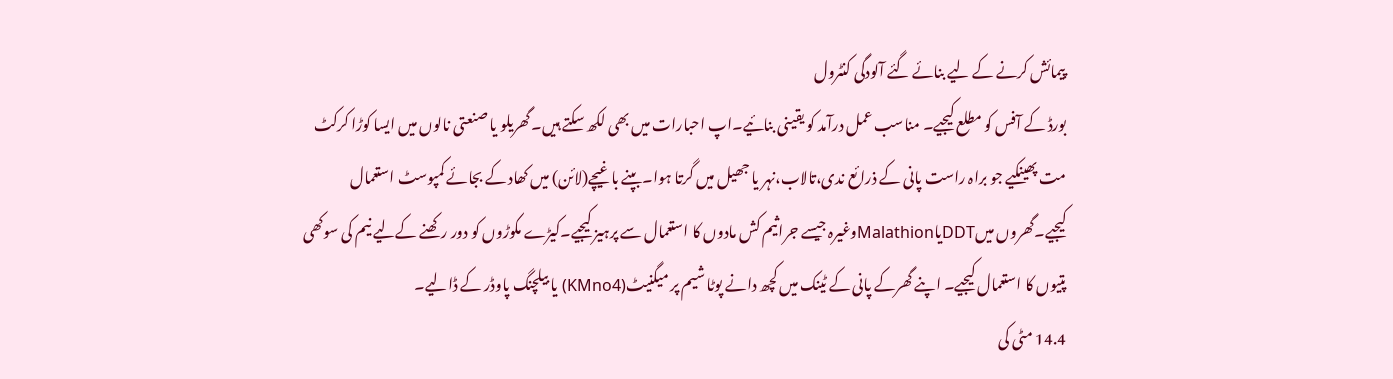پیمائش کرنے کے لیے بنائے گئے آلودگی کنٹرول
بورڈ کے آفس کو مطلع کیجیے۔ مناسب عمل درآمد کو یقینی بنائیے۔اپ احبارات میں بھی لکھ سکتے ہیں۔گھریلو یا صنعتی نالوں میں ایسا کوڑا کرکٹ مت پھینکیے جو براہ راست پانی کے ذرائع ندی،تالاب،نہر یا جھیل میں گرتا ہوا۔بپنے باغیچے(لائن) میں کھاد کے بجائے کمپوسٹ استعمال کیجیے۔گھروں میںDDTیاMalathionوغیرہ جیسے جراثیم کش مادوں کا استعمال سے پرہیز کیجیے۔کیڑے مکوڑوں کو دور رکھنے کےلیے نیم کی سوکھی پتیوں کا استعمال کیجیے۔ اپنے گھرکے پانی کے ٹینک میں کچھ دانے پوٹا شیم پر میگنیٹ(KMno4) یا بیلچنگ پاوڈر کے ڈالیے۔
14.4 مٹی کی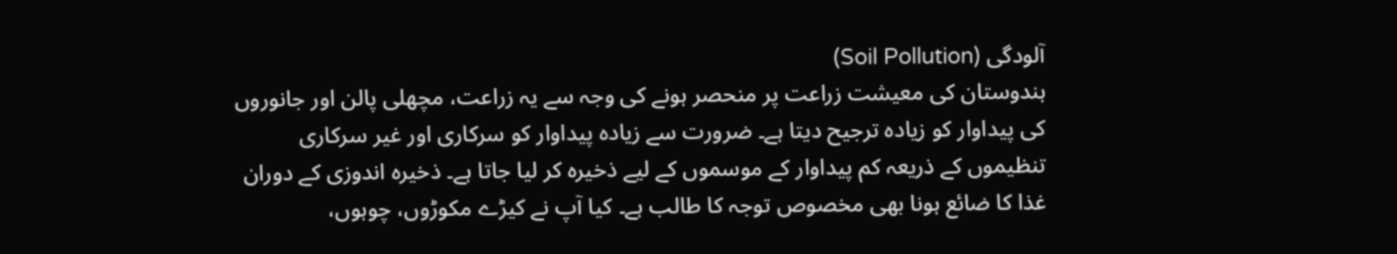آلودگی (Soil Pollution)
ہندوستان کی معیشت زراعت پر منحصر ہونے کی وجہ سے یہ زراعت، مچھلی پالن اور جانوروں کی پیداوار کو زیادہ ترجیح دیتا ہے۔ ضرورت سے زیادہ پیداوار کو سرکاری اور غیر سرکاری تنظیموں کے ذریعہ کم پیداوار کے موسموں کے لیے ذخیرہ کر لیا جاتا ہے۔ ذخیرہ اندوزی کے دوران غذا کا ضائع ہونا بھی مخصوص توجہ کا طالب ہے۔ کیا آپ نے کیڑے مکوڑوں، چوہوں،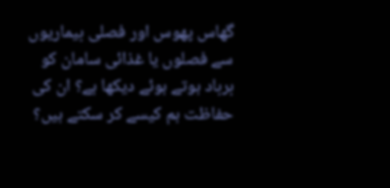گھاس پھوس اور فصلی بیماریوں سے فصلوں یا غذائی سامان کو برباد ہوتے ہوئے دیکھا ہے؟ ان کی حفاظت ہم کیسے کر سکتے ہیں؟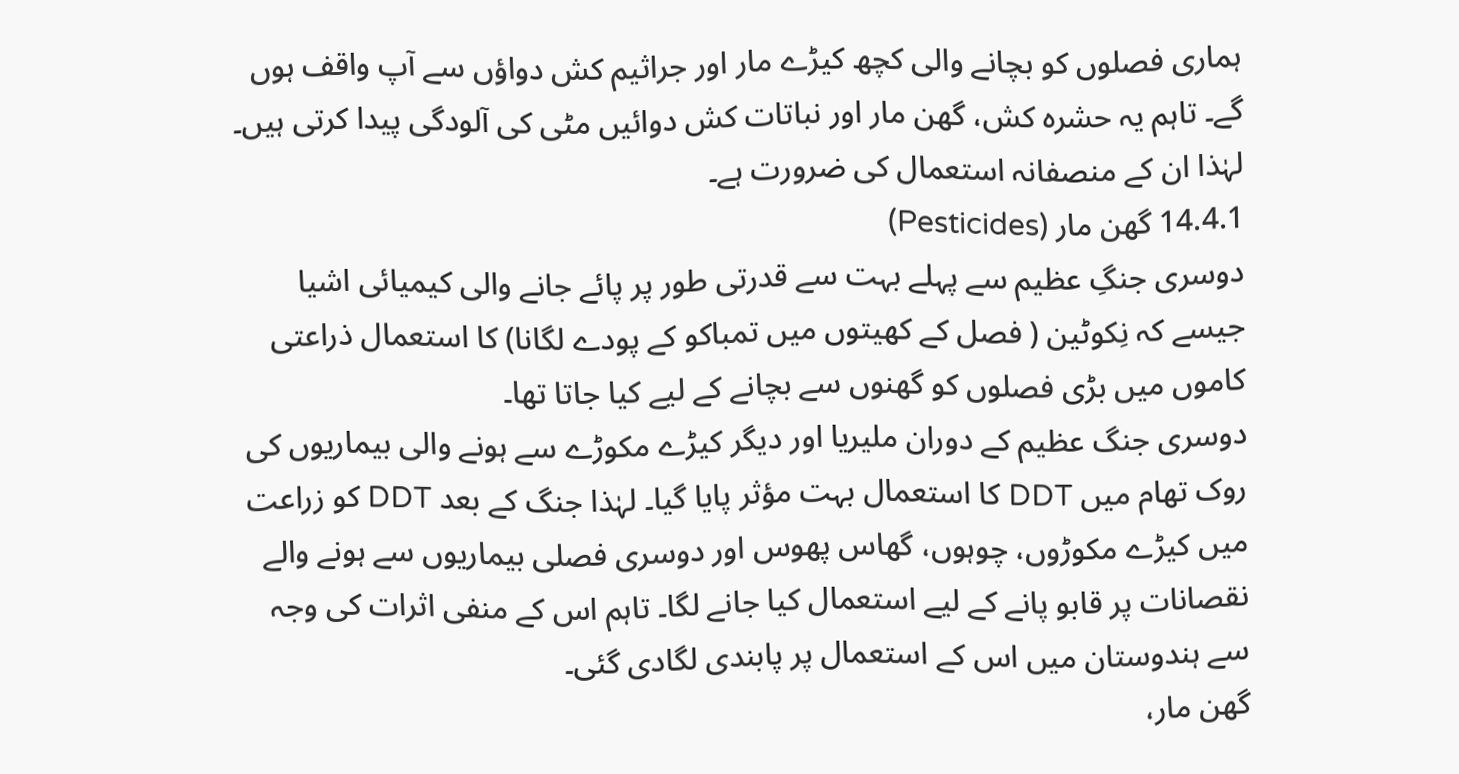ہماری فصلوں کو بچانے والی کچھ کیڑے مار اور جراثیم کش دواؤں سے آپ واقف ہوں گے۔ تاہم یہ حشرہ کش، گھن مار اور نباتات کش دوائیں مٹی کی آلودگی پیدا کرتی ہیں۔ لہٰذا ان کے منصفانہ استعمال کی ضرورت ہے۔
14.4.1 گھن مار (Pesticides)
دوسری جنگِ عظیم سے پہلے بہت سے قدرتی طور پر پائے جانے والی کیمیائی اشیا جیسے کہ نِکوٹین ( فصل کے کھیتوں میں تمباکو کے پودے لگانا) کا استعمال ذراعتی کاموں میں بڑی فصلوں کو گھنوں سے بچانے کے لیے کیا جاتا تھا۔
دوسری جنگ عظیم کے دوران ملیریا اور دیگر کیڑے مکوڑے سے ہونے والی بیماریوں کی روک تھام میں DDT کا استعمال بہت مؤثر پایا گیا۔ لہٰذا جنگ کے بعد DDT کو زراعت میں کیڑے مکوڑوں، چوہوں، گھاس پھوس اور دوسری فصلی بیماریوں سے ہونے والے نقصانات پر قابو پانے کے لیے استعمال کیا جانے لگا۔ تاہم اس کے منفی اثرات کی وجہ سے ہندوستان میں اس کے استعمال پر پابندی لگادی گئی۔
گھن مار،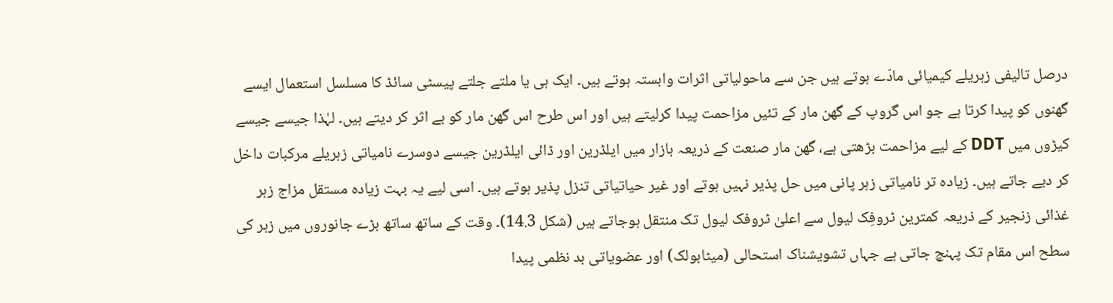درصل تالیفی زہریلے کیمیائی مادّے ہوتے ہیں جن سے ماحولیاتی اثرات وابستہ ہوتے ہیں۔ ایک ہی یا ملتے جلتے پیسٹی سائڈ کا مسلسل استعمال ایسے گھنوں کو پیدا کرتا ہے جو اس گروپ کے گھن مار کے تئیں مزاحمت پیدا کرلیتے ہیں اور اس طرح اس گھن مار کو بے اثر کر دیتے ہیں۔ لہٰذا جیسے جیسے کیڑوں میں DDT کے لیے مزاحمت بڑھتی ہے، گھن مار صنعت کے ذریعہ بازار میں ایلڈرین اور ڈائی ایلڈرین جیسے دوسرے نامیاتی زہریلے مرکبات داخل کر دیے جاتے ہیں۔ زیادہ تر نامیاتی زہر پانی میں حل پذیر نہیں ہوتے اور غیر حیاتیاتی تنزل پذیر ہوتے ہیں۔ اسی لیے یہ بہت زیادہ مستقل مزاج زہر غذائی زنجیر کے ذریعہ کمترین ٹروفِک لیول سے اعلیٰ ٹروفک لیول تک منتقل ہوجاتے ہیں (شکل 14.3)۔ وقت کے ساتھ ساتھ بڑے جانوروں میں زہر کی سطح اس مقام تک پہنچ جاتی ہے جہاں تشویشناک استحالی (میٹابولک) اور عضویاتی بد نظمی پیدا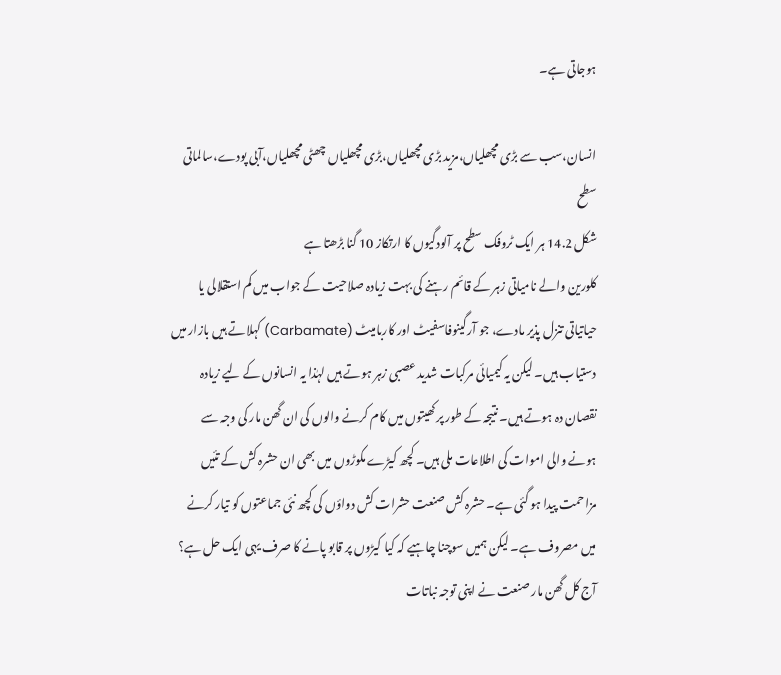ہوجاتی ہے۔

انسان،سب سے بڑی مچھلیاں،مزید بڑی مچھلیاں،بڑی مچھلیاں چھٹی مچھلیاں،آبی پودے،سالماتی سطح
شکل 14.2 ہر ایک ٹروفک سطح پر آلودگیوں کا ارتکاز 10 گنا بڑھتا ہے
کلورین والے نامیاتی زہر کے قائم رہنے کی بہت زیادہ صلاحیت کے جواب میں کم استقلالی یا حیاتیاتی تنزل پذیر مادے، جو آرگینوفاسفیٹ اور کاربامیٹ (Carbamate) کہلاتے ہیں بازار میں دستیاب ہیں۔ لیکن یہ کیمیائی مرکبات شدید عصبی زہر ہوتے ہیں لہٰذا یہ انسانوں کے لیے زیادہ نقصان دہ ہوتے ہیں۔ نتیجہ کے طور پر کھیتوں میں کام کرنے والوں کی ان گھن مار کی وجہ سے ہونے والی اموات کی اطلاعات ملی ہیں۔ کچھ کیڑے مکوڑوں میں بھی ان حشرہ کش کے تئیں مزاحمت پیدا ہو گئی ہے۔ حشرہ کش صنعت حشرات کش دواؤں کی کچھ نئی جماعتوں کو تیار کرنے میں مصروف ہے۔ لیکن ہمیں سوچنا چاہیے کہ کیا کیڑوں پر قابو پانے کا صرف یہی ایک حل ہے؟
آج کل گھن مار صنعت نے اپنی توجہ نباتات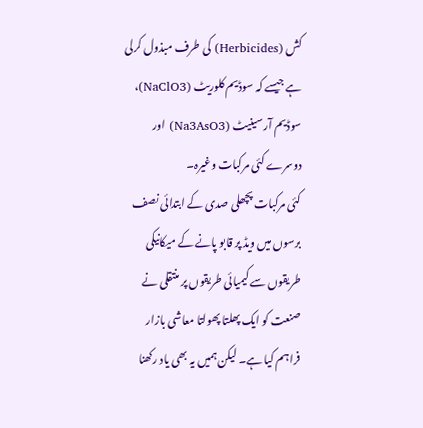کش (Herbicides) کی طرف مبذول کرلی ہے جیسے کہ سوڈیم کلوریٹ (NaClO3)، سوڈیم آرسینیٹ (Na3AsO3) اور دوسرے کئی مرکبات وغیرہ۔
کئی مرکبات پچھلی صدی کے ابتدائی نصف برسوں میں ویڈ پر قابو پانے کے میکانیکی طریقوں سے کیمیائی طریقوں پر منتقلی نے صنعت کو ایک پھلتا پھولتا معاشی بازار فراہم کیا ہے۔ لیکن ہمیں یہ بھی یاد رکھنا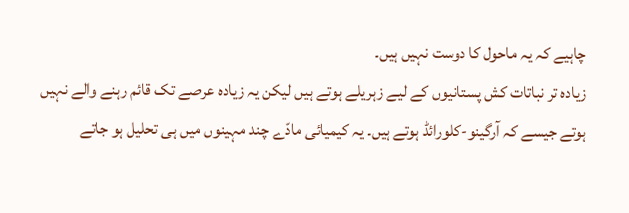چاہیے کہ یہ ماحول کا دوست نہیں ہیں۔
زیادہ تر نباتات کش پستانیوں کے لیے زہریلے ہوتے ہیں لیکن یہ زیادہ عرصے تک قائم رہنے والے نہیں ہوتے جیسے کہ آرگینو-کلورائڈ ہوتے ہیں۔ یہ کیمیائی مادّے چند مہینوں میں ہی تحلیل ہو جاتے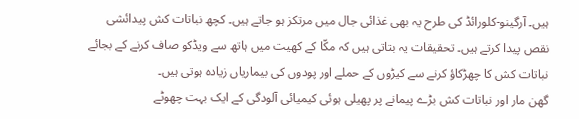ہیں۔ آرگینو-کلورائڈ کی طرح یہ بھی غذائی جال میں مرتکز ہو جاتے ہیں۔ کچھ نباتات کش پیدائشی نقص پیدا کرتے ہیں۔ تحقیقات یہ بتاتی ہیں کہ مکّا کے کھیت میں ہاتھ سے ویڈکو صاف کرنے کے بجائے نباتات کش کا چھڑکاؤ کرنے سے کیڑوں کے حملے اور پودوں کی بیماریاں زیادہ ہوتی ہیں۔
گھن مار اور نباتات کش بڑے پیمانے پر پھیلی ہوئی کیمیائی آلودگی کے ایک بہت چھوٹے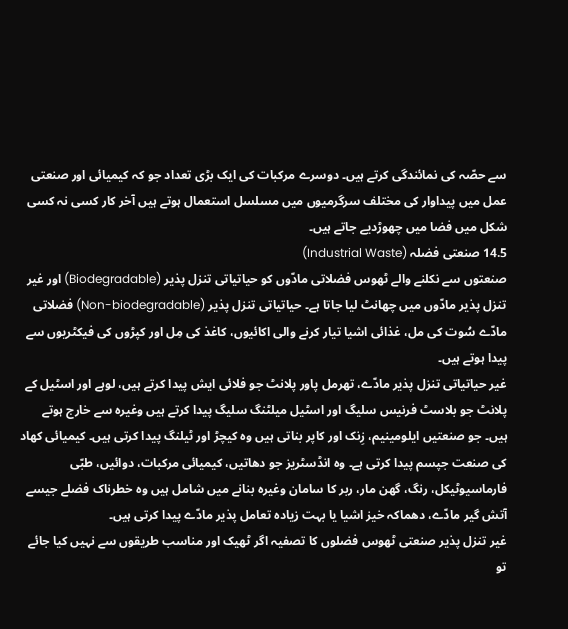سے حصّہ کی نمائندگی کرتے ہیں۔ دوسرے مرکبات کی ایک بڑی تعداد جو کہ کیمیائی اور صنعتی عمل میں پیداوار کی مختلف سرگرمیوں میں مسلسل استعمال ہوتے ہیں آخر کار کسی نہ کسی شکل میں فضا میں چھوڑدیے جاتے ہیں۔
14.5 صنعتی فضلہ (Industrial Waste)
صنعتوں سے نکلنے والے ٹھوس فضلاتی مادّوں کو حیاتیاتی تنزل پذیر (Biodegradable) اور غیر تنزل پذیر مادّوں میں چھانٹ لیا جاتا ہے۔ حیاتیاتی تنزل پذیر (Non-biodegradable) فضلاتی مادّے سُوت کی مل، غذائی اشیا تیار کرنے والی اکائیوں، کاغذ کی مِل اور کپڑوں کی فیکٹریوں سے پیدا ہوتے ہیں۔
غیر حیاتیاتی تنزل پذیر مادّے، تھرمل پاور پلانٹ جو فلائی ایش پیدا کرتے ہیں، لوہے اور اسٹیل کے پلانٹ جو بلاسٹ فرنیس سلیگ اور اسٹیل میلٹنگ سلیگ پیدا کرتے ہیں وغیرہ سے خارج ہوتے ہیں۔ جو صنعتیں ایلومینیم، زِنک اور کاپر بناتی ہیں وہ کیچڑ اور ٹیلنگ پیدا کرتی ہیں۔ کیمیائی کھاد کی صنعت جپسم پیدا کرتی ہے۔ وہ انڈسٹریز جو دھاتیں، کیمیائی مرکبات، دوائیں، طبّی فارماسیوٹیکل، رنگ، گھن مار، ربر کا سامان وغیرہ بنانے میں شامل ہیں وہ خطرناک فضلے جیسے آتش گیر مادّے، دھماکہ خیز اشیا یا بہت زیادہ تعامل پذیر مادّے پیدا کرتی ہیں۔
غیر تنزل پذیر صنعتی ٹھوس فضلوں کا تصفیہ اگر ٹھیک اور مناسب طریقوں سے نہیں کیا جائے تو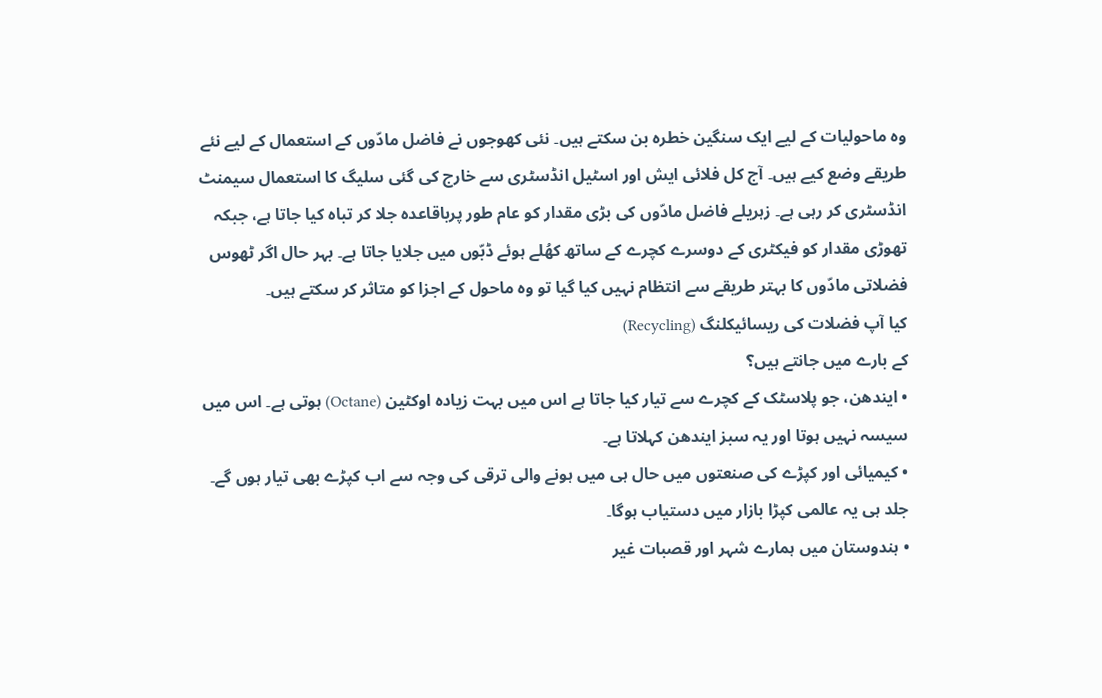وہ ماحولیات کے لیے ایک سنگین خطرہ بن سکتے ہیں۔ نئی کھوجوں نے فاضل مادّوں کے استعمال کے لیے نئے طریقے وضع کیے ہیں۔ آج کل فلائی ایش اور اسٹیل انڈسٹری سے خارج کی گئی سلیگ کا استعمال سیمنٹ انڈسٹری کر رہی ہے۔ زہریلے فاضل مادّوں کی بڑی مقدار کو عام طور پرباقاعدہ جلا کر تباہ کیا جاتا ہے، جبکہ تھوڑی مقدار کو فیکٹری کے دوسرے کچرے کے ساتھ کھُلے ہوئے ڈبّوں میں جلایا جاتا ہے۔ بہر حال اگر ٹھوس فضلاتی مادّوں کا بہتر طریقے سے انتظام نہیں کیا گیا تو وہ ماحول کے اجزا کو متاثر کر سکتے ہیں۔
کیا آپ فضلات کی ریسائیکلنگ (Recycling)
کے بارے میں جانتے ہیں؟
• ایندھن، جو پلاسٹک کے کچرے سے تیار کیا جاتا ہے اس میں بہت زیادہ اوکٹین (Octane) ہوتی ہے۔ اس میں سیسہ نہیں ہوتا اور یہ سبز ایندھن کہلاتا ہے۔
• کیمیائی اور کپڑے کی صنعتوں میں حال ہی میں ہونے والی ترقی کی وجہ سے اب کپڑے بھی تیار ہوں گے۔ جلد ہی یہ عالمی کپڑا بازار میں دستیاب ہوگا۔
• ہندوستان میں ہمارے شہر اور قصبات غیر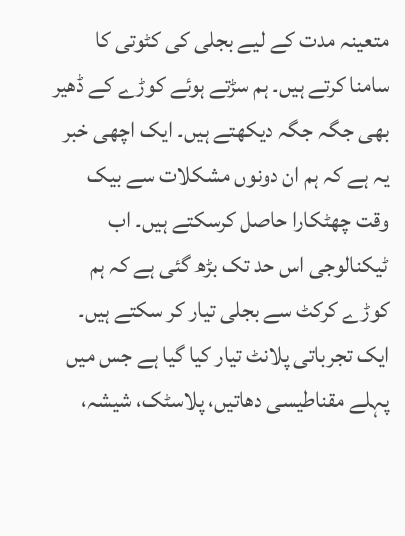متعینہ مدت کے لیے بجلی کی کٹوتی کا سامنا کرتے ہیں۔ ہم سڑتے ہوئے کوڑے کے ڈھیر بھی جگہ جگہ دیکھتے ہیں۔ ایک اچھی خبر یہ ہے کہ ہم ان دونوں مشکلات سے بیک وقت چھٹکارا حاصل کرسکتے ہیں۔ اب ٹیکنالوجی اس حد تک بڑھ گئی ہے کہ ہم کوڑے کرکٹ سے بجلی تیار کر سکتے ہیں۔ ایک تجرباتی پلانٹ تیار کیا گیا ہے جس میں پہلے مقناطیسی دھاتیں، پلاسٹک، شیشہ،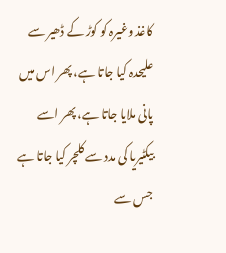کاغذ وغیرہ کو کوڑ کے ڈھیر سے علیحدہ کیا جاتا ہے، پھر اس میں پانی ملایا جاتا ہے، پھر اسے بیکٹیریا کی مدد سے کلچر کیا جاتا ہے جس سے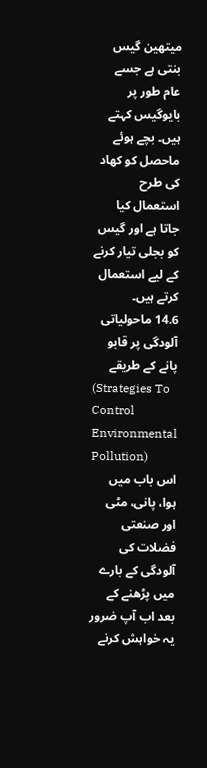میتھین گیس بنتی ہے جسے عام طور پر بایوگیس کہتے ہیں۔ بچے ہوئے ماحصل کو کھاد کی طرح استعمال کیا جاتا ہے اور گیس کو بجلی تیار کرنے کے لیے استعمال کرتے ہیں۔
14.6 ماحولیاتی آلودگی پر قابو پانے کے طریقے
(Strategies To Control Environmental Pollution)
اس باب میں ہوا، پانی، مٹی اور صنعتی فضلات کی آلودگی کے بارے میں پڑھنے کے بعد اب آپ ضرور یہ خواہش کرنے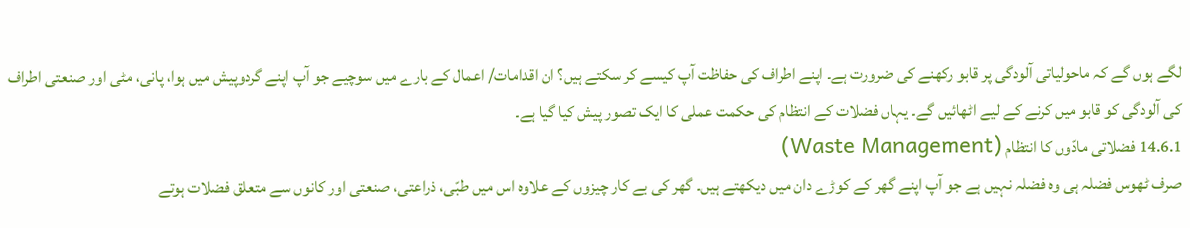لگے ہوں گے کہ ماحولیاتی آلودگی پر قابو رکھنے کی ضرورت ہے۔ اپنے اطراف کی حفاظت آپ کیسے کر سکتے ہیں؟ ان اقدامات/ اعمال کے بارے میں سوچیے جو آپ اپنے گردوپیش میں ہوا، پانی، مٹی اور صنعتی اطراف کی آلودگی کو قابو میں کرنے کے لیے اٹھائیں گے۔ یہاں فضلات کے انتظام کی حکمت عملی کا ایک تصور پیش کیا گیا ہے۔
14.6.1 فضلاتی مادّوں کا انتظام (Waste Management)
صرف ٹھوس فضلہ ہی وہ فضلہ نہیں ہے جو آپ اپنے گھر کے کوڑے دان میں دیکھتے ہیں۔ گھر کی بے کار چیزوں کے علاوہ اس میں طبّی، ذراعتی، صنعتی اور کانوں سے متعلق فضلات ہوتے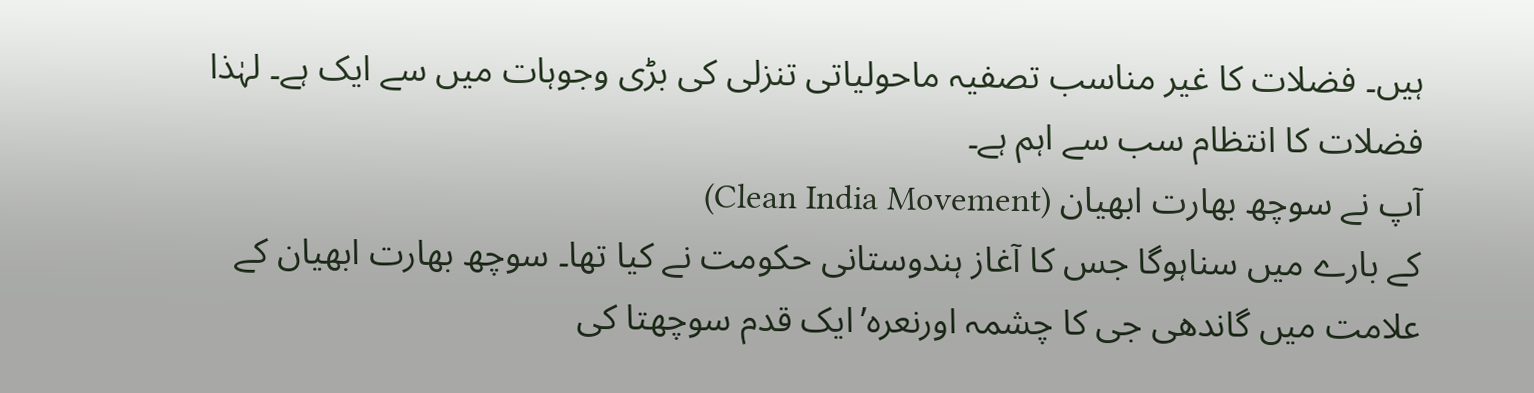ہیں۔ فضلات کا غیر مناسب تصفیہ ماحولیاتی تنزلی کی بڑی وجوہات میں سے ایک ہے۔ لہٰذا فضلات کا انتظام سب سے اہم ہے۔
آپ نے سوچھ بھارت ابھیان (Clean India Movement)
کے بارے میں سناہوگا جس کا آغاز ہندوستانی حکومت نے کیا تھا۔ سوچھ بھارت ابھیان کے علامت میں گاندھی جی کا چشمہ اورنعرہ’ایک قدم سوچھتا کی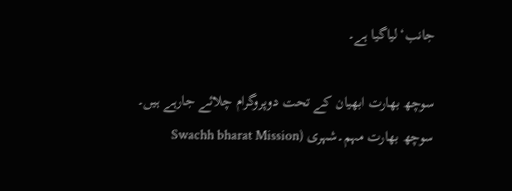جانب‘لیاگیا ہے۔

سوچھ بھارت ابھیان کے تحت دوپروگرام چلائے جارہے ہیں۔ سوچھ بھارت مہم۔شہری (Swachh bharat Mission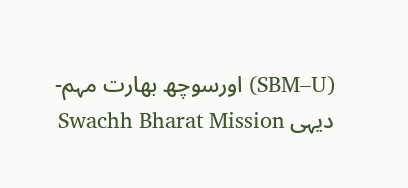(SBM–U) اورسوچھ بھارت مہم-دیہی Swachh Bharat Mission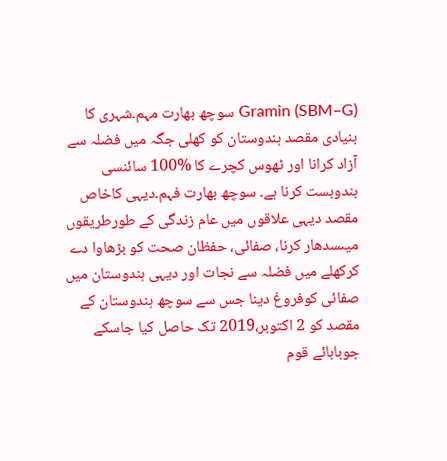Gramin (SBM–G) سوچھ بھارت مہم۔شہری کا بنیادی مقصد ہندوستان کو کھلی جگہ میں فضلہ سے آزاد کرانا اور ٹھوس کچرے کا %100 سائنسی بندوبست کرنا ہے۔ سوچھ بھارت فہم۔دیہی کاخاص مقصد دیہی علاقوں میں عام زندگی کے طورطریقوں میںسدھار کرنا، صفائی، حفظان صحت کو بڑھاوا دے کرکھلے میں فضلہ سے نجات اور دیہی ہندوستان میں صفائی کوفروغ دینا جس سے سوچھ ہندوستان کے مقصد کو 2 اکتوبر،2019 تک حاصل کیا جاسکے جوبابائے قوم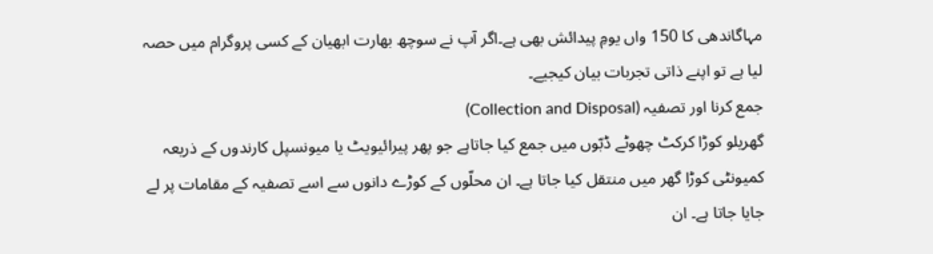مہاگاندھی کا 150 واں یومِ پیدائش بھی ہے۔اگر آپ نے سوچھ بھارت ابھیان کے کسی پروگرام میں حصہ لیا ہے تو اپنے ذاتی تجربات بیان کیجیے۔
جمع کرنا اور تصفیہ (Collection and Disposal)
گھریلو کوڑا کرکٹ چھوٹے ڈبّوں میں جمع کیا جاتاہے جو پھر پیرائیویٹ یا میونسپل کارندوں کے ذریعہ کمیونٹی کوڑا گھر میں منتقل کیا جاتا ہے۔ ان محلّوں کے کوڑے دانوں سے اسے تصفیہ کے مقامات پر لے جایا جاتا ہے۔ ان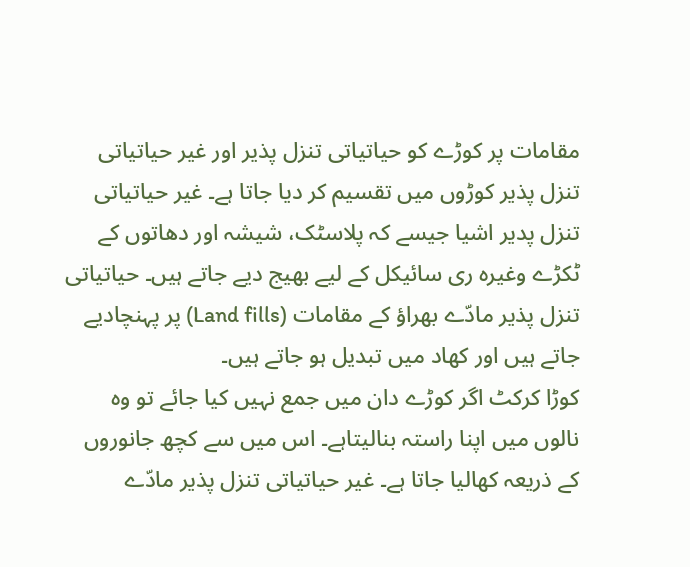مقامات پر کوڑے کو حیاتیاتی تنزل پذیر اور غیر حیاتیاتی تنزل پذیر کوڑوں میں تقسیم کر دیا جاتا ہے۔ غیر حیاتیاتی تنزل پدیر اشیا جیسے کہ پلاسٹک، شیشہ اور دھاتوں کے ٹکڑے وغیرہ ری سائیکل کے لیے بھیج دیے جاتے ہیں۔ حیاتیاتی تنزل پذیر مادّے بھراؤ کے مقامات (Land fills) پر پہنچادیے جاتے ہیں اور کھاد میں تبدیل ہو جاتے ہیں۔
کوڑا کرکٹ اگر کوڑے دان میں جمع نہیں کیا جائے تو وہ نالوں میں اپنا راستہ بنالیتاہے۔ اس میں سے کچھ جانوروں کے ذریعہ کھالیا جاتا ہے۔ غیر حیاتیاتی تنزل پذیر مادّے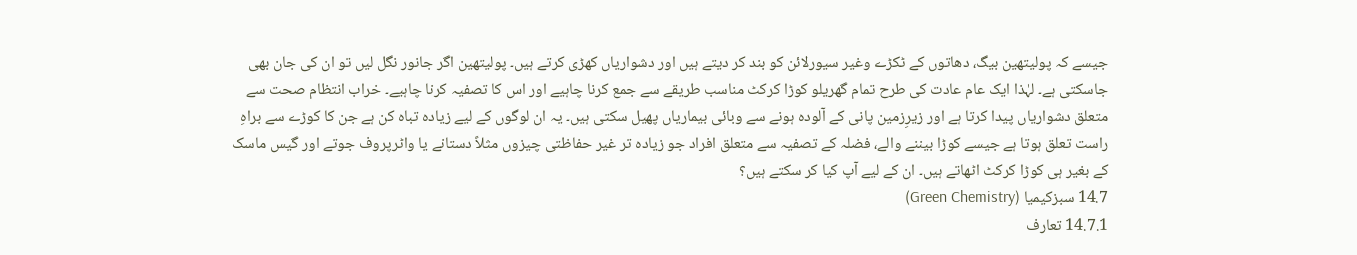جیسے کہ پولیتھین بیگ، دھاتوں کے ٹکڑے وغیر سیورلائن کو بند کر دیتے ہیں اور دشواریاں کھڑی کرتے ہیں۔ پولیتھین اگر جانور نگل لیں تو ان کی جان بھی جاسکتی ہے۔ لہٰذا ایک عام عادت کی طرح تمام گھریلو کوڑا کرکٹ مناسب طریقے سے جمع کرنا چاہیے اور اس کا تصفیہ کرنا چاہیے۔ خراب انتظام صحت سے متعلق دشواریاں پیدا کرتا ہے اور زیرِزمین پانی کے آلودہ ہونے سے وبائی بیماریاں پھیل سکتی ہیں۔ یہ ان لوگوں کے لیے زیادہ تباہ کن ہے جن کا کوڑے سے براہِ راست تعلق ہوتا ہے جیسے کوڑا بیننے والے، فضلہ کے تصفیہ سے متعلق افراد جو زیادہ تر غیر حفاظتی چیزوں مثلاً دستانے یا واٹرپروف جوتے اور گیس ماسک کے بغیر ہی کوڑا کرکٹ اٹھاتے ہیں۔ ان کے لیے آپ کیا کر سکتے ہیں؟
14.7 سبزکیمیا (Green Chemistry)
14.7.1 تعارف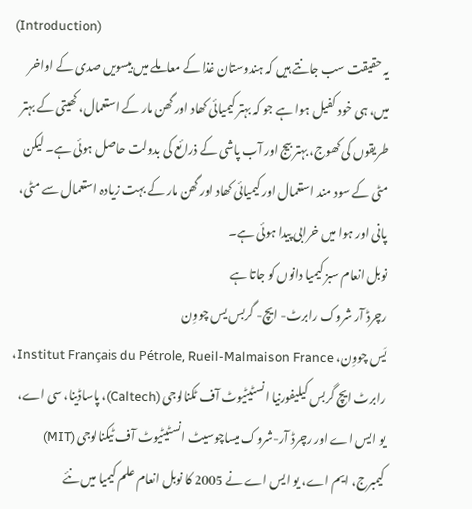(Introduction)
یہ حقیقت سب جانتے ہیں کہ ہندوستان غذا کے معاملے میں بیسویں صدی کے اواخر میں، ہی خود کفیل ہوا ہے جو کہ بہتر کیمیائی کھاد اور گھن مار کے استعمال، کھیتی کے بہتر طریقوں کی کھوج، بہتر بیج اور آب پاشی کے ذرائع کی بدولت حاصل ہوئی ہے۔ لیکن مٹی کے سود مند استعمال اور کیمیائی کھاد اور گھن مار کے بہت زیادہ استعمال سے مٹی، پانی اور ہوا میں خرابی پیدا ہوئی ہے۔
نوبل انعام سبز کیمیا دانوں کو جاتا ہے
رچرڈ آر شروک رابرٹ- ایچ- گربس یس چووِن
یَس چووِن، Institut Français du Pétrole, Rueil-Malmaison France، رابرٹ ایچ گربس کیلیفورنیا انسٹیٹیوٹ آف ٹکنالوجی (Caltech)، پاساڈینا، سی اے، یو ایس اے اور رچرڈ آر-شروک میساچوسیٹ انسٹیٹیوٹ آف ٹیکنالوجی (MIT) کیمبرج، ایم اے، یو ایس اے نے 2005 کا نوبل انعام علم کیمیا میں نئے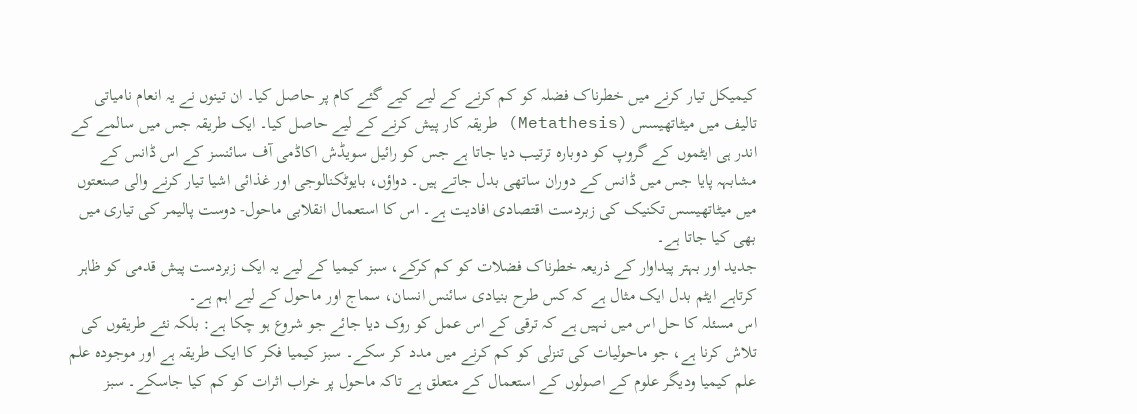کیمیکل تیار کرنے میں خطرناک فضلہ کو کم کرنے کے لیے کیے گئے کام پر حاصل کیا۔ ان تینوں نے یہ انعام نامیاتی تالیف میں میٹاتھیسس (Metathesis) طریقہ کار پیش کرنے کے لیے حاصل کیا۔ ایک طریقہ جس میں سالمے کے اندر ہی ایٹموں کے گروپ کو دوبارہ ترتیب دیا جاتا ہے جس کو رائیل سویڈش اکاڈمی آف سائنسز کے اس ڈانس کے مشابہہ پایا جس میں ڈانس کے دوران ساتھی بدل جاتے ہیں۔ دواؤں، بایوٹکنالوجی اور غذائی اشیا تیار کرنے والی صنعتوں میں میٹاتھیسس تکنیک کی زبردست اقتصادی افادیت ہے۔ اس کا استعمال انقلابی ماحول- دوست پالیمر کی تیاری میں بھی کیا جاتا ہے۔
جدید اور بہتر پیداوار کے ذریعہ خطرناک فضلات کو کم کرکے، سبز کیمیا کے لیے یہ ایک زبردست پیش قدمی کو ظاہر کرتاہے ایٹم بدل ایک مثال ہے کہ کس طرح بنیادی سائنس انسان، سماج اور ماحول کے لیے اہم ہے۔
اس مسئلہ کا حل اس میں نہیں ہے کہ ترقی کے اس عمل کو روک دیا جائے جو شروع ہو چکا ہے: بلکہ نئے طریقوں کی تلاش کرنا ہے، جو ماحولیات کی تنزلی کو کم کرنے میں مدد کر سکے۔ سبز کیمیا فکر کا ایک طریقہ ہے اور موجودہ علم علم کیمیا ودیگر علوم کے اصولوں کے استعمال کے متعلق ہے تاکہ ماحول پر خراب اثرات کو کم کیا جاسکے۔ سبز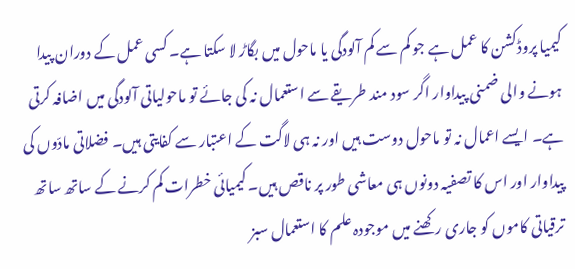کیمیا پروڈکشن کا عمل ہے جو کم سے کم آلودگی یا ماحول میں بگاڑ لا سکتا ہے۔ کسی عمل کے دوران پیدا ہونے والی ضمنی پیداوار اگر سود مند طریقے سے استعمال نہ کی جائے تو ماحولیاتی آلودگی میں اضافہ کرتی ہے۔ ایسے اعمال نہ تو ماحول دوست ہیں اور نہ ہی لاگت کے اعتبار سے کفایتی ہیں۔ فضلاتی مادّوں کی پیداوار اور اس کا تصفیہ دونوں ہی معاشی طور پر ناقص ہیں۔ کیمیائی خطرات کم کرنے کے ساتھ ساتھ ترقیاتی کاموں کو جاری رکھنے میں موجودہ علم کا استعمال سبز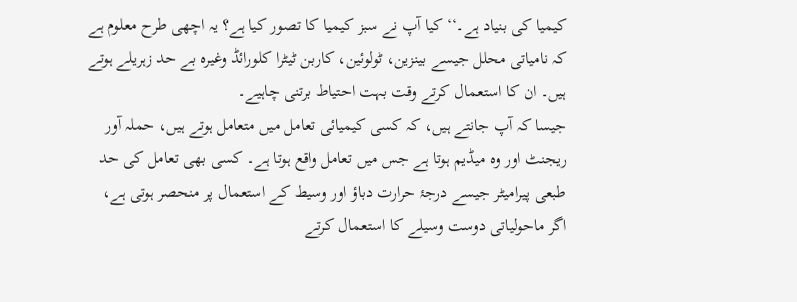کیمیا کی بنیاد ہے۔‘‘ کیا آپ نے سبز کیمیا کا تصور کیا ہے؟ یہ اچھی طرح معلوم ہے کہ نامیاتی محلل جیسے بینزین، ٹولوئین، کاربن ٹیٹرا کلورائڈ وغیرہ بے حد زہریلے ہوتے ہیں۔ ان کا استعمال کرتے وقت بہت احتیاط برتنی چاہیے۔
جیسا کہ آپ جانتے ہیں، کہ کسی کیمیائی تعامل میں متعامل ہوتے ہیں، حملہ آور ریجنٹ اور وہ میڈیم ہوتا ہے جس میں تعامل واقع ہوتا ہے۔ کسی بھی تعامل کی حد طبعی پیرامیٹر جیسے درجۂ حرارت دباؤ اور وسیط کے استعمال پر منحصر ہوتی ہے، اگر ماحولیاتی دوست وسیلے کا استعمال کرتے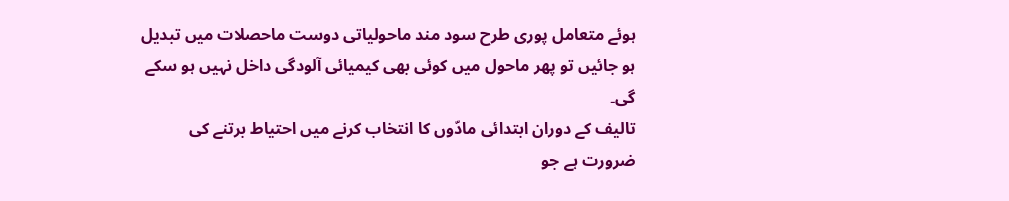ہوئے متعامل پوری طرح سود مند ماحولیاتی دوست ماحصلات میں تبدیل ہو جائیں تو پھر ماحول میں کوئی بھی کیمیائی آلودگی داخل نہیں ہو سکے گی۔
تالیف کے دوران ابتدائی مادّوں کا انتخاب کرنے میں احتیاط برتنے کی ضرورت ہے جو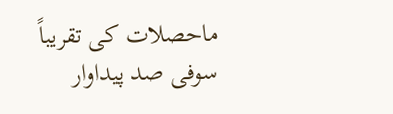ماحصلات کی تقریباً سوفی صد پیداوار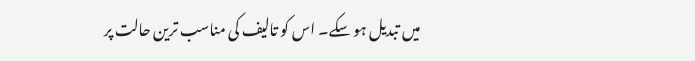میں تبدیل ہو سکے۔ اس کو تالیف کی مناسب ترین حالت پر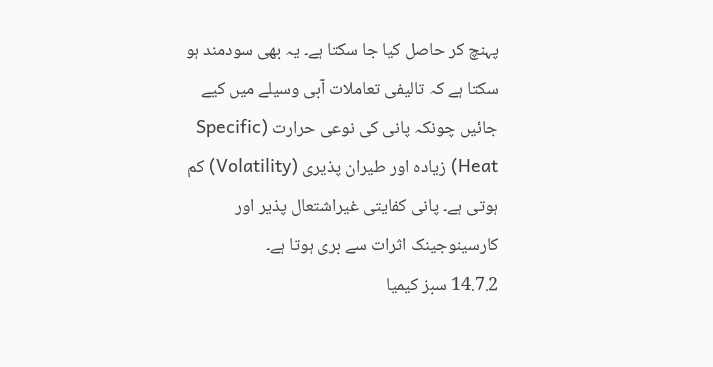پہنچ کر حاصل کیا جا سکتا ہے۔ یہ بھی سودمند ہو سکتا ہے کہ تالیفی تعاملات آبی وسیلے میں کیے جائیں چونکہ پانی کی نوعی حرارت (Specific Heat) زیادہ اور طیران پذیری (Volatility) کم ہوتی ہے۔ پانی کفایتی غیراشتعال پذیر اور کارسینوجینک اثرات سے بری ہوتا ہے۔
14.7.2 سبز کیمیا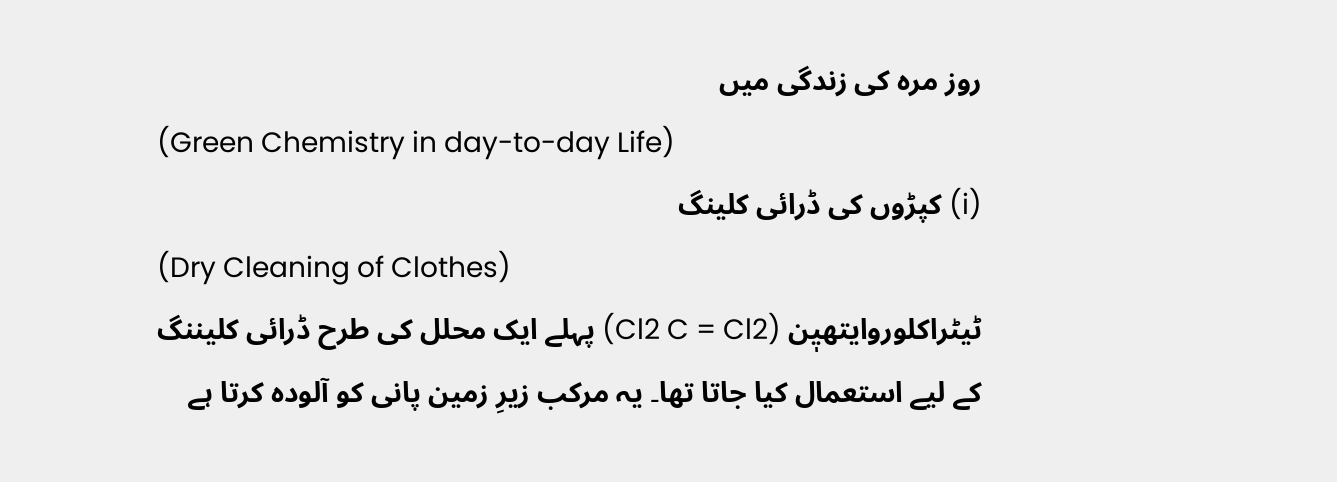روز مرہ کی زندگی میں
(Green Chemistry in day-to-day Life)
(i) کپڑوں کی ڈرائی کلینگ
(Dry Cleaning of Clothes)
ٹیٹراکلوروایتھیٖن (Cl2 C = Cl2) پہلے ایک محلل کی طرح ڈرائی کلیننگ کے لیے استعمال کیا جاتا تھا۔ یہ مرکب زیرِ زمین پانی کو آلودہ کرتا ہے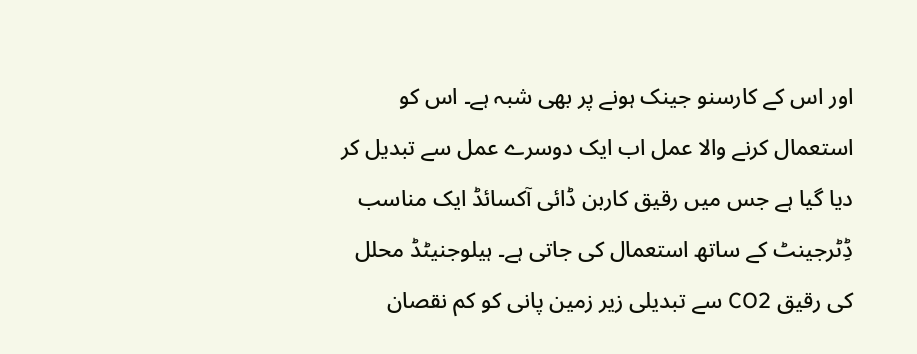اور اس کے کارسنو جینک ہونے پر بھی شبہ ہے۔ اس کو استعمال کرنے والا عمل اب ایک دوسرے عمل سے تبدیل کر دیا گیا ہے جس میں رقیق کاربن ڈائی آکسائڈ ایک مناسب ڈِٹرجینٹ کے ساتھ استعمال کی جاتی ہے۔ ہیلوجنیٹڈ محلل کی رقیق CO2 سے تبدیلی زیر زمین پانی کو کم نقصان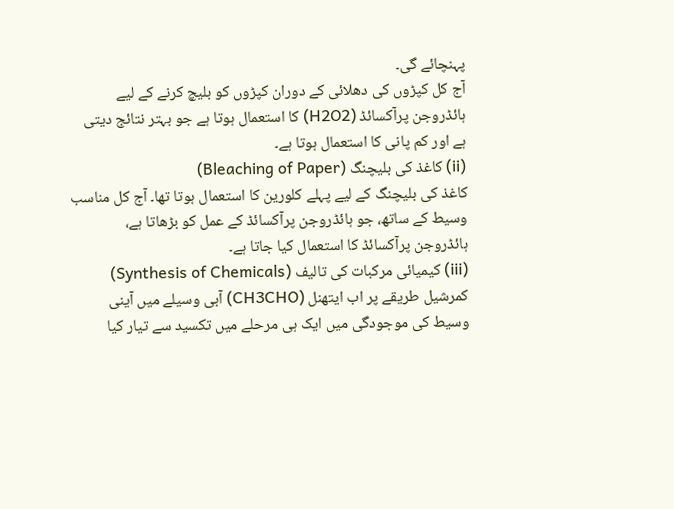پہنچائے گی۔
آج کل کپڑوں کی دھلائی کے دوران کپڑوں کو بلیچ کرنے کے لیے ہائڈروجن پرآکسائڈ (H2O2) کا استعمال ہوتا ہے جو بہتر نتائج دیتی ہے اور کم پانی کا استعمال ہوتا ہے۔
(ii) کاغذ کی بلیچنگ (Bleaching of Paper)
کاغذ کی بلیچنگ کے لیے پہلے کلورین کا استعمال ہوتا تھا۔ آج کل مناسب وسیط کے ساتھ، جو ہائڈروجن پرآکسائڈ کے عمل کو بڑھاتا ہے، ہائڈروجن پرآکسائڈ کا استعمال کیا جاتا ہے۔
(iii) کیمیائی مرکبات کی تالیف (Synthesis of Chemicals)
کمرشیل طریقے پر اب ایتھنل (CH3CHO) آبی وسیلے میں آینی وسیط کی موجودگی میں ایک ہی مرحلے میں تکسید سے تیار کیا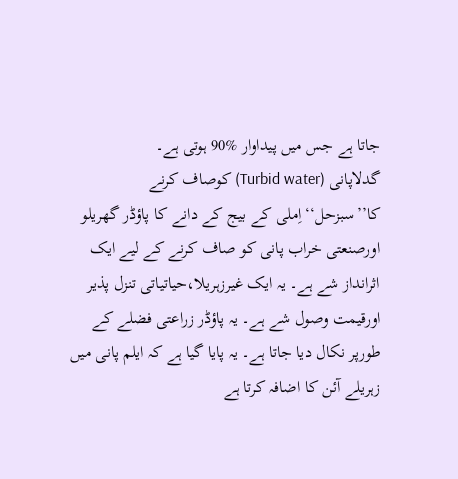جاتا ہے جس میں پیداوار %90 ہوتی ہے۔
گدلاپانی (Turbid water) کوصاف کرنے کا’’سبزحل‘‘اِملی کے بیج کے دانے کا پاؤڈر گھریلو اورصنعتی خراب پانی کو صاف کرنے کے لیے ایک اثرانداز شے ہے۔ یہ ایک غیرزہریلا،حیاتیاتی تنزل پذیر اورقیمت وصول شے ہے۔ یہ پاؤڈر زراعتی فضلے کے طورپر نکال دیا جاتا ہے۔ یہ پایا گیا ہے کہ ایلم پانی میں زہریلے آئن کا اضافہ کرتا ہے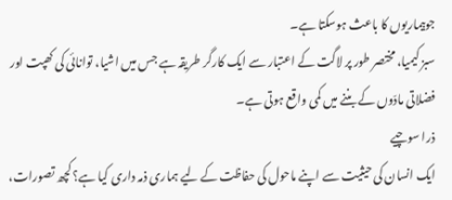جوبیماریوں کا باعث ہوسکتا ہے۔
سبز کیمیا، مختصر طور پر لاگت کے اعتبار سے ایک کارگر طریقہ ہے جس میں اشیا، توانائی کی کھپت اور فضلاتی مادّوں کے بننے میں کمی واقع ہوتی ہے۔
ذرا سوچیے
ایک انسان کی حیثیت سے اپنے ماحول کی حفاظت کے لیے ہماری ذمہ داری کیا ہے؟ کچھ تصورات،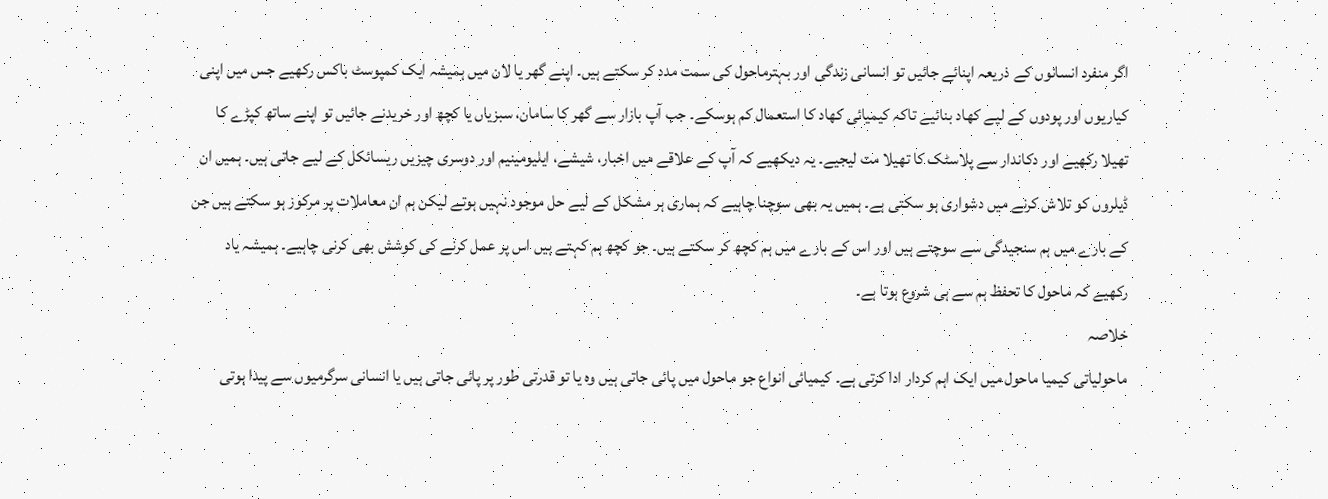اگر منفرد انسانوں کے ذریعہ اپنائے جائیں تو انسانی زندگی اور بہترماحول کی سمت مدد کر سکتے ہیں۔ اپنے گھر یا لان میں ہمیشہ ایک کمپوسٹ باکس رکھیے جس میں اپنی کیاریوں اور پودوں کے لیے کھاد بنائیے تاکہ کیمیائی کھاد کا استعمال کم ہوسکے۔ جب آپ بازار سے گھر کا سامان، سبزیاں یا کچھ اور خریدنے جائیں تو اپنے ساتھ کپڑے کا تھیلا رکھیے اور دکاندار سے پلاسٹک کا تھیلا مت لیجیے۔ یہ دیکھیے کہ آپ کے علاقے میں اخبار، شیشے، ایلیومینیم اور دوسری چیزیں ریسائکل کے لیے جاتی ہیں۔ ہمیں ان ڈیلروں کو تلاش کرنے میں دشواری ہو سکتی ہے۔ ہمیں یہ بھی سوچنا چاہیے کہ ہماری ہر مشکل کے لیے حل موجود نہیں ہوتے لیکن ہم ان معاملات پر مرکوز ہو سکتے ہیں جن کے بارے میں ہم سنجیدگی سے سوچتے ہیں اور اس کے بارے میں ہم کچھ کر سکتے ہیں۔ جو کچھ ہم کہتے ہیں اس پر عمل کرنے کی کوشش بھی کرنی چاہیے۔ ہمیشہ یاد رکھیے کہ ماحول کا تحفظ ہم سے ہی شروع ہوتا ہے۔
خلاصہ
ماحولیاتی کیمیا ماحول میں ایک اہم کردار ادا کرتی ہے۔ کیمیائی انواع جو ماحول میں پائی جاتی ہیں وہ یا تو قدرتی طور پر پائی جاتی ہیں یا انسانی سرگرمیوں سے پیدا ہوتی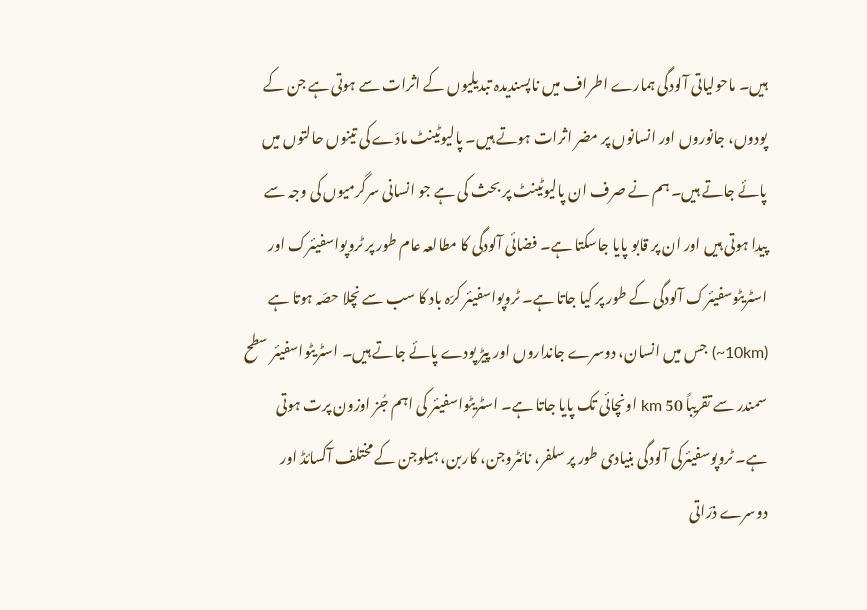ہیں۔ ماحولیاتی آلودگی ہمارے اطراف میں ناپسندیدہ تبدیلیوں کے اثرات سے ہوتی ہے جن کے پودوں، جانوروں اور انسانوں پر مضر اثرات ہوتے ہیں۔ پالیوٹینٹ مادّے کی تینوں حالتوں میں پائے جاتے ہیں۔ ہم نے صرف ان پالیوٹینٹ پر بحث کی ہے جو انسانی سرگرمیوں کی وجہ سے پیدا ہوتی ہیں اور ان پر قابو پایا جاسکتا ہے۔ فضائی آلودگی کا مطالعہ عام طور پر ٹروپواسفیئرک اور اسٹریٹوسفیئرک آلودگی کے طور پر کیا جاتا ہے۔ ٹروپواسفیئر کرّہ باد کا سب سے نچلا حصّہ ہوتا ہے (10km~) جس میں انسان، دوسرے جانداروں اور پیڑ پودے پائے جاتے ہیں۔ اسٹریٹواسفیئر سطح سمندر سے تقریباً 50 km اونچائی تک پایا جاتا ہے۔ اسٹریٹواسفیئر کی اہم جُز اوزون پرت ہوتی ہے۔ ٹروپوسفیئرکی آلودگی بنیادی طور پر سلفر، نائٹروجن، کاربن، ہیلوجن کے مختلف آکسائڈ اور دوسرے ذرّاتی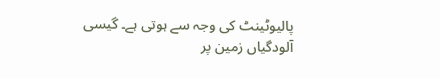پالیوٹینٹ کی وجہ سے ہوتی ہے۔ گیسی آلودگیاں زمین پر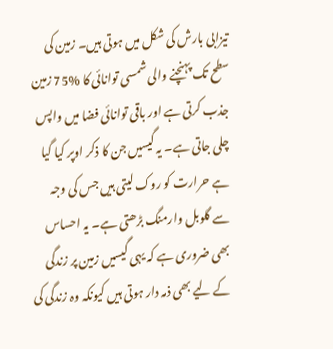تیزابی بارش کی شکل میں ہوتی ہیں۔ زمین کی سطح تک پہنچنے والی شمسی توانائی کا %75 زمین جذب کرتی ہے اور باقی توانائی فضا میں واپس چلی جاتی ہے۔ یہ گیسیں جن کا ذکر اوپر کیا گیا ہے حرارت کو روک لیتی ہیں جس کی وجہ سے گلوبل وارمنگ بڑھتی ہے۔ یہ احساس بھی ضروری ہے کہ یہی گیسیں زمین پر زندگی کے لیے بھی ذمہ دار ہوتی ہیں کیونکہ وہ زندگی کی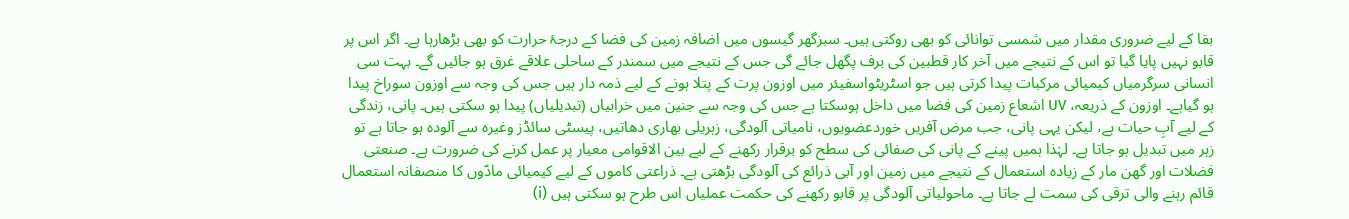بقا کے لیے ضروری مقدار میں شمسی توانائی کو بھی روکتی ہیں۔ سبزگھر گیسوں میں اضافہ زمین کی فضا کے درجۂ حرارت کو بھی بڑھارہا ہے۔ اگر اس پر قابو نہیں پایا گیا تو اس کے نتیجے میں آخر کار قطبین کی برف پگھل جائے گی جس کے نتیجے میں سمندر کے ساحلی علاقے غرق ہو جائیں گے۔ بہت سی انسانی سرگرمیاں کیمیائی مرکبات پیدا کرتی ہیں جو اسٹریٹواسفیئر میں اوزون پرت کے پتلا ہونے کے لیے ذمہ دار ہیں جس کی وجہ سے اوزون سوراخ پیدا ہو گیاہے۔ اوزون کے ذریعہ، UV اشعاع زمین کی فضا میں داخل ہوسکتا ہے جس کی وجہ سے جنین میں خرابیاں (تبدیلیاں) پیدا ہو سکتی ہیں۔ پانی، زندگی کے لیے آبِ حیات ہے، لیکن یہی پانی، جب مرض آفریں خوردعضویوں، نامیاتی آلودگی، زہریلی بھاری دھاتیں، پیسٹی سائڈز وغیرہ سے آلودہ ہو جاتا ہے تو زہر میں تبدیل ہو جاتا ہے۔ لہٰذا ہمیں پینے کے پانی کی صفائی کی سطح کو برقرار رکھنے کے لیے بین الاقوامی معیار پر عمل کرنے کی ضرورت ہے۔ صنعتی فضلات اور گھن مار کے زیادہ استعمال کے نتیجے میں زمین اور آبی ذرائع کی آلودگی بڑھتی ہے۔ ذراعتی کاموں کے لیے کیمیائی مادّوں کا منصفانہ استعمال قائم رہنے والی ترقی کی سمت لے جاتا ہے۔ ماحولیاتی آلودگی پر قابو رکھنے کی حکمت عملیاں اس طرح ہو سکتی ہیں (i)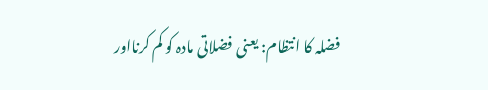فضلہ کا انتظام: یعنی فضلاتی مادہ کو کم کرنااور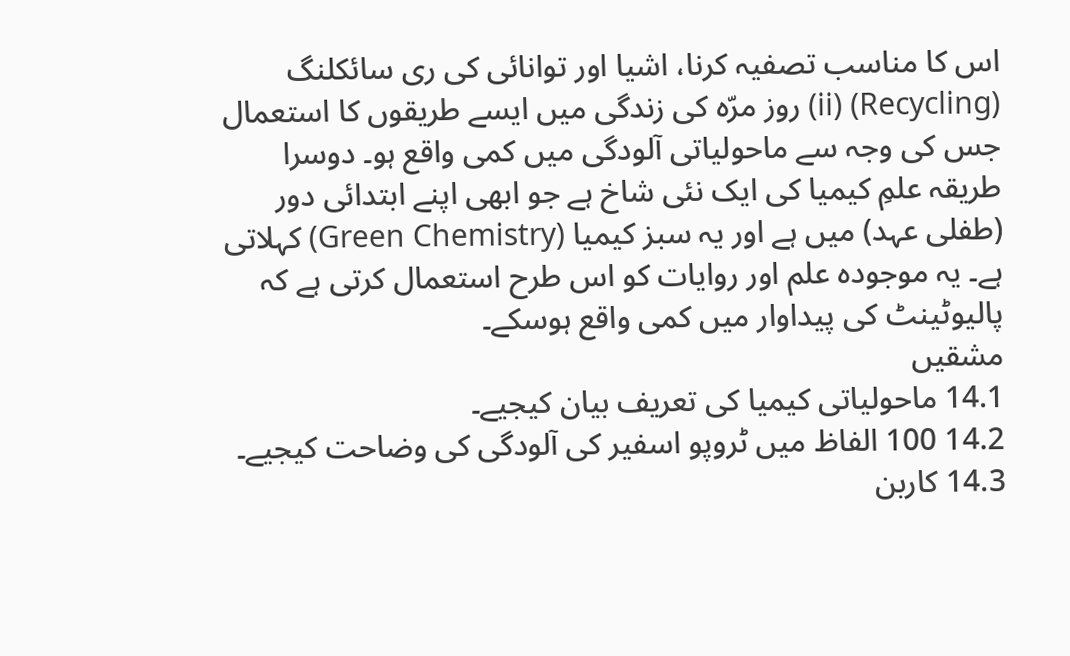اس کا مناسب تصفیہ کرنا، اشیا اور توانائی کی ری سائکلنگ (Recycling) (ii) روز مرّہ کی زندگی میں ایسے طریقوں کا استعمال جس کی وجہ سے ماحولیاتی آلودگی میں کمی واقع ہو۔ دوسرا طریقہ علمِ کیمیا کی ایک نئی شاخ ہے جو ابھی اپنے ابتدائی دور (طفلی عہد) میں ہے اور یہ سبز کیمیا (Green Chemistry) کہلاتی ہے۔ یہ موجودہ علم اور روایات کو اس طرح استعمال کرتی ہے کہ پالیوٹینٹ کی پیداوار میں کمی واقع ہوسکے۔
مشقیں
14.1 ماحولیاتی کیمیا کی تعریف بیان کیجیے۔
14.2 100 الفاظ میں ٹروپو اسفیر کی آلودگی کی وضاحت کیجیے۔
14.3 کاربن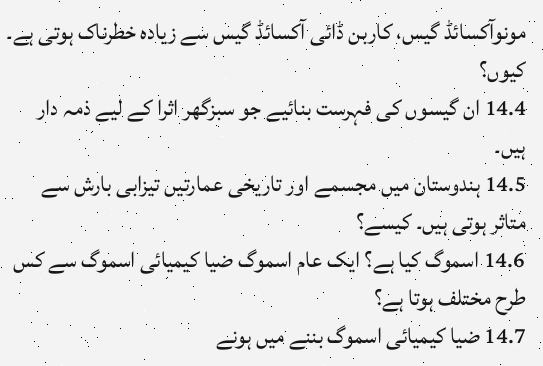مونوآکسائڈ گیس، کاربن ڈائی آکسائڈ گیس سے زیادہ خطرناک ہوتی ہے۔ کیوں؟
14.4 ان گیسوں کی فہرست بنائیے جو سبزگھر اثرا کے لیے ذمہ دار ہیں۔
14.5 ہندوستان میں مجسمے اور تاریخی عمارتیں تیزابی بارش سے متاثر ہوتی ہیں۔ کیسے؟
14.6 اسموگ کیا ہے؟ ایک عام اسموگ ضیا کیمیائی اسموگ سے کس طرح مختلف ہوتا ہے؟
14.7 ضیا کیمیائی اسموگ بننے میں ہونے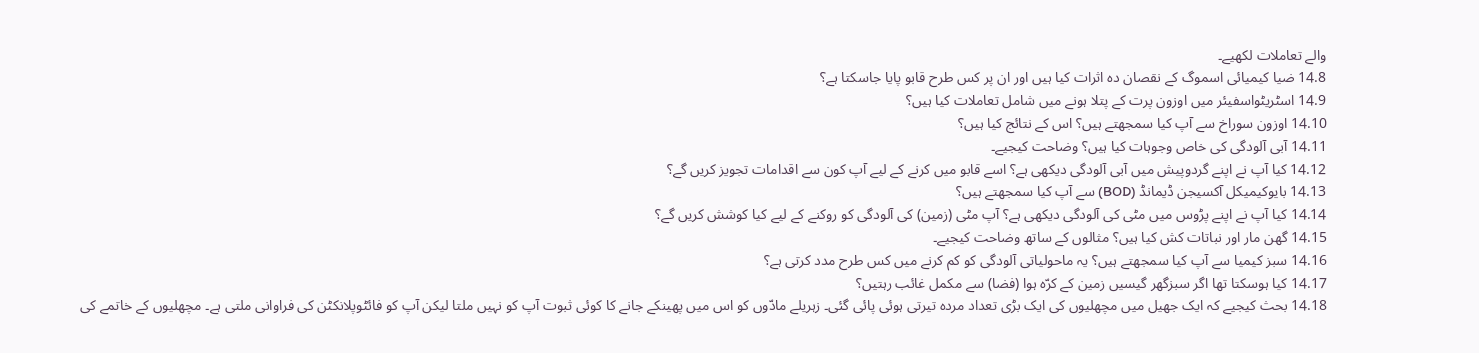والے تعاملات لکھیے۔
14.8 ضیا کیمیائی اسموگ کے نقصان دہ اثرات کیا ہیں اور ان پر کس طرح قابو پایا جاسکتا ہے؟
14.9 اسٹریٹواسفیئر میں اوزون پرت کے پتلا ہونے میں شامل تعاملات کیا ہیں؟
14.10 اوزون سوراخ سے آپ کیا سمجھتے ہیں؟ اس کے نتائج کیا ہیں؟
14.11 آبی آلودگی کی خاص وجوہات کیا ہیں؟ وضاحت کیجیے۔
14.12 کیا آپ نے اپنے گردوپیش میں آبی آلودگی دیکھی ہے؟ اسے قابو میں کرنے کے لیے آپ کون سے اقدامات تجویز کریں گے؟
14.13 بایوکیمیکل آکسیجن ڈیمانڈ (BOD) سے آپ کیا سمجھتے ہیں؟
14.14 کیا آپ نے اپنے پڑوس میں مٹی کی آلودگی دیکھی ہے؟ آپ مٹی (زمین) کی آلودگی کو روکنے کے لیے کیا کوشش کریں گے؟
14.15 گھن مار اور نباتات کش کیا ہیں؟ مثالوں کے ساتھ وضاحت کیجیے۔
14.16 سبز کیمیا سے آپ کیا سمجھتے ہیں؟ یہ ماحولیاتی آلودگی کو کم کرنے میں کس طرح مدد کرتی ہے؟
14.17 کیا ہوسکتا تھا اگر سبزگھر گیسیں زمین کے کرّہ ہوا (فضا) سے مکمل غائب رہتیں؟
14.18 بحث کیجیے کہ ایک جھیل میں مچھلیوں کی ایک بڑی تعداد مردہ تیرتی ہوئی پائی گئی۔ زہریلے مادّوں کو اس میں پھینکے جانے کا کوئی ثبوت آپ کو نہیں ملتا لیکن آپ کو فائٹوپلانکٹن کی فراوانی ملتی ہے۔ مچھلیوں کے خاتمے کی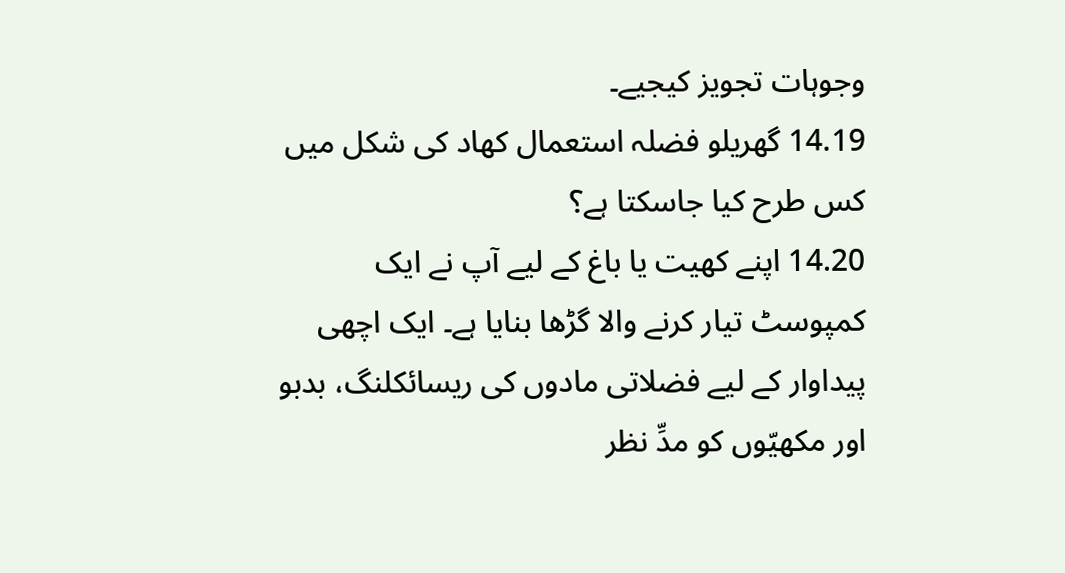وجوہات تجویز کیجیے۔
14.19 گھریلو فضلہ استعمال کھاد کی شکل میں کس طرح کیا جاسکتا ہے؟
14.20 اپنے کھیت یا باغ کے لیے آپ نے ایک کمپوسٹ تیار کرنے والا گڑھا بنایا ہے۔ ایک اچھی پیداوار کے لیے فضلاتی مادوں کی ریسائکلنگ، بدبو اور مکھیّوں کو مدِّ نظر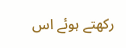رکھتے ہوئے اس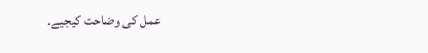عمل کی وضاحت کیجیے۔